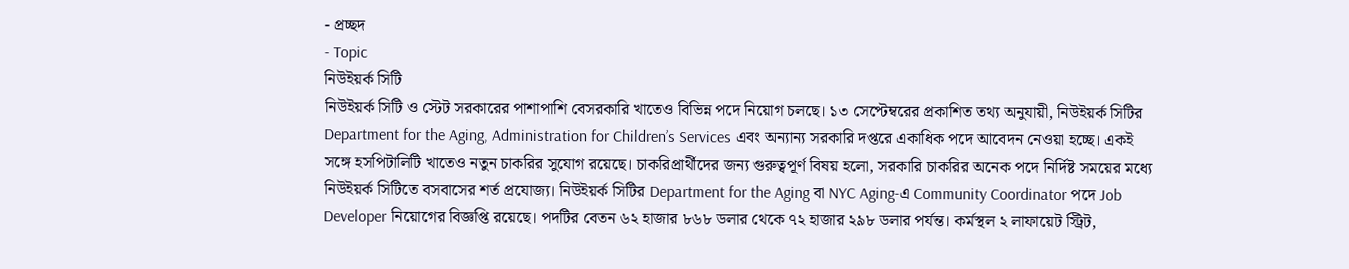- প্রচ্ছদ
- Topic
নিউইয়র্ক সিটি
নিউইয়র্ক সিটি ও স্টেট সরকারের পাশাপাশি বেসরকারি খাতেও বিভিন্ন পদে নিয়োগ চলছে। ১৩ সেপ্টেম্বরের প্রকাশিত তথ্য অনুযায়ী, নিউইয়র্ক সিটির Department for the Aging, Administration for Children’s Services এবং অন্যান্য সরকারি দপ্তরে একাধিক পদে আবেদন নেওয়া হচ্ছে। একই সঙ্গে হসপিটালিটি খাতেও নতুন চাকরির সুযোগ রয়েছে। চাকরিপ্রার্থীদের জন্য গুরুত্বপূর্ণ বিষয় হলো, সরকারি চাকরির অনেক পদে নির্দিষ্ট সময়ের মধ্যে নিউইয়র্ক সিটিতে বসবাসের শর্ত প্রযোজ্য। নিউইয়র্ক সিটির Department for the Aging বা NYC Aging-এ Community Coordinator পদে Job Developer নিয়োগের বিজ্ঞপ্তি রয়েছে। পদটির বেতন ৬২ হাজার ৮৬৮ ডলার থেকে ৭২ হাজার ২৯৮ ডলার পর্যন্ত। কর্মস্থল ২ লাফায়েট স্ট্রিট,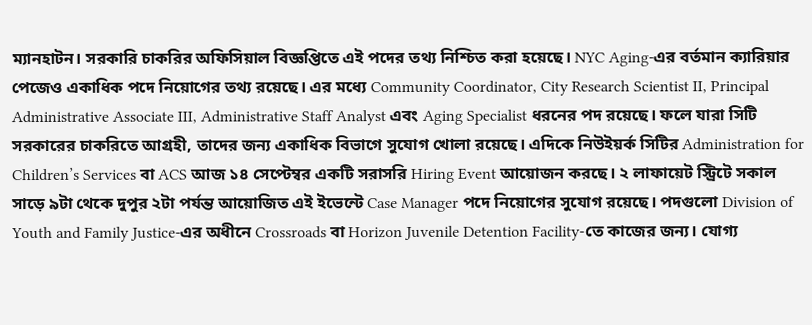ম্যানহাটন। সরকারি চাকরির অফিসিয়াল বিজ্ঞপ্তিতে এই পদের তথ্য নিশ্চিত করা হয়েছে। NYC Aging-এর বর্তমান ক্যারিয়ার পেজেও একাধিক পদে নিয়োগের তথ্য রয়েছে। এর মধ্যে Community Coordinator, City Research Scientist II, Principal Administrative Associate III, Administrative Staff Analyst এবং Aging Specialist ধরনের পদ রয়েছে। ফলে যারা সিটি সরকারের চাকরিতে আগ্রহী, তাদের জন্য একাধিক বিভাগে সুযোগ খোলা রয়েছে। এদিকে নিউইয়র্ক সিটির Administration for Children’s Services বা ACS আজ ১৪ সেপ্টেম্বর একটি সরাসরি Hiring Event আয়োজন করছে। ২ লাফায়েট স্ট্রিটে সকাল সাড়ে ৯টা থেকে দুপুর ২টা পর্যন্ত আয়োজিত এই ইভেন্টে Case Manager পদে নিয়োগের সুযোগ রয়েছে। পদগুলো Division of Youth and Family Justice-এর অধীনে Crossroads বা Horizon Juvenile Detention Facility-তে কাজের জন্য। যোগ্য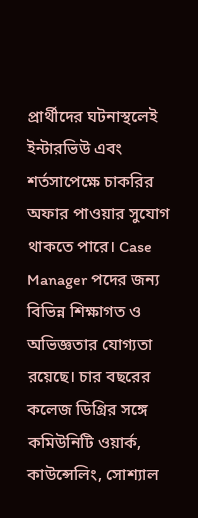প্রার্থীদের ঘটনাস্থলেই ইন্টারভিউ এবং শর্তসাপেক্ষে চাকরির অফার পাওয়ার সুযোগ থাকতে পারে। Case Manager পদের জন্য বিভিন্ন শিক্ষাগত ও অভিজ্ঞতার যোগ্যতা রয়েছে। চার বছরের কলেজ ডিগ্রির সঙ্গে কমিউনিটি ওয়ার্ক, কাউন্সেলিং, সোশ্যাল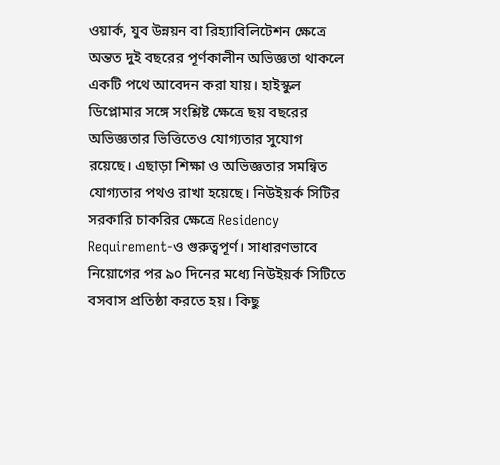ওয়ার্ক, যুব উন্নয়ন বা রিহ্যাবিলিটেশন ক্ষেত্রে অন্তত দুই বছরের পূর্ণকালীন অভিজ্ঞতা থাকলে একটি পথে আবেদন করা যায়। হাইস্কুল ডিপ্লোমার সঙ্গে সংশ্লিষ্ট ক্ষেত্রে ছয় বছরের অভিজ্ঞতার ভিত্তিতেও যোগ্যতার সুযোগ রয়েছে। এছাড়া শিক্ষা ও অভিজ্ঞতার সমন্বিত যোগ্যতার পথও রাখা হয়েছে। নিউইয়র্ক সিটির সরকারি চাকরির ক্ষেত্রে Residency Requirement-ও গুরুত্বপূর্ণ। সাধারণভাবে নিয়োগের পর ৯০ দিনের মধ্যে নিউইয়র্ক সিটিতে বসবাস প্রতিষ্ঠা করতে হয়। কিছু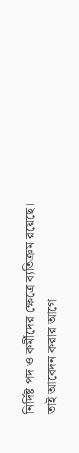নির্দিষ্ট পদ ও কর্মীদের ক্ষেত্রে ব্যতিক্রম রয়েছে। তাই আবেদন করার আগে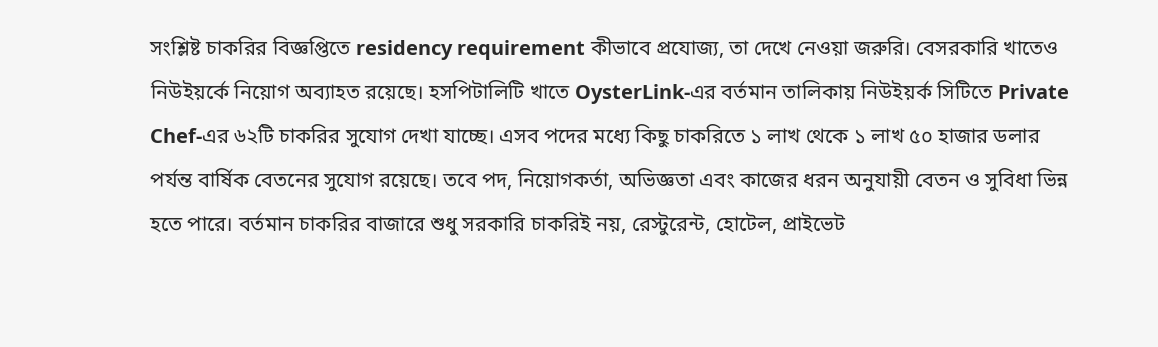সংশ্লিষ্ট চাকরির বিজ্ঞপ্তিতে residency requirement কীভাবে প্রযোজ্য, তা দেখে নেওয়া জরুরি। বেসরকারি খাতেও নিউইয়র্কে নিয়োগ অব্যাহত রয়েছে। হসপিটালিটি খাতে OysterLink-এর বর্তমান তালিকায় নিউইয়র্ক সিটিতে Private Chef-এর ৬২টি চাকরির সুযোগ দেখা যাচ্ছে। এসব পদের মধ্যে কিছু চাকরিতে ১ লাখ থেকে ১ লাখ ৫০ হাজার ডলার পর্যন্ত বার্ষিক বেতনের সুযোগ রয়েছে। তবে পদ, নিয়োগকর্তা, অভিজ্ঞতা এবং কাজের ধরন অনুযায়ী বেতন ও সুবিধা ভিন্ন হতে পারে। বর্তমান চাকরির বাজারে শুধু সরকারি চাকরিই নয়, রেস্টুরেন্ট, হোটেল, প্রাইভেট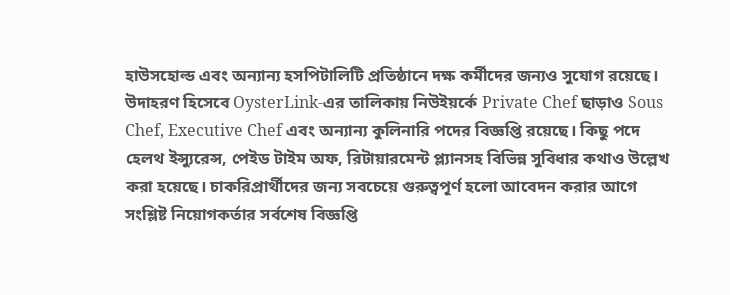হাউসহোল্ড এবং অন্যান্য হসপিটালিটি প্রতিষ্ঠানে দক্ষ কর্মীদের জন্যও সুযোগ রয়েছে। উদাহরণ হিসেবে OysterLink-এর তালিকায় নিউইয়র্কে Private Chef ছাড়াও Sous Chef, Executive Chef এবং অন্যান্য কুলিনারি পদের বিজ্ঞপ্তি রয়েছে। কিছু পদে হেলথ ইন্স্যুরেন্স, পেইড টাইম অফ, রিটায়ারমেন্ট প্ল্যানসহ বিভিন্ন সুবিধার কথাও উল্লেখ করা হয়েছে। চাকরিপ্রার্থীদের জন্য সবচেয়ে গুরুত্বপূর্ণ হলো আবেদন করার আগে সংশ্লিষ্ট নিয়োগকর্তার সর্বশেষ বিজ্ঞপ্তি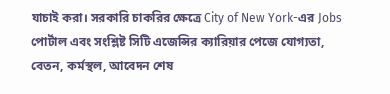যাচাই করা। সরকারি চাকরির ক্ষেত্রে City of New York-এর Jobs পোর্টাল এবং সংশ্লিষ্ট সিটি এজেন্সির ক্যারিয়ার পেজে যোগ্যতা, বেতন, কর্মস্থল, আবেদন শেষ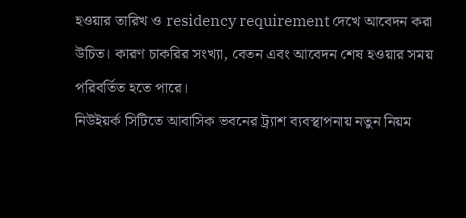হওয়ার তারিখ ও residency requirement দেখে আবেদন করা উচিত। কারণ চাকরির সংখ্যা, বেতন এবং আবেদন শেষ হওয়ার সময় পরিবর্তিত হতে পারে।
নিউইয়র্ক সিটিতে আবাসিক ভবনের ট্র্যাশ ব্যবস্থাপনায় নতুন নিয়ম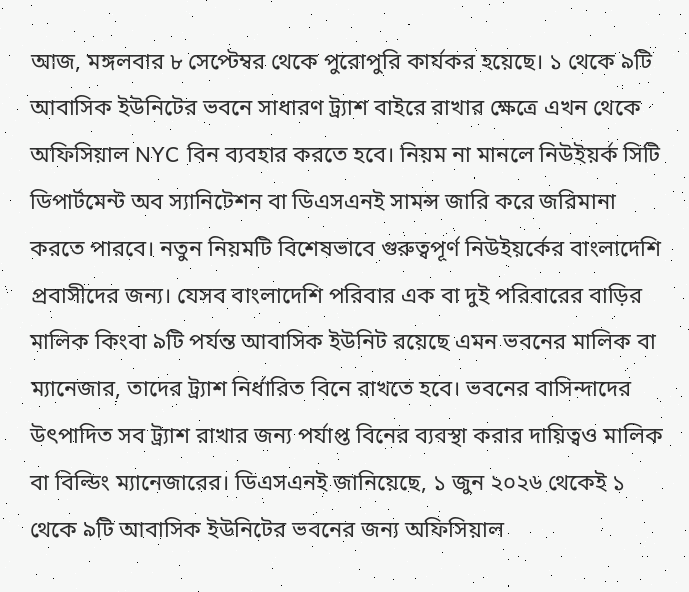আজ, মঙ্গলবার ৮ সেপ্টেম্বর থেকে পুরোপুরি কার্যকর হয়েছে। ১ থেকে ৯টি আবাসিক ইউনিটের ভবনে সাধারণ ট্র্যাশ বাইরে রাখার ক্ষেত্রে এখন থেকে অফিসিয়াল NYC বিন ব্যবহার করতে হবে। নিয়ম না মানলে নিউইয়র্ক সিটি ডিপার্টমেন্ট অব স্যানিটেশন বা ডিএসএনই সামন্স জারি করে জরিমানা করতে পারবে। নতুন নিয়মটি বিশেষভাবে গুরুত্বপূর্ণ নিউইয়র্কের বাংলাদেশি প্রবাসীদের জন্য। যেসব বাংলাদেশি পরিবার এক বা দুই পরিবারের বাড়ির মালিক কিংবা ৯টি পর্যন্ত আবাসিক ইউনিট রয়েছে এমন ভবনের মালিক বা ম্যানেজার, তাদের ট্র্যাশ নির্ধারিত বিনে রাখতে হবে। ভবনের বাসিন্দাদের উৎপাদিত সব ট্র্যাশ রাখার জন্য পর্যাপ্ত বিনের ব্যবস্থা করার দায়িত্বও মালিক বা বিল্ডিং ম্যানেজারের। ডিএসএনই জানিয়েছে, ১ জুন ২০২৬ থেকেই ১ থেকে ৯টি আবাসিক ইউনিটের ভবনের জন্য অফিসিয়াল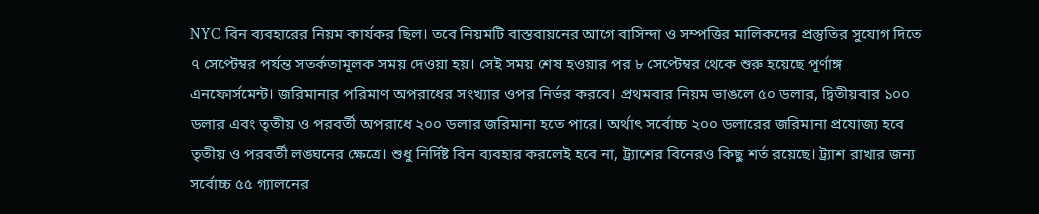NYC বিন ব্যবহারের নিয়ম কার্যকর ছিল। তবে নিয়মটি বাস্তবায়নের আগে বাসিন্দা ও সম্পত্তির মালিকদের প্রস্তুতির সুযোগ দিতে ৭ সেপ্টেম্বর পর্যন্ত সতর্কতামূলক সময় দেওয়া হয়। সেই সময় শেষ হওয়ার পর ৮ সেপ্টেম্বর থেকে শুরু হয়েছে পূর্ণাঙ্গ এনফোর্সমেন্ট। জরিমানার পরিমাণ অপরাধের সংখ্যার ওপর নির্ভর করবে। প্রথমবার নিয়ম ভাঙলে ৫০ ডলার, দ্বিতীয়বার ১০০ ডলার এবং তৃতীয় ও পরবর্তী অপরাধে ২০০ ডলার জরিমানা হতে পারে। অর্থাৎ সর্বোচ্চ ২০০ ডলারের জরিমানা প্রযোজ্য হবে তৃতীয় ও পরবর্তী লঙ্ঘনের ক্ষেত্রে। শুধু নির্দিষ্ট বিন ব্যবহার করলেই হবে না, ট্র্যাশের বিনেরও কিছু শর্ত রয়েছে। ট্র্যাশ রাখার জন্য সর্বোচ্চ ৫৫ গ্যালনের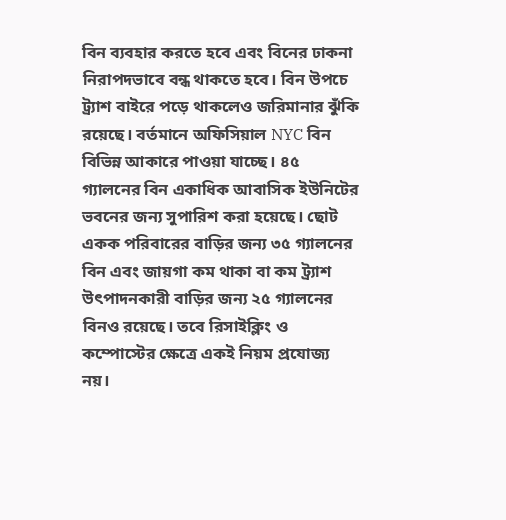বিন ব্যবহার করতে হবে এবং বিনের ঢাকনা নিরাপদভাবে বন্ধ থাকতে হবে। বিন উপচে ট্র্যাশ বাইরে পড়ে থাকলেও জরিমানার ঝুঁকি রয়েছে। বর্তমানে অফিসিয়াল NYC বিন বিভিন্ন আকারে পাওয়া যাচ্ছে। ৪৫ গ্যালনের বিন একাধিক আবাসিক ইউনিটের ভবনের জন্য সুপারিশ করা হয়েছে। ছোট একক পরিবারের বাড়ির জন্য ৩৫ গ্যালনের বিন এবং জায়গা কম থাকা বা কম ট্র্যাশ উৎপাদনকারী বাড়ির জন্য ২৫ গ্যালনের বিনও রয়েছে। তবে রিসাইক্লিং ও কম্পোস্টের ক্ষেত্রে একই নিয়ম প্রযোজ্য নয়।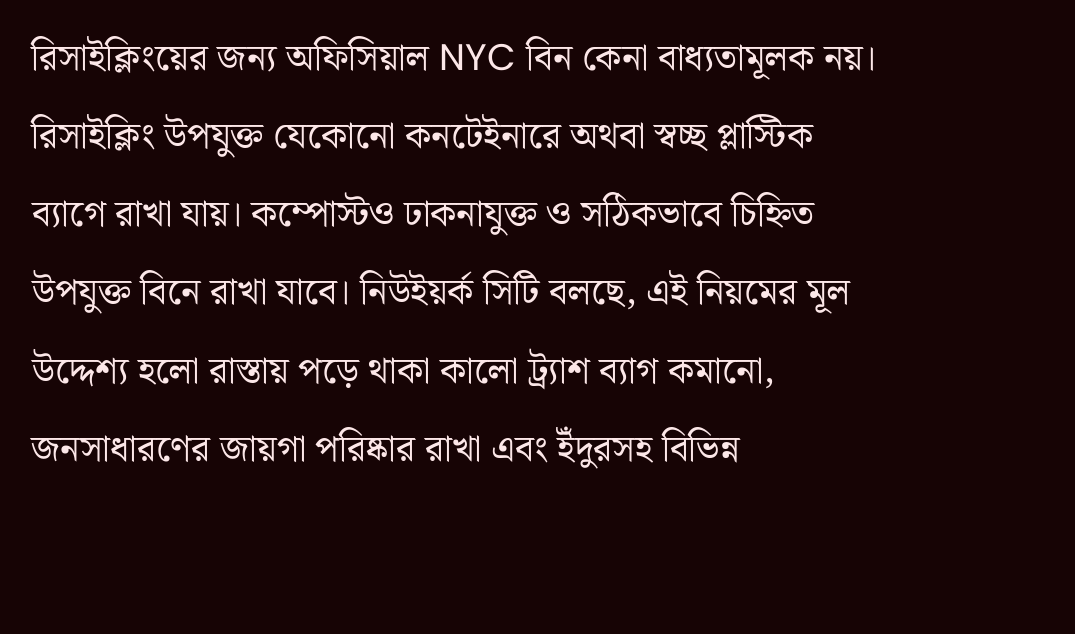রিসাইক্লিংয়ের জন্য অফিসিয়াল NYC বিন কেনা বাধ্যতামূলক নয়। রিসাইক্লিং উপযুক্ত যেকোনো কনটেইনারে অথবা স্বচ্ছ প্লাস্টিক ব্যাগে রাখা যায়। কম্পোস্টও ঢাকনাযুক্ত ও সঠিকভাবে চিহ্নিত উপযুক্ত বিনে রাখা যাবে। নিউইয়র্ক সিটি বলছে, এই নিয়মের মূল উদ্দেশ্য হলো রাস্তায় পড়ে থাকা কালো ট্র্যাশ ব্যাগ কমানো, জনসাধারণের জায়গা পরিষ্কার রাখা এবং ইঁদুরসহ বিভিন্ন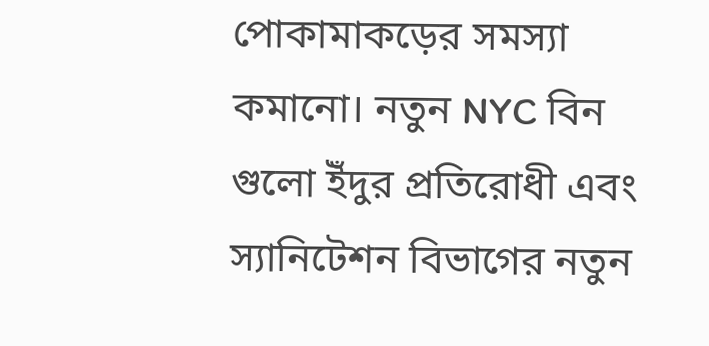পোকামাকড়ের সমস্যা কমানো। নতুন NYC বিন গুলো ইঁদুর প্রতিরোধী এবং স্যানিটেশন বিভাগের নতুন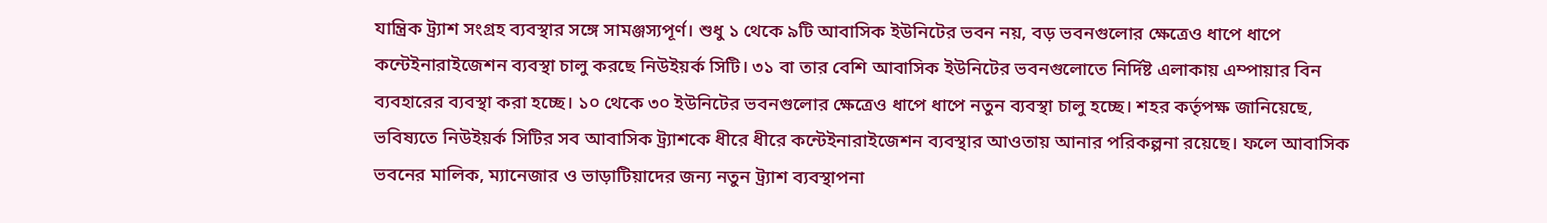যান্ত্রিক ট্র্যাশ সংগ্রহ ব্যবস্থার সঙ্গে সামঞ্জস্যপূর্ণ। শুধু ১ থেকে ৯টি আবাসিক ইউনিটের ভবন নয়, বড় ভবনগুলোর ক্ষেত্রেও ধাপে ধাপে কন্টেইনারাইজেশন ব্যবস্থা চালু করছে নিউইয়র্ক সিটি। ৩১ বা তার বেশি আবাসিক ইউনিটের ভবনগুলোতে নির্দিষ্ট এলাকায় এম্পায়ার বিন ব্যবহারের ব্যবস্থা করা হচ্ছে। ১০ থেকে ৩০ ইউনিটের ভবনগুলোর ক্ষেত্রেও ধাপে ধাপে নতুন ব্যবস্থা চালু হচ্ছে। শহর কর্তৃপক্ষ জানিয়েছে, ভবিষ্যতে নিউইয়র্ক সিটির সব আবাসিক ট্র্যাশকে ধীরে ধীরে কন্টেইনারাইজেশন ব্যবস্থার আওতায় আনার পরিকল্পনা রয়েছে। ফলে আবাসিক ভবনের মালিক, ম্যানেজার ও ভাড়াটিয়াদের জন্য নতুন ট্র্যাশ ব্যবস্থাপনা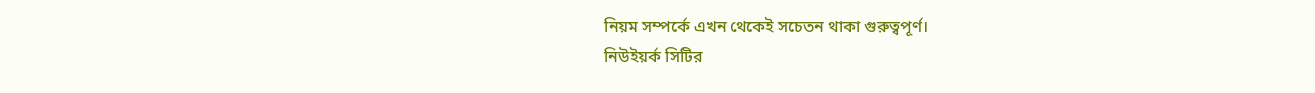নিয়ম সম্পর্কে এখন থেকেই সচেতন থাকা গুরুত্বপূর্ণ।
নিউইয়র্ক সিটির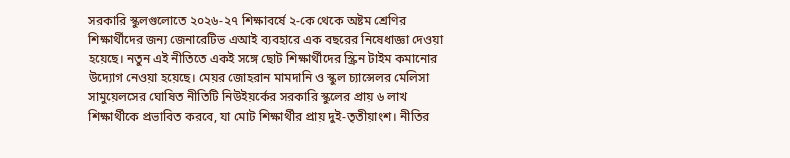সরকারি স্কুলগুলোতে ২০২৬-২৭ শিক্ষাবর্ষে ২-কে থেকে অষ্টম শ্রেণির শিক্ষার্থীদের জন্য জেনারেটিভ এআই ব্যবহারে এক বছরের নিষেধাজ্ঞা দেওয়া হয়েছে। নতুন এই নীতিতে একই সঙ্গে ছোট শিক্ষার্থীদের স্ক্রিন টাইম কমানোর উদ্যোগ নেওয়া হয়েছে। মেয়র জোহরান মামদানি ও স্কুল চ্যান্সেলর মেলিসা সামুয়েলসের ঘোষিত নীতিটি নিউইয়র্কের সরকারি স্কুলের প্রায় ৬ লাখ শিক্ষার্থীকে প্রভাবিত করবে, যা মোট শিক্ষার্থীর প্রায় দুই-তৃতীয়াংশ। নীতির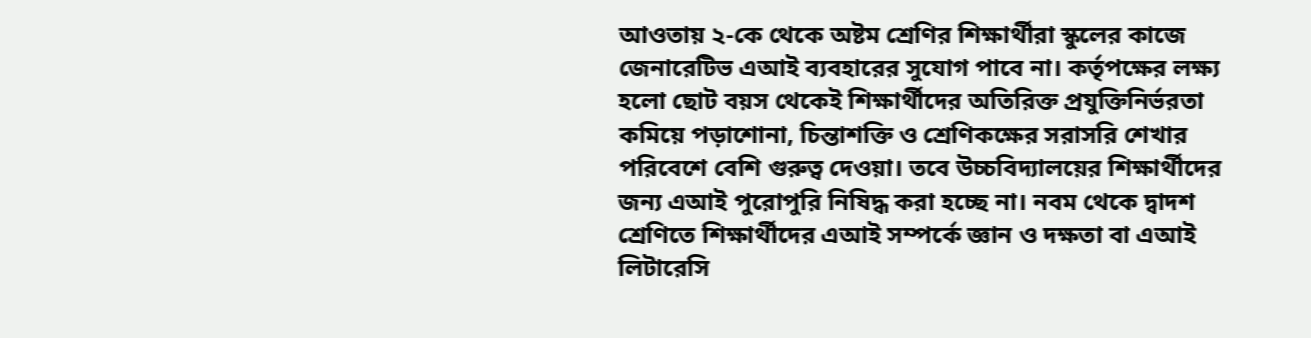আওতায় ২-কে থেকে অষ্টম শ্রেণির শিক্ষার্থীরা স্কুলের কাজে জেনারেটিভ এআই ব্যবহারের সুযোগ পাবে না। কর্তৃপক্ষের লক্ষ্য হলো ছোট বয়স থেকেই শিক্ষার্থীদের অতিরিক্ত প্রযুক্তিনির্ভরতা কমিয়ে পড়াশোনা, চিন্তাশক্তি ও শ্রেণিকক্ষের সরাসরি শেখার পরিবেশে বেশি গুরুত্ব দেওয়া। তবে উচ্চবিদ্যালয়ের শিক্ষার্থীদের জন্য এআই পুরোপুরি নিষিদ্ধ করা হচ্ছে না। নবম থেকে দ্বাদশ শ্রেণিতে শিক্ষার্থীদের এআই সম্পর্কে জ্ঞান ও দক্ষতা বা এআই লিটারেসি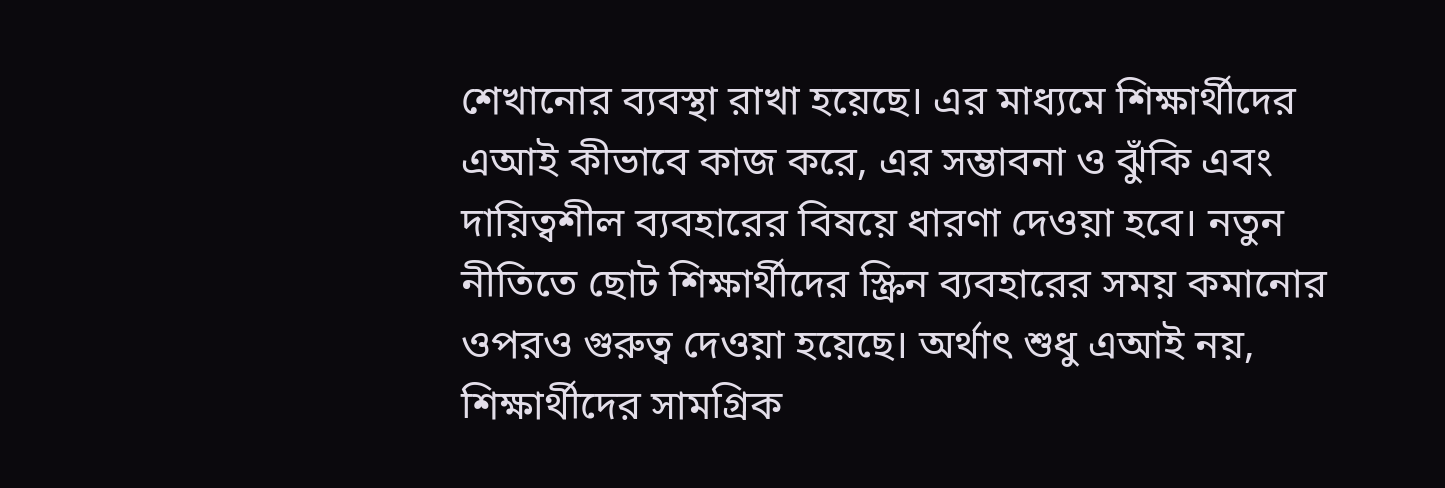শেখানোর ব্যবস্থা রাখা হয়েছে। এর মাধ্যমে শিক্ষার্থীদের এআই কীভাবে কাজ করে, এর সম্ভাবনা ও ঝুঁকি এবং দায়িত্বশীল ব্যবহারের বিষয়ে ধারণা দেওয়া হবে। নতুন নীতিতে ছোট শিক্ষার্থীদের স্ক্রিন ব্যবহারের সময় কমানোর ওপরও গুরুত্ব দেওয়া হয়েছে। অর্থাৎ শুধু এআই নয়, শিক্ষার্থীদের সামগ্রিক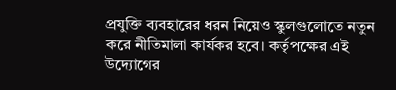প্রযুক্তি ব্যবহারের ধরন নিয়েও স্কুলগুলোতে নতুন করে নীতিমালা কার্যকর হবে। কর্তৃপক্ষের এই উদ্যোগের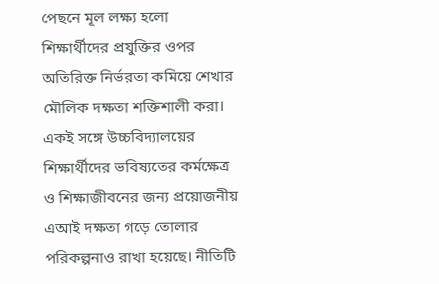পেছনে মূল লক্ষ্য হলো শিক্ষার্থীদের প্রযুক্তির ওপর অতিরিক্ত নির্ভরতা কমিয়ে শেখার মৌলিক দক্ষতা শক্তিশালী করা। একই সঙ্গে উচ্চবিদ্যালয়ের শিক্ষার্থীদের ভবিষ্যতের কর্মক্ষেত্র ও শিক্ষাজীবনের জন্য প্রয়োজনীয় এআই দক্ষতা গড়ে তোলার পরিকল্পনাও রাখা হয়েছে। নীতিটি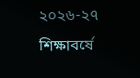২০২৬-২৭ শিক্ষাবর্ষে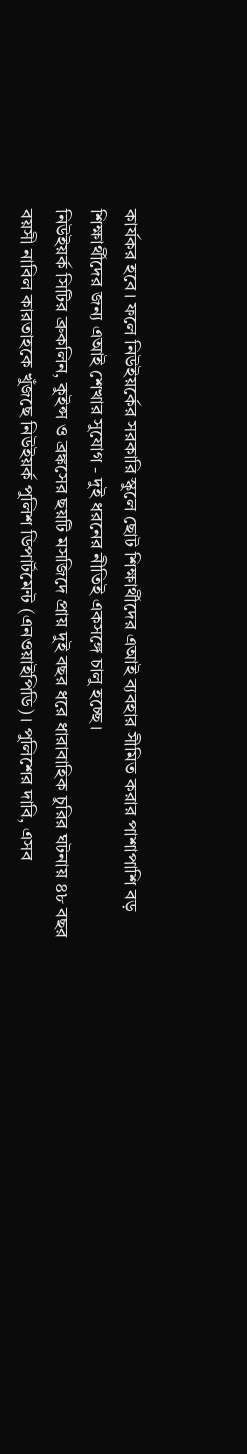কার্যকর হবে। ফলে নিউইয়র্কের সরকারি স্কুলে ছোট শিক্ষার্থীদের এআই ব্যবহার সীমিত করার পাশাপাশি বড় শিক্ষার্থীদের জন্য এআই শেখার সুযোগ - দুই ধরনের নীতিই একসঙ্গে চালু হচ্ছে।
নিউইয়র্ক সিটির ব্রুকলিন, কুইন্স ও ব্রঙ্কসের ছয়টি মসজিদে প্রায় দুই বছর ধরে ধারাবাহিক চুরির ঘটনায় ৪৮ বছর বয়সী নাবিল কারতাহকে খুঁজছে নিউইয়র্ক পুলিশ ডিপার্টমেন্ট (এনওয়াইপিডি)। পুলিশের দাবি, এসব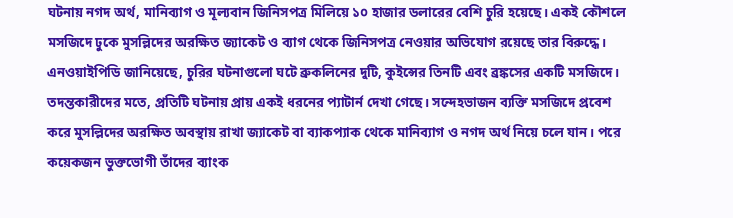ঘটনায় নগদ অর্থ, মানিব্যাগ ও মূল্যবান জিনিসপত্র মিলিয়ে ১০ হাজার ডলারের বেশি চুরি হয়েছে। একই কৌশলে মসজিদে ঢুকে মুসল্লিদের অরক্ষিত জ্যাকেট ও ব্যাগ থেকে জিনিসপত্র নেওয়ার অভিযোগ রয়েছে তার বিরুদ্ধে। এনওয়াইপিডি জানিয়েছে, চুরির ঘটনাগুলো ঘটে ব্রুকলিনের দুটি, কুইন্সের তিনটি এবং ব্রঙ্কসের একটি মসজিদে। তদন্তকারীদের মতে, প্রতিটি ঘটনায় প্রায় একই ধরনের প্যাটার্ন দেখা গেছে। সন্দেহভাজন ব্যক্তি মসজিদে প্রবেশ করে মুসল্লিদের অরক্ষিত অবস্থায় রাখা জ্যাকেট বা ব্যাকপ্যাক থেকে মানিব্যাগ ও নগদ অর্থ নিয়ে চলে যান। পরে কয়েকজন ভুক্তভোগী তাঁদের ব্যাংক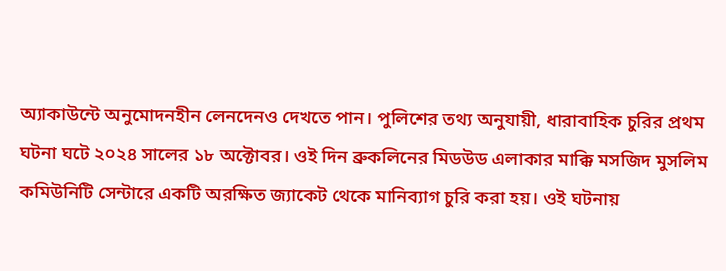অ্যাকাউন্টে অনুমোদনহীন লেনদেনও দেখতে পান। পুলিশের তথ্য অনুযায়ী, ধারাবাহিক চুরির প্রথম ঘটনা ঘটে ২০২৪ সালের ১৮ অক্টোবর। ওই দিন ব্রুকলিনের মিডউড এলাকার মাক্কি মসজিদ মুসলিম কমিউনিটি সেন্টারে একটি অরক্ষিত জ্যাকেট থেকে মানিব্যাগ চুরি করা হয়। ওই ঘটনায়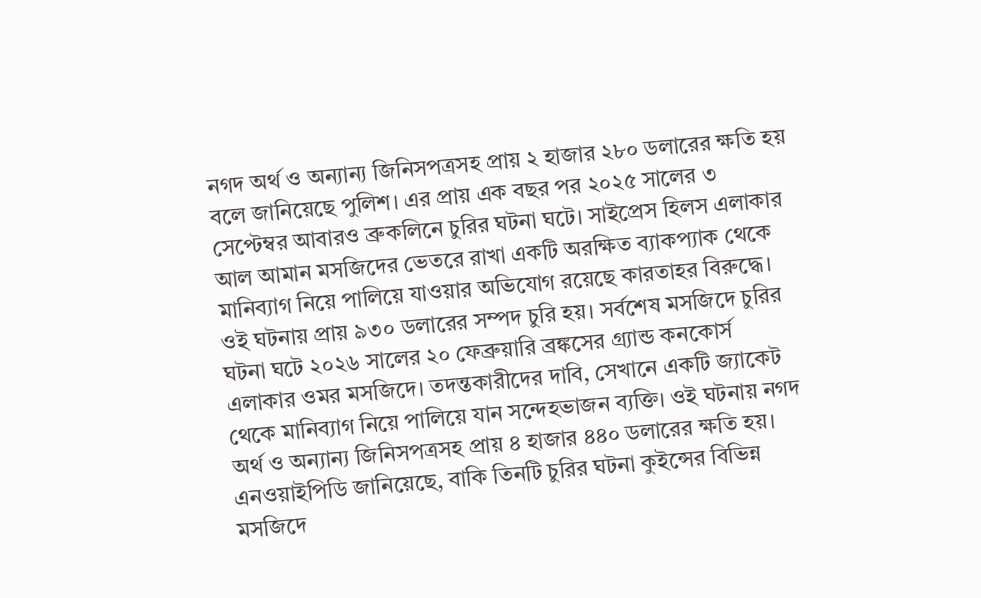নগদ অর্থ ও অন্যান্য জিনিসপত্রসহ প্রায় ২ হাজার ২৮০ ডলারের ক্ষতি হয় বলে জানিয়েছে পুলিশ। এর প্রায় এক বছর পর ২০২৫ সালের ৩ সেপ্টেম্বর আবারও ব্রুকলিনে চুরির ঘটনা ঘটে। সাইপ্রেস হিলস এলাকার আল আমান মসজিদের ভেতরে রাখা একটি অরক্ষিত ব্যাকপ্যাক থেকে মানিব্যাগ নিয়ে পালিয়ে যাওয়ার অভিযোগ রয়েছে কারতাহর বিরুদ্ধে। ওই ঘটনায় প্রায় ৯৩০ ডলারের সম্পদ চুরি হয়। সর্বশেষ মসজিদে চুরির ঘটনা ঘটে ২০২৬ সালের ২০ ফেব্রুয়ারি ব্রঙ্কসের গ্র্যান্ড কনকোর্স এলাকার ওমর মসজিদে। তদন্তকারীদের দাবি, সেখানে একটি জ্যাকেট থেকে মানিব্যাগ নিয়ে পালিয়ে যান সন্দেহভাজন ব্যক্তি। ওই ঘটনায় নগদ অর্থ ও অন্যান্য জিনিসপত্রসহ প্রায় ৪ হাজার ৪৪০ ডলারের ক্ষতি হয়। এনওয়াইপিডি জানিয়েছে, বাকি তিনটি চুরির ঘটনা কুইন্সের বিভিন্ন মসজিদে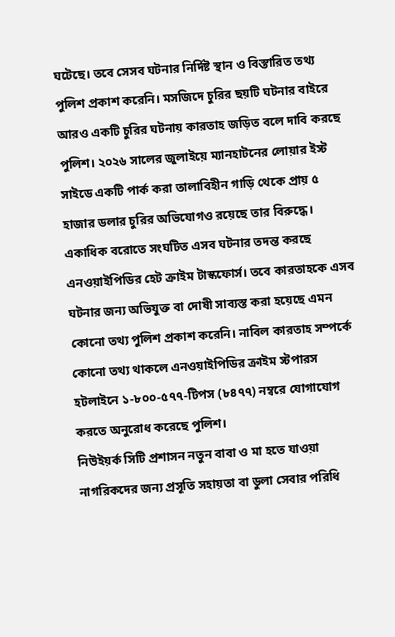ঘটেছে। তবে সেসব ঘটনার নির্দিষ্ট স্থান ও বিস্তারিত তথ্য পুলিশ প্রকাশ করেনি। মসজিদে চুরির ছয়টি ঘটনার বাইরে আরও একটি চুরির ঘটনায় কারতাহ জড়িত বলে দাবি করছে পুলিশ। ২০২৬ সালের জুলাইয়ে ম্যানহাটনের লোয়ার ইস্ট সাইডে একটি পার্ক করা তালাবিহীন গাড়ি থেকে প্রায় ৫ হাজার ডলার চুরির অভিযোগও রয়েছে তার বিরুদ্ধে। একাধিক বরোতে সংঘটিত এসব ঘটনার তদন্ত করছে এনওয়াইপিডির হেট ক্রাইম টাস্কফোর্স। তবে কারতাহকে এসব ঘটনার জন্য অভিযুক্ত বা দোষী সাব্যস্ত করা হয়েছে এমন কোনো তথ্য পুলিশ প্রকাশ করেনি। নাবিল কারতাহ সম্পর্কে কোনো তথ্য থাকলে এনওয়াইপিডির ক্রাইম স্টপারস হটলাইনে ১-৮০০-৫৭৭-টিপস (৮৪৭৭) নম্বরে যোগাযোগ করতে অনুরোধ করেছে পুলিশ।
নিউইয়র্ক সিটি প্রশাসন নতুন বাবা ও মা হতে যাওয়া নাগরিকদের জন্য প্রসূতি সহায়তা বা ডুলা সেবার পরিধি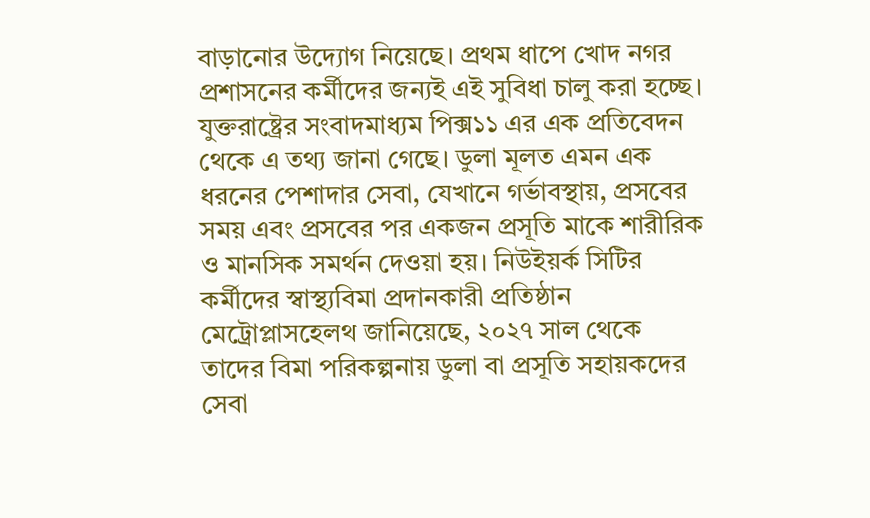বাড়ানোর উদ্যোগ নিয়েছে। প্রথম ধাপে খোদ নগর প্রশাসনের কর্মীদের জন্যই এই সুবিধা চালু করা হচ্ছে। যুক্তরাষ্ট্রের সংবাদমাধ্যম পিক্স১১ এর এক প্রতিবেদন থেকে এ তথ্য জানা গেছে। ডুলা মূলত এমন এক ধরনের পেশাদার সেবা, যেখানে গর্ভাবস্থায়, প্রসবের সময় এবং প্রসবের পর একজন প্রসূতি মাকে শারীরিক ও মানসিক সমর্থন দেওয়া হয়। নিউইয়র্ক সিটির কর্মীদের স্বাস্থ্যবিমা প্রদানকারী প্রতিষ্ঠান মেট্রোপ্লাসহেলথ জানিয়েছে, ২০২৭ সাল থেকে তাদের বিমা পরিকল্পনায় ডুলা বা প্রসূতি সহায়কদের সেবা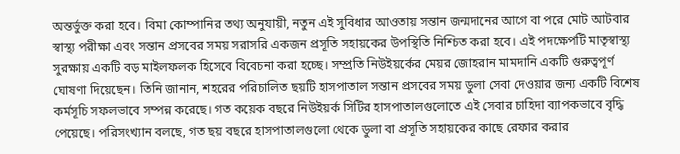অন্তর্ভুক্ত করা হবে। বিমা কোম্পানির তথ্য অনুযায়ী, নতুন এই সুবিধার আওতায় সন্তান জন্মদানের আগে বা পরে মোট আটবার স্বাস্থ্য পরীক্ষা এবং সন্তান প্রসবের সময় সরাসরি একজন প্রসূতি সহায়কের উপস্থিতি নিশ্চিত করা হবে। এই পদক্ষেপটি মাতৃস্বাস্থ্য সুরক্ষায় একটি বড় মাইলফলক হিসেবে বিবেচনা করা হচ্ছে। সম্প্রতি নিউইয়র্কের মেয়র জোহরান মামদানি একটি গুরুত্বপূর্ণ ঘোষণা দিয়েছেন। তিনি জানান, শহরের পরিচালিত ছয়টি হাসপাতাল সন্তান প্রসবের সময় ডুলা সেবা দেওয়ার জন্য একটি বিশেষ কর্মসূচি সফলভাবে সম্পন্ন করেছে। গত কয়েক বছরে নিউইয়র্ক সিটির হাসপাতালগুলোতে এই সেবার চাহিদা ব্যাপকভাবে বৃদ্ধি পেয়েছে। পরিসংখ্যান বলছে, গত ছয় বছরে হাসপাতালগুলো থেকে ডুলা বা প্রসূতি সহায়কের কাছে রেফার করার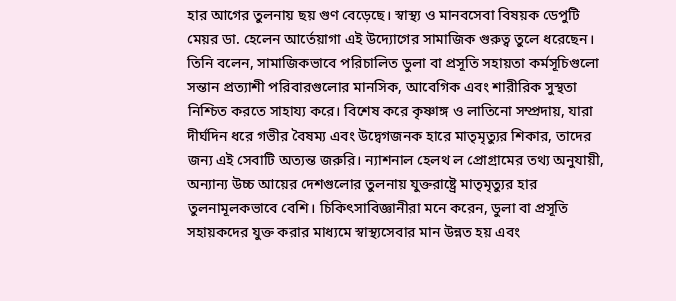হার আগের তুলনায় ছয় গুণ বেড়েছে। স্বাস্থ্য ও মানবসেবা বিষয়ক ডেপুটি মেয়র ডা. হেলেন আর্তেয়াগা এই উদ্যোগের সামাজিক গুরুত্ব তুলে ধরেছেন। তিনি বলেন, সামাজিকভাবে পরিচালিত ডুলা বা প্রসূতি সহায়তা কর্মসূচিগুলো সন্তান প্রত্যাশী পরিবারগুলোর মানসিক, আবেগিক এবং শারীরিক সুস্থতা নিশ্চিত করতে সাহায্য করে। বিশেষ করে কৃষ্ণাঙ্গ ও লাতিনো সম্প্রদায়, যারা দীর্ঘদিন ধরে গভীর বৈষম্য এবং উদ্বেগজনক হারে মাতৃমৃত্যুর শিকার, তাদের জন্য এই সেবাটি অত্যন্ত জরুরি। ন্যাশনাল হেলথ ল প্রোগ্রামের তথ্য অনুযায়ী, অন্যান্য উচ্চ আয়ের দেশগুলোর তুলনায় যুক্তরাষ্ট্রে মাতৃমৃত্যুর হার তুলনামূলকভাবে বেশি। চিকিৎসাবিজ্ঞানীরা মনে করেন, ডুলা বা প্রসূতি সহায়কদের যুক্ত করার মাধ্যমে স্বাস্থ্যসেবার মান উন্নত হয় এবং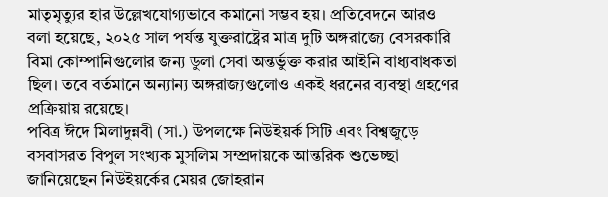মাতৃমৃত্যুর হার উল্লেখযোগ্যভাবে কমানো সম্ভব হয়। প্রতিবেদনে আরও বলা হয়েছে, ২০২৫ সাল পর্যন্ত যুক্তরাষ্ট্রের মাত্র দুটি অঙ্গরাজ্যে বেসরকারি বিমা কোম্পানিগুলোর জন্য ডুলা সেবা অন্তর্ভুক্ত করার আইনি বাধ্যবাধকতা ছিল। তবে বর্তমানে অন্যান্য অঙ্গরাজ্যগুলোও একই ধরনের ব্যবস্থা গ্রহণের প্রক্রিয়ায় রয়েছে।
পবিত্র ঈদে মিলাদুন্নবী (সা.) উপলক্ষে নিউইয়র্ক সিটি এবং বিশ্বজুড়ে বসবাসরত বিপুল সংখ্যক মুসলিম সম্প্রদায়কে আন্তরিক শুভেচ্ছা জানিয়েছেন নিউইয়র্কের মেয়র জোহরান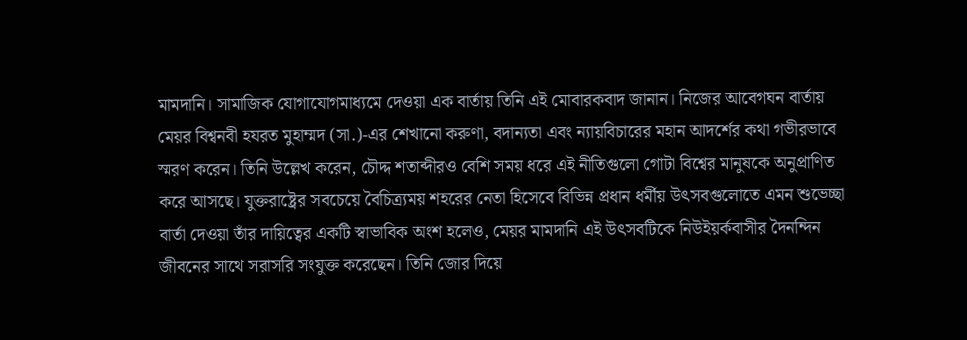মামদানি। সামাজিক যোগাযোগমাধ্যমে দেওয়া এক বার্তায় তিনি এই মোবারকবাদ জানান। নিজের আবেগঘন বার্তায় মেয়র বিশ্বনবী হযরত মুহাম্মদ (সা.)-এর শেখানো করুণা, বদান্যতা এবং ন্যায়বিচারের মহান আদর্শের কথা গভীরভাবে স্মরণ করেন। তিনি উল্লেখ করেন, চৌদ্দ শতাব্দীরও বেশি সময় ধরে এই নীতিগুলো গোটা বিশ্বের মানুষকে অনুপ্রাণিত করে আসছে। যুক্তরাষ্ট্রের সবচেয়ে বৈচিত্র্যময় শহরের নেতা হিসেবে বিভিন্ন প্রধান ধর্মীয় উৎসবগুলোতে এমন শুভেচ্ছা বার্তা দেওয়া তাঁর দায়িত্বের একটি স্বাভাবিক অংশ হলেও, মেয়র মামদানি এই উৎসবটিকে নিউইয়র্কবাসীর দৈনন্দিন জীবনের সাথে সরাসরি সংযুক্ত করেছেন। তিনি জোর দিয়ে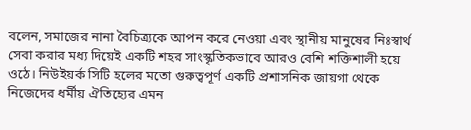বলেন, সমাজের নানা বৈচিত্র্যকে আপন করে নেওয়া এবং স্থানীয় মানুষের নিঃস্বার্থ সেবা করার মধ্য দিয়েই একটি শহর সাংস্কৃতিকভাবে আরও বেশি শক্তিশালী হয়ে ওঠে। নিউইয়র্ক সিটি হলের মতো গুরুত্বপূর্ণ একটি প্রশাসনিক জায়গা থেকে নিজেদের ধর্মীয় ঐতিহ্যের এমন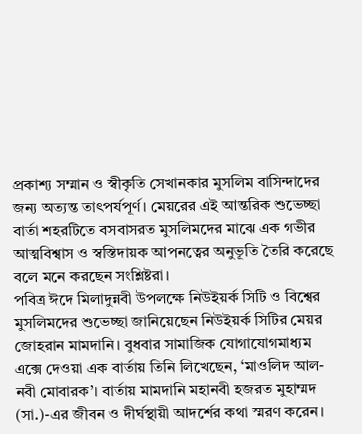প্রকাশ্য সম্মান ও স্বীকৃতি সেখানকার মুসলিম বাসিন্দাদের জন্য অত্যন্ত তাৎপর্যপূর্ণ। মেয়রের এই আন্তরিক শুভেচ্ছা বার্তা শহরটিতে বসবাসরত মুসলিমদের মাঝে এক গভীর আত্মবিশ্বাস ও স্বস্তিদায়ক আপনত্বের অনুভূতি তৈরি করেছে বলে মনে করছেন সংশ্লিষ্টরা।
পবিত্র ঈদে মিলাদুন্নবী উপলক্ষে নিউইয়র্ক সিটি ও বিশ্বের মুসলিমদের শুভেচ্ছা জানিয়েছেন নিউইয়র্ক সিটির মেয়র জোহরান মামদানি। বুধবার সামাজিক যোগাযোগমাধ্যম এক্সে দেওয়া এক বার্তায় তিনি লিখেছেন, ‘মাওলিদ আল-নবী মোবারক’। বার্তায় মামদানি মহানবী হজরত মুহাম্মদ (সা.)-এর জীবন ও দীর্ঘস্থায়ী আদর্শের কথা স্মরণ করেন।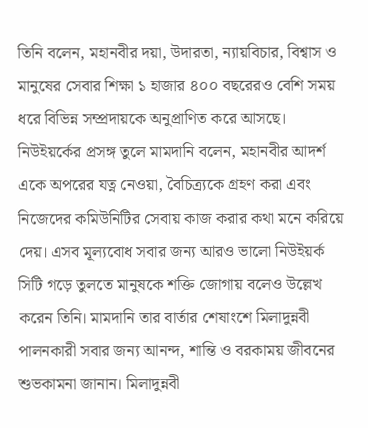তিনি বলেন, মহানবীর দয়া, উদারতা, ন্যায়বিচার, বিশ্বাস ও মানুষের সেবার শিক্ষা ১ হাজার ৪০০ বছরেরও বেশি সময় ধরে বিভিন্ন সম্প্রদায়কে অনুপ্রাণিত করে আসছে। নিউইয়র্কের প্রসঙ্গ তুলে মামদানি বলেন, মহানবীর আদর্শ একে অপরের যত্ন নেওয়া, বৈচিত্র্যকে গ্রহণ করা এবং নিজেদের কমিউনিটির সেবায় কাজ করার কথা মনে করিয়ে দেয়। এসব মূল্যবোধ সবার জন্য আরও ভালো নিউইয়র্ক সিটি গড়ে তুলতে মানুষকে শক্তি জোগায় বলেও উল্লেখ করেন তিনি। মামদানি তার বার্তার শেষাংশে মিলাদুন্নবী পালনকারী সবার জন্য আনন্দ, শান্তি ও বরকাময় জীবনের শুভকামনা জানান। মিলাদুন্নবী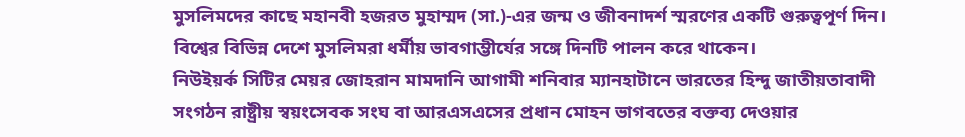মুসলিমদের কাছে মহানবী হজরত মুহাম্মদ (সা.)-এর জন্ম ও জীবনাদর্শ স্মরণের একটি গুরুত্বপূর্ণ দিন। বিশ্বের বিভিন্ন দেশে মুসলিমরা ধর্মীয় ভাবগাম্ভীর্যের সঙ্গে দিনটি পালন করে থাকেন।
নিউইয়র্ক সিটির মেয়র জোহরান মামদানি আগামী শনিবার ম্যানহাটানে ভারতের হিন্দু জাতীয়তাবাদী সংগঠন রাষ্ট্রীয় স্বয়ংসেবক সংঘ বা আরএসএসের প্রধান মোহন ভাগবতের বক্তব্য দেওয়ার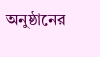অনুষ্ঠানের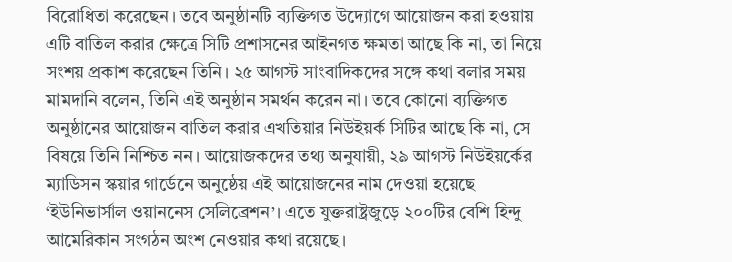বিরোধিতা করেছেন। তবে অনুষ্ঠানটি ব্যক্তিগত উদ্যোগে আয়োজন করা হওয়ায় এটি বাতিল করার ক্ষেত্রে সিটি প্রশাসনের আইনগত ক্ষমতা আছে কি না, তা নিয়ে সংশয় প্রকাশ করেছেন তিনি। ২৫ আগস্ট সাংবাদিকদের সঙ্গে কথা বলার সময় মামদানি বলেন, তিনি এই অনুষ্ঠান সমর্থন করেন না। তবে কোনো ব্যক্তিগত অনুষ্ঠানের আয়োজন বাতিল করার এখতিয়ার নিউইয়র্ক সিটির আছে কি না, সে বিষয়ে তিনি নিশ্চিত নন। আয়োজকদের তথ্য অনুযায়ী, ২৯ আগস্ট নিউইয়র্কের ম্যাডিসন স্কয়ার গার্ডেনে অনুষ্ঠেয় এই আয়োজনের নাম দেওয়া হয়েছে ‘ইউনিভার্সাল ওয়াননেস সেলিব্রেশন’। এতে যুক্তরাষ্ট্রজুড়ে ২০০টির বেশি হিন্দু আমেরিকান সংগঠন অংশ নেওয়ার কথা রয়েছে।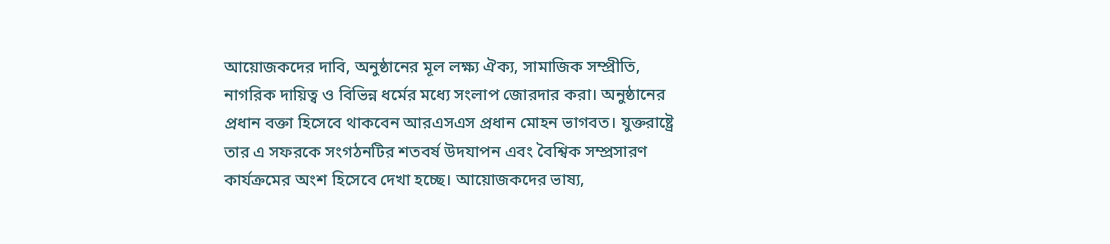আয়োজকদের দাবি, অনুষ্ঠানের মূল লক্ষ্য ঐক্য, সামাজিক সম্প্রীতি, নাগরিক দায়িত্ব ও বিভিন্ন ধর্মের মধ্যে সংলাপ জোরদার করা। অনুষ্ঠানের প্রধান বক্তা হিসেবে থাকবেন আরএসএস প্রধান মোহন ভাগবত। যুক্তরাষ্ট্রে তার এ সফরকে সংগঠনটির শতবর্ষ উদযাপন এবং বৈশ্বিক সম্প্রসারণ কার্যক্রমের অংশ হিসেবে দেখা হচ্ছে। আয়োজকদের ভাষ্য,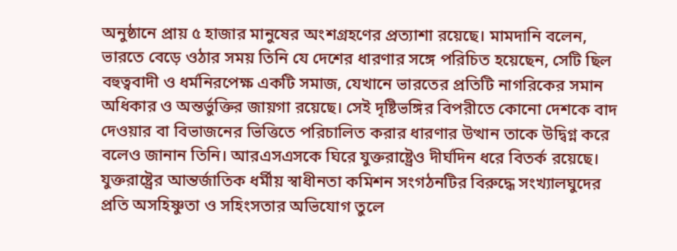অনুষ্ঠানে প্রায় ৫ হাজার মানুষের অংশগ্রহণের প্রত্যাশা রয়েছে। মামদানি বলেন, ভারতে বেড়ে ওঠার সময় তিনি যে দেশের ধারণার সঙ্গে পরিচিত হয়েছেন, সেটি ছিল বহুত্ববাদী ও ধর্মনিরপেক্ষ একটি সমাজ, যেখানে ভারতের প্রতিটি নাগরিকের সমান অধিকার ও অন্তর্ভুক্তির জায়গা রয়েছে। সেই দৃষ্টিভঙ্গির বিপরীতে কোনো দেশকে বাদ দেওয়ার বা বিভাজনের ভিত্তিতে পরিচালিত করার ধারণার উত্থান তাকে উদ্বিগ্ন করে বলেও জানান তিনি। আরএসএসকে ঘিরে যুক্তরাষ্ট্রেও দীর্ঘদিন ধরে বিতর্ক রয়েছে। যুক্তরাষ্ট্রের আন্তর্জাতিক ধর্মীয় স্বাধীনতা কমিশন সংগঠনটির বিরুদ্ধে সংখ্যালঘুদের প্রতি অসহিষ্ণুতা ও সহিংসতার অভিযোগ তুলে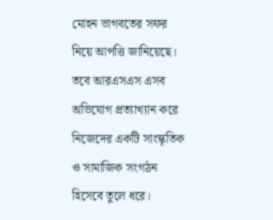মোহন ভাগবতের সফর নিয়ে আপত্তি জানিয়েছে। তবে আরএসএস এসব অভিযোগ প্রত্যাখ্যান করে নিজেদের একটি সাংস্কৃতিক ও সামাজিক সংগঠন হিসেবে তুলে ধরে।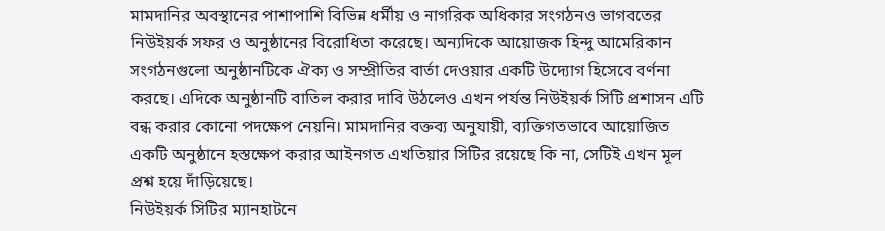মামদানির অবস্থানের পাশাপাশি বিভিন্ন ধর্মীয় ও নাগরিক অধিকার সংগঠনও ভাগবতের নিউইয়র্ক সফর ও অনুষ্ঠানের বিরোধিতা করেছে। অন্যদিকে আয়োজক হিন্দু আমেরিকান সংগঠনগুলো অনুষ্ঠানটিকে ঐক্য ও সম্প্রীতির বার্তা দেওয়ার একটি উদ্যোগ হিসেবে বর্ণনা করছে। এদিকে অনুষ্ঠানটি বাতিল করার দাবি উঠলেও এখন পর্যন্ত নিউইয়র্ক সিটি প্রশাসন এটি বন্ধ করার কোনো পদক্ষেপ নেয়নি। মামদানির বক্তব্য অনুযায়ী, ব্যক্তিগতভাবে আয়োজিত একটি অনুষ্ঠানে হস্তক্ষেপ করার আইনগত এখতিয়ার সিটির রয়েছে কি না, সেটিই এখন মূল প্রশ্ন হয়ে দাঁড়িয়েছে।
নিউইয়র্ক সিটির ম্যানহাটনে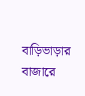বাড়িভাড়ার বাজারে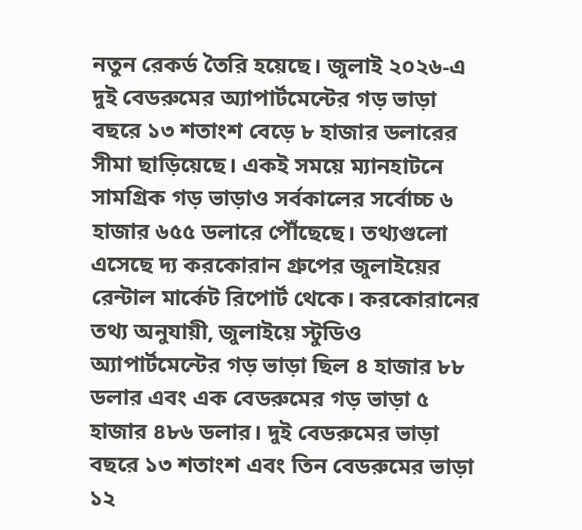নতুন রেকর্ড তৈরি হয়েছে। জুলাই ২০২৬-এ দুই বেডরুমের অ্যাপার্টমেন্টের গড় ভাড়া বছরে ১৩ শতাংশ বেড়ে ৮ হাজার ডলারের সীমা ছাড়িয়েছে। একই সময়ে ম্যানহাটনে সামগ্রিক গড় ভাড়াও সর্বকালের সর্বোচ্চ ৬ হাজার ৬৫৫ ডলারে পৌঁছেছে। তথ্যগুলো এসেছে দ্য করকোরান গ্রুপের জুলাইয়ের রেন্টাল মার্কেট রিপোর্ট থেকে। করকোরানের তথ্য অনুযায়ী, জুলাইয়ে স্টুডিও অ্যাপার্টমেন্টের গড় ভাড়া ছিল ৪ হাজার ৮৮ ডলার এবং এক বেডরুমের গড় ভাড়া ৫ হাজার ৪৮৬ ডলার। দুই বেডরুমের ভাড়া বছরে ১৩ শতাংশ এবং তিন বেডরুমের ভাড়া ১২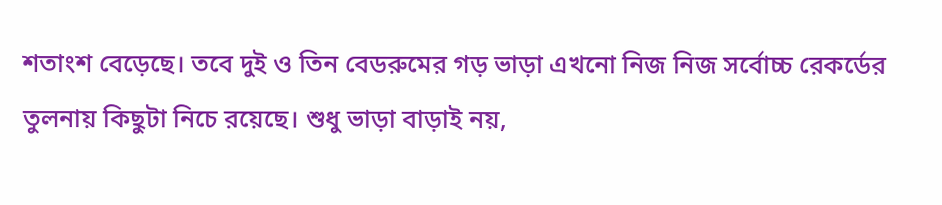শতাংশ বেড়েছে। তবে দুই ও তিন বেডরুমের গড় ভাড়া এখনো নিজ নিজ সর্বোচ্চ রেকর্ডের তুলনায় কিছুটা নিচে রয়েছে। শুধু ভাড়া বাড়াই নয়,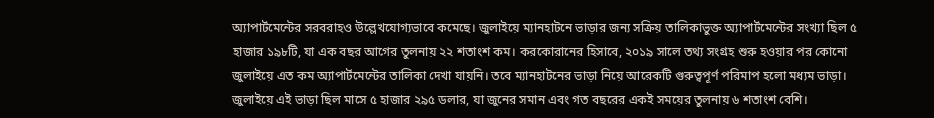অ্যাপার্টমেন্টের সরবরাহও উল্লেখযোগ্যভাবে কমেছে। জুলাইয়ে ম্যানহাটনে ভাড়ার জন্য সক্রিয় তালিকাভুক্ত অ্যাপার্টমেন্টের সংখ্যা ছিল ৫ হাজার ১৯৮টি, যা এক বছর আগের তুলনায় ২২ শতাংশ কম। করকোরানের হিসাবে, ২০১৯ সালে তথ্য সংগ্রহ শুরু হওয়ার পর কোনো জুলাইয়ে এত কম অ্যাপার্টমেন্টের তালিকা দেখা যায়নি। তবে ম্যানহাটনের ভাড়া নিয়ে আরেকটি গুরুত্বপূর্ণ পরিমাপ হলো মধ্যম ভাড়া। জুলাইয়ে এই ভাড়া ছিল মাসে ৫ হাজার ২৯৫ ডলার, যা জুনের সমান এবং গত বছরের একই সময়ের তুলনায় ৬ শতাংশ বেশি।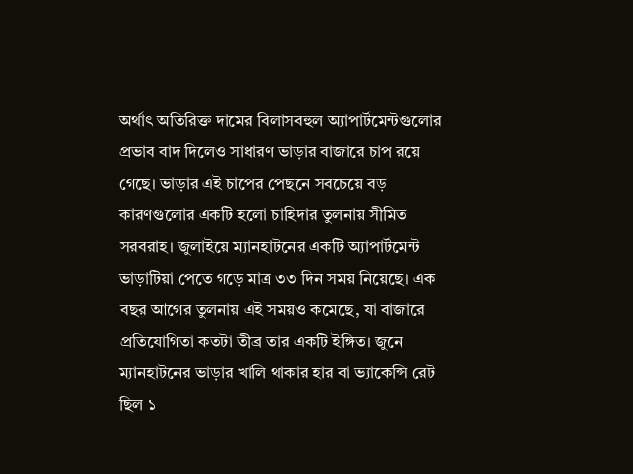অর্থাৎ অতিরিক্ত দামের বিলাসবহুল অ্যাপার্টমেন্টগুলোর প্রভাব বাদ দিলেও সাধারণ ভাড়ার বাজারে চাপ রয়ে গেছে। ভাড়ার এই চাপের পেছনে সবচেয়ে বড় কারণগুলোর একটি হলো চাহিদার তুলনায় সীমিত সরবরাহ। জুলাইয়ে ম্যানহাটনের একটি অ্যাপার্টমেন্ট ভাড়াটিয়া পেতে গড়ে মাত্র ৩৩ দিন সময় নিয়েছে। এক বছর আগের তুলনায় এই সময়ও কমেছে, যা বাজারে প্রতিযোগিতা কতটা তীব্র তার একটি ইঙ্গিত। জুনে ম্যানহাটনের ভাড়ার খালি থাকার হার বা ভ্যাকেন্সি রেট ছিল ১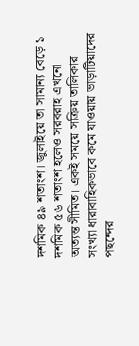দশমিক ৪৯ শতাংশ। জুলাইয়ে তা সামান্য বেড়ে ১ দশমিক ৫৬ শতাংশ হলেও সরবরাহ এখনো অত্যন্ত সীমিত। একই সময়ে সক্রিয় তালিকার সংখ্যা ধারাবাহিকভাবে কমে যাওয়ায় ভাড়াটিয়াদের পছন্দের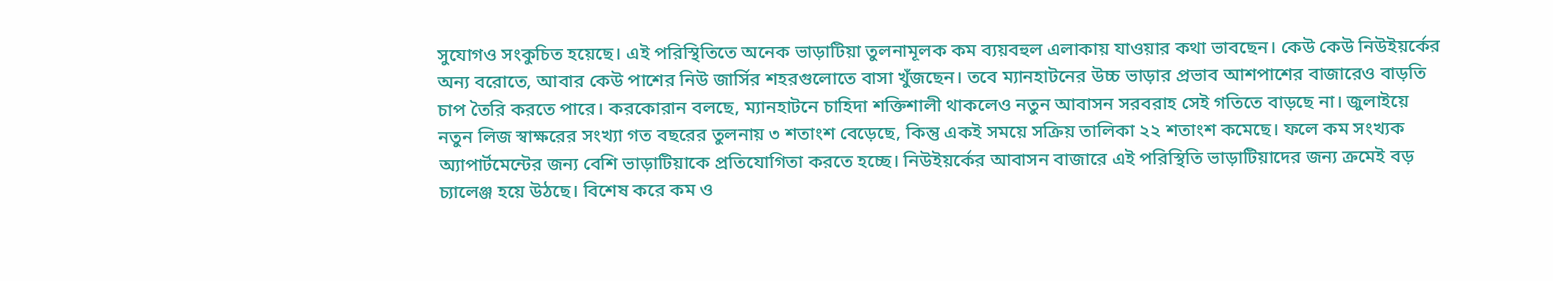সুযোগও সংকুচিত হয়েছে। এই পরিস্থিতিতে অনেক ভাড়াটিয়া তুলনামূলক কম ব্যয়বহুল এলাকায় যাওয়ার কথা ভাবছেন। কেউ কেউ নিউইয়র্কের অন্য বরোতে, আবার কেউ পাশের নিউ জার্সির শহরগুলোতে বাসা খুঁজছেন। তবে ম্যানহাটনের উচ্চ ভাড়ার প্রভাব আশপাশের বাজারেও বাড়তি চাপ তৈরি করতে পারে। করকোরান বলছে, ম্যানহাটনে চাহিদা শক্তিশালী থাকলেও নতুন আবাসন সরবরাহ সেই গতিতে বাড়ছে না। জুলাইয়ে নতুন লিজ স্বাক্ষরের সংখ্যা গত বছরের তুলনায় ৩ শতাংশ বেড়েছে, কিন্তু একই সময়ে সক্রিয় তালিকা ২২ শতাংশ কমেছে। ফলে কম সংখ্যক অ্যাপার্টমেন্টের জন্য বেশি ভাড়াটিয়াকে প্রতিযোগিতা করতে হচ্ছে। নিউইয়র্কের আবাসন বাজারে এই পরিস্থিতি ভাড়াটিয়াদের জন্য ক্রমেই বড় চ্যালেঞ্জ হয়ে উঠছে। বিশেষ করে কম ও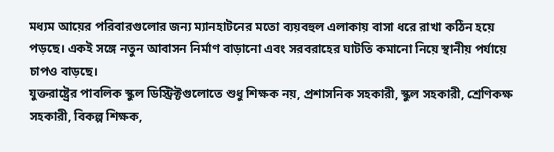মধ্যম আয়ের পরিবারগুলোর জন্য ম্যানহাটনের মতো ব্যয়বহুল এলাকায় বাসা ধরে রাখা কঠিন হয়ে পড়ছে। একই সঙ্গে নতুন আবাসন নির্মাণ বাড়ানো এবং সরবরাহের ঘাটতি কমানো নিয়ে স্থানীয় পর্যায়ে চাপও বাড়ছে।
যুক্তরাষ্ট্রের পাবলিক স্কুল ডিস্ট্রিক্টগুলোতে শুধু শিক্ষক নয়, প্রশাসনিক সহকারী, স্কুল সহকারী, শ্রেণিকক্ষ সহকারী, বিকল্প শিক্ষক,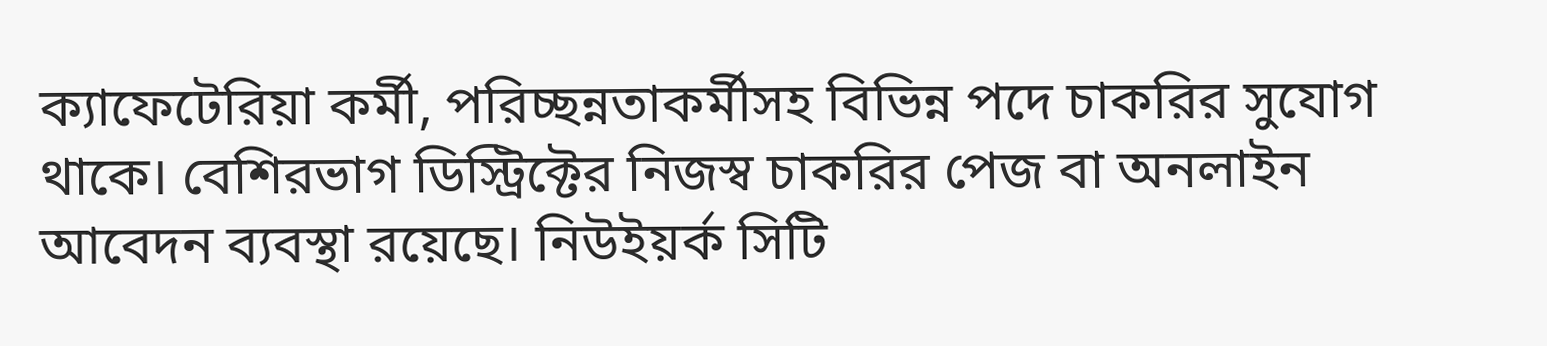ক্যাফেটেরিয়া কর্মী, পরিচ্ছন্নতাকর্মীসহ বিভিন্ন পদে চাকরির সুযোগ থাকে। বেশিরভাগ ডিস্ট্রিক্টের নিজস্ব চাকরির পেজ বা অনলাইন আবেদন ব্যবস্থা রয়েছে। নিউইয়র্ক সিটি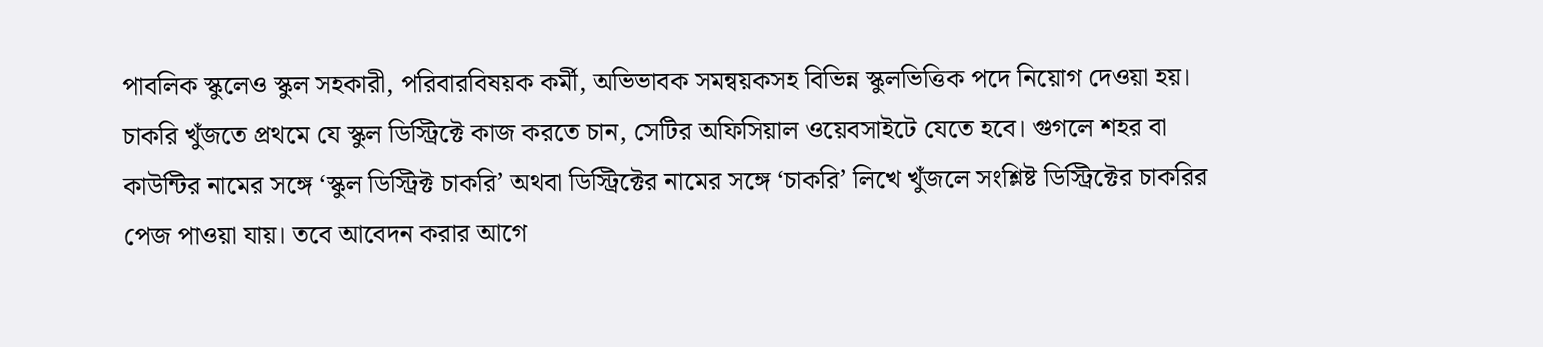পাবলিক স্কুলেও স্কুল সহকারী, পরিবারবিষয়ক কর্মী, অভিভাবক সমন্বয়কসহ বিভিন্ন স্কুলভিত্তিক পদে নিয়োগ দেওয়া হয়। চাকরি খুঁজতে প্রথমে যে স্কুল ডিস্ট্রিক্টে কাজ করতে চান, সেটির অফিসিয়াল ওয়েবসাইটে যেতে হবে। গুগলে শহর বা কাউন্টির নামের সঙ্গে ‘স্কুল ডিস্ট্রিক্ট চাকরি’ অথবা ডিস্ট্রিক্টের নামের সঙ্গে ‘চাকরি’ লিখে খুঁজলে সংশ্লিষ্ট ডিস্ট্রিক্টের চাকরির পেজ পাওয়া যায়। তবে আবেদন করার আগে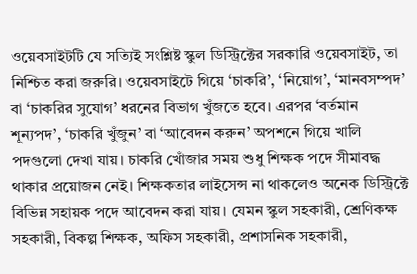ওয়েবসাইটটি যে সত্যিই সংশ্লিষ্ট স্কুল ডিস্ট্রিক্টের সরকারি ওয়েবসাইট, তা নিশ্চিত করা জরুরি। ওয়েবসাইটে গিয়ে ‘চাকরি’, ‘নিয়োগ’, ‘মানবসম্পদ’ বা ‘চাকরির সুযোগ’ ধরনের বিভাগ খুঁজতে হবে। এরপর ‘বর্তমান শূন্যপদ’, ‘চাকরি খুঁজুন’ বা ‘আবেদন করুন’ অপশনে গিয়ে খালি পদগুলো দেখা যায়। চাকরি খোঁজার সময় শুধু শিক্ষক পদে সীমাবদ্ধ থাকার প্রয়োজন নেই। শিক্ষকতার লাইসেন্স না থাকলেও অনেক ডিস্ট্রিক্টে বিভিন্ন সহায়ক পদে আবেদন করা যায়। যেমন স্কুল সহকারী, শ্রেণিকক্ষ সহকারী, বিকল্প শিক্ষক, অফিস সহকারী, প্রশাসনিক সহকারী,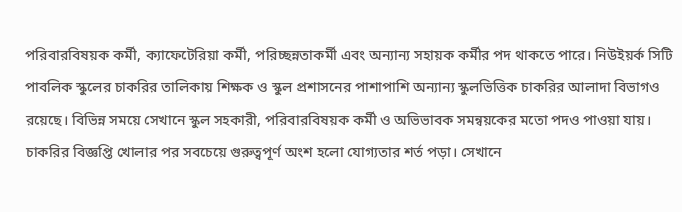পরিবারবিষয়ক কর্মী, ক্যাফেটেরিয়া কর্মী, পরিচ্ছন্নতাকর্মী এবং অন্যান্য সহায়ক কর্মীর পদ থাকতে পারে। নিউইয়র্ক সিটি পাবলিক স্কুলের চাকরির তালিকায় শিক্ষক ও স্কুল প্রশাসনের পাশাপাশি অন্যান্য স্কুলভিত্তিক চাকরির আলাদা বিভাগও রয়েছে। বিভিন্ন সময়ে সেখানে স্কুল সহকারী, পরিবারবিষয়ক কর্মী ও অভিভাবক সমন্বয়কের মতো পদও পাওয়া যায়। চাকরির বিজ্ঞপ্তি খোলার পর সবচেয়ে গুরুত্বপূর্ণ অংশ হলো যোগ্যতার শর্ত পড়া। সেখানে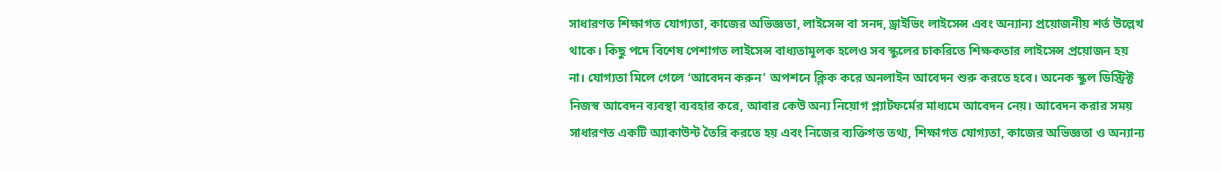সাধারণত শিক্ষাগত যোগ্যতা, কাজের অভিজ্ঞতা, লাইসেন্স বা সনদ, ড্রাইভিং লাইসেন্স এবং অন্যান্য প্রয়োজনীয় শর্ত উল্লেখ থাকে। কিছু পদে বিশেষ পেশাগত লাইসেন্স বাধ্যতামূলক হলেও সব স্কুলের চাকরিতে শিক্ষকতার লাইসেন্স প্রয়োজন হয় না। যোগ্যতা মিলে গেলে ‘আবেদন করুন’ অপশনে ক্লিক করে অনলাইন আবেদন শুরু করতে হবে। অনেক স্কুল ডিস্ট্রিক্ট নিজস্ব আবেদন ব্যবস্থা ব্যবহার করে, আবার কেউ অন্য নিয়োগ প্ল্যাটফর্মের মাধ্যমে আবেদন নেয়। আবেদন করার সময় সাধারণত একটি অ্যাকাউন্ট তৈরি করতে হয় এবং নিজের ব্যক্তিগত তথ্য, শিক্ষাগত যোগ্যতা, কাজের অভিজ্ঞতা ও অন্যান্য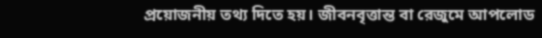প্রয়োজনীয় তথ্য দিতে হয়। জীবনবৃত্তান্ত বা রেজুমে আপলোড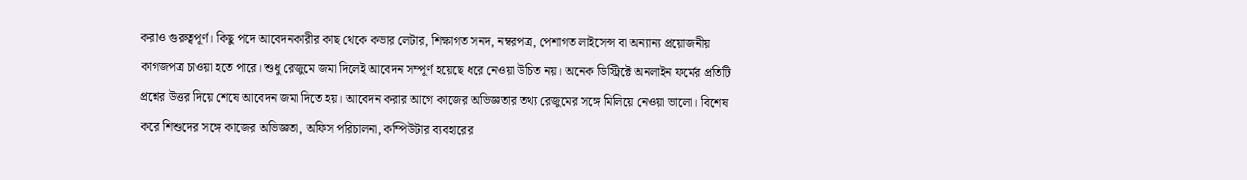করাও গুরুত্বপূর্ণ। কিছু পদে আবেদনকারীর কাছ থেকে কভার লেটার, শিক্ষাগত সনদ, নম্বরপত্র, পেশাগত লাইসেন্স বা অন্যান্য প্রয়োজনীয় কাগজপত্র চাওয়া হতে পারে। শুধু রেজুমে জমা দিলেই আবেদন সম্পূর্ণ হয়েছে ধরে নেওয়া উচিত নয়। অনেক ডিস্ট্রিক্টে অনলাইন ফর্মের প্রতিটি প্রশ্নের উত্তর দিয়ে শেষে আবেদন জমা দিতে হয়। আবেদন করার আগে কাজের অভিজ্ঞতার তথ্য রেজুমের সঙ্গে মিলিয়ে নেওয়া ভালো। বিশেষ করে শিশুদের সঙ্গে কাজের অভিজ্ঞতা, অফিস পরিচালনা, কম্পিউটার ব্যবহারের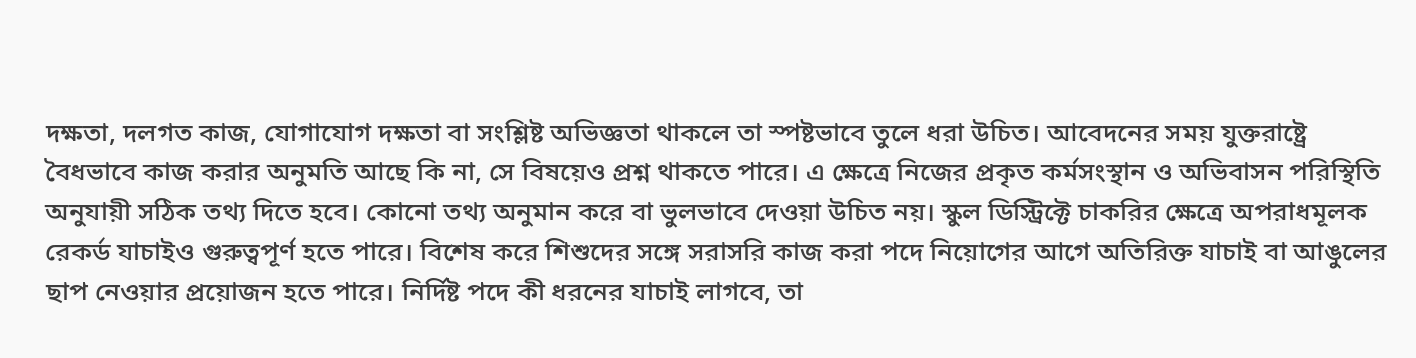দক্ষতা, দলগত কাজ, যোগাযোগ দক্ষতা বা সংশ্লিষ্ট অভিজ্ঞতা থাকলে তা স্পষ্টভাবে তুলে ধরা উচিত। আবেদনের সময় যুক্তরাষ্ট্রে বৈধভাবে কাজ করার অনুমতি আছে কি না, সে বিষয়েও প্রশ্ন থাকতে পারে। এ ক্ষেত্রে নিজের প্রকৃত কর্মসংস্থান ও অভিবাসন পরিস্থিতি অনুযায়ী সঠিক তথ্য দিতে হবে। কোনো তথ্য অনুমান করে বা ভুলভাবে দেওয়া উচিত নয়। স্কুল ডিস্ট্রিক্টে চাকরির ক্ষেত্রে অপরাধমূলক রেকর্ড যাচাইও গুরুত্বপূর্ণ হতে পারে। বিশেষ করে শিশুদের সঙ্গে সরাসরি কাজ করা পদে নিয়োগের আগে অতিরিক্ত যাচাই বা আঙুলের ছাপ নেওয়ার প্রয়োজন হতে পারে। নির্দিষ্ট পদে কী ধরনের যাচাই লাগবে, তা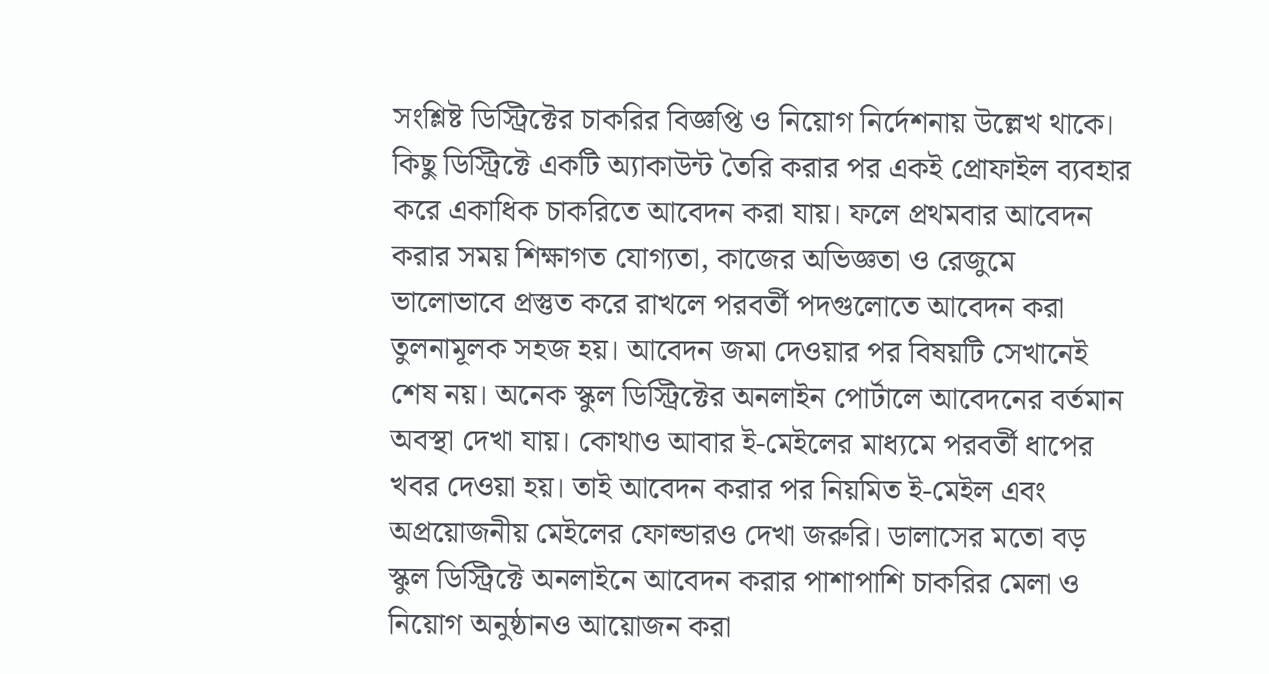সংশ্লিষ্ট ডিস্ট্রিক্টের চাকরির বিজ্ঞপ্তি ও নিয়োগ নির্দেশনায় উল্লেখ থাকে। কিছু ডিস্ট্রিক্টে একটি অ্যাকাউন্ট তৈরি করার পর একই প্রোফাইল ব্যবহার করে একাধিক চাকরিতে আবেদন করা যায়। ফলে প্রথমবার আবেদন করার সময় শিক্ষাগত যোগ্যতা, কাজের অভিজ্ঞতা ও রেজুমে ভালোভাবে প্রস্তুত করে রাখলে পরবর্তী পদগুলোতে আবেদন করা তুলনামূলক সহজ হয়। আবেদন জমা দেওয়ার পর বিষয়টি সেখানেই শেষ নয়। অনেক স্কুল ডিস্ট্রিক্টের অনলাইন পোর্টালে আবেদনের বর্তমান অবস্থা দেখা যায়। কোথাও আবার ই-মেইলের মাধ্যমে পরবর্তী ধাপের খবর দেওয়া হয়। তাই আবেদন করার পর নিয়মিত ই-মেইল এবং অপ্রয়োজনীয় মেইলের ফোল্ডারও দেখা জরুরি। ডালাসের মতো বড় স্কুল ডিস্ট্রিক্টে অনলাইনে আবেদন করার পাশাপাশি চাকরির মেলা ও নিয়োগ অনুষ্ঠানও আয়োজন করা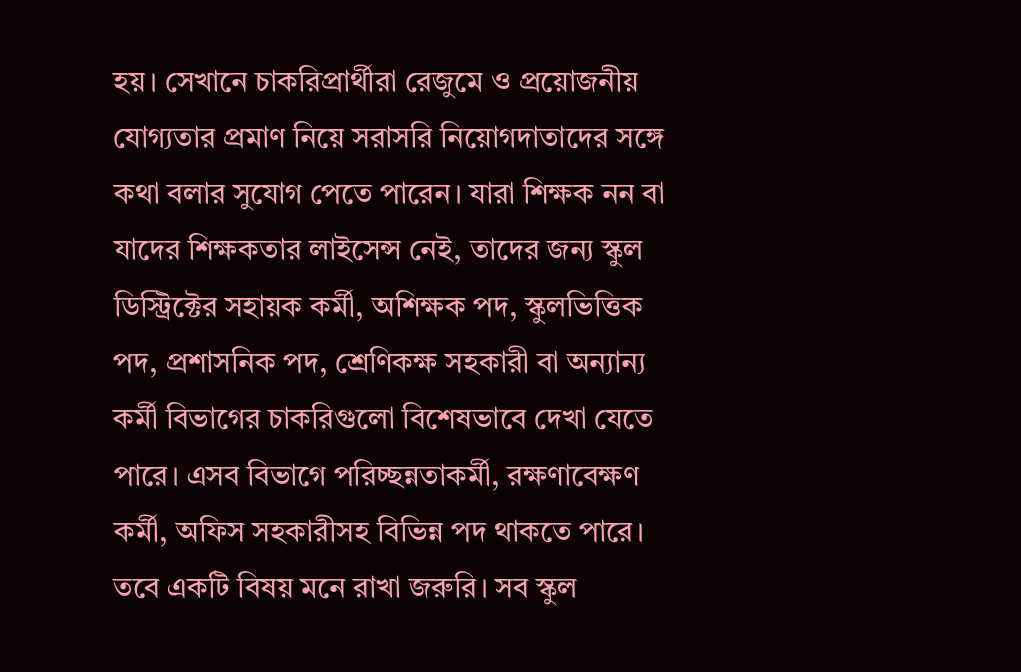হয়। সেখানে চাকরিপ্রার্থীরা রেজুমে ও প্রয়োজনীয় যোগ্যতার প্রমাণ নিয়ে সরাসরি নিয়োগদাতাদের সঙ্গে কথা বলার সুযোগ পেতে পারেন। যারা শিক্ষক নন বা যাদের শিক্ষকতার লাইসেন্স নেই, তাদের জন্য স্কুল ডিস্ট্রিক্টের সহায়ক কর্মী, অশিক্ষক পদ, স্কুলভিত্তিক পদ, প্রশাসনিক পদ, শ্রেণিকক্ষ সহকারী বা অন্যান্য কর্মী বিভাগের চাকরিগুলো বিশেষভাবে দেখা যেতে পারে। এসব বিভাগে পরিচ্ছন্নতাকর্মী, রক্ষণাবেক্ষণ কর্মী, অফিস সহকারীসহ বিভিন্ন পদ থাকতে পারে। তবে একটি বিষয় মনে রাখা জরুরি। সব স্কুল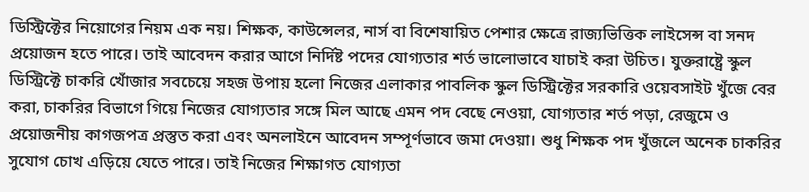ডিস্ট্রিক্টের নিয়োগের নিয়ম এক নয়। শিক্ষক, কাউন্সেলর, নার্স বা বিশেষায়িত পেশার ক্ষেত্রে রাজ্যভিত্তিক লাইসেন্স বা সনদ প্রয়োজন হতে পারে। তাই আবেদন করার আগে নির্দিষ্ট পদের যোগ্যতার শর্ত ভালোভাবে যাচাই করা উচিত। যুক্তরাষ্ট্রে স্কুল ডিস্ট্রিক্টে চাকরি খোঁজার সবচেয়ে সহজ উপায় হলো নিজের এলাকার পাবলিক স্কুল ডিস্ট্রিক্টের সরকারি ওয়েবসাইট খুঁজে বের করা, চাকরির বিভাগে গিয়ে নিজের যোগ্যতার সঙ্গে মিল আছে এমন পদ বেছে নেওয়া, যোগ্যতার শর্ত পড়া, রেজুমে ও প্রয়োজনীয় কাগজপত্র প্রস্তুত করা এবং অনলাইনে আবেদন সম্পূর্ণভাবে জমা দেওয়া। শুধু শিক্ষক পদ খুঁজলে অনেক চাকরির সুযোগ চোখ এড়িয়ে যেতে পারে। তাই নিজের শিক্ষাগত যোগ্যতা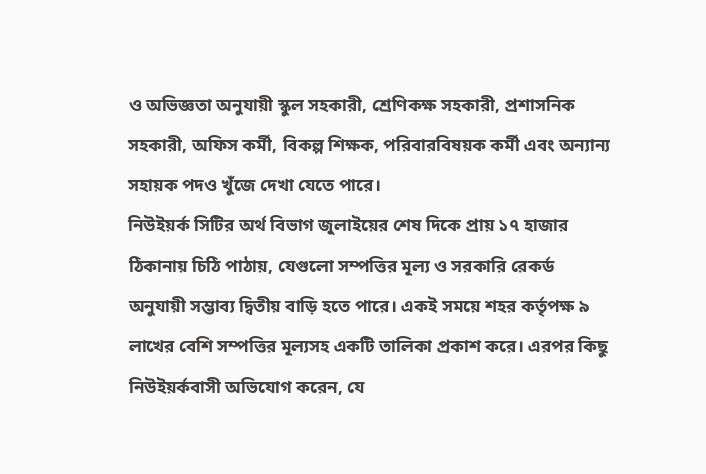ও অভিজ্ঞতা অনুযায়ী স্কুল সহকারী, শ্রেণিকক্ষ সহকারী, প্রশাসনিক সহকারী, অফিস কর্মী, বিকল্প শিক্ষক, পরিবারবিষয়ক কর্মী এবং অন্যান্য সহায়ক পদও খুঁজে দেখা যেতে পারে।
নিউইয়র্ক সিটির অর্থ বিভাগ জুলাইয়ের শেষ দিকে প্রায় ১৭ হাজার ঠিকানায় চিঠি পাঠায়, যেগুলো সম্পত্তির মূল্য ও সরকারি রেকর্ড অনুযায়ী সম্ভাব্য দ্বিতীয় বাড়ি হতে পারে। একই সময়ে শহর কর্তৃপক্ষ ৯ লাখের বেশি সম্পত্তির মূল্যসহ একটি তালিকা প্রকাশ করে। এরপর কিছু নিউইয়র্কবাসী অভিযোগ করেন, যে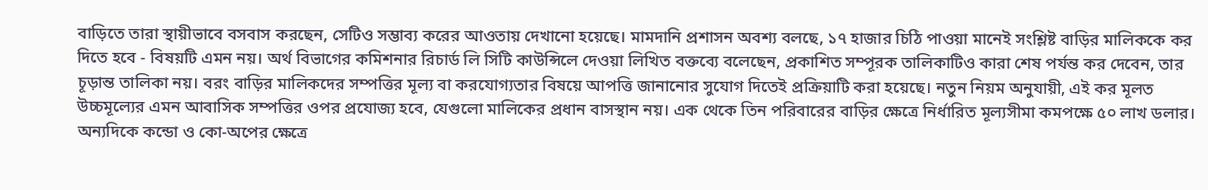বাড়িতে তারা স্থায়ীভাবে বসবাস করছেন, সেটিও সম্ভাব্য করের আওতায় দেখানো হয়েছে। মামদানি প্রশাসন অবশ্য বলছে, ১৭ হাজার চিঠি পাওয়া মানেই সংশ্লিষ্ট বাড়ির মালিককে কর দিতে হবে - বিষয়টি এমন নয়। অর্থ বিভাগের কমিশনার রিচার্ড লি সিটি কাউন্সিলে দেওয়া লিখিত বক্তব্যে বলেছেন, প্রকাশিত সম্পূরক তালিকাটিও কারা শেষ পর্যন্ত কর দেবেন, তার চূড়ান্ত তালিকা নয়। বরং বাড়ির মালিকদের সম্পত্তির মূল্য বা করযোগ্যতার বিষয়ে আপত্তি জানানোর সুযোগ দিতেই প্রক্রিয়াটি করা হয়েছে। নতুন নিয়ম অনুযায়ী, এই কর মূলত উচ্চমূল্যের এমন আবাসিক সম্পত্তির ওপর প্রযোজ্য হবে, যেগুলো মালিকের প্রধান বাসস্থান নয়। এক থেকে তিন পরিবারের বাড়ির ক্ষেত্রে নির্ধারিত মূল্যসীমা কমপক্ষে ৫০ লাখ ডলার। অন্যদিকে কন্ডো ও কো-অপের ক্ষেত্রে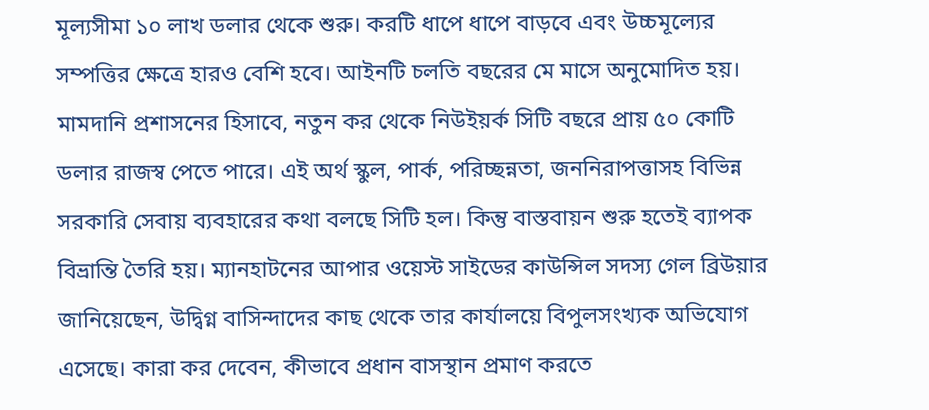মূল্যসীমা ১০ লাখ ডলার থেকে শুরু। করটি ধাপে ধাপে বাড়বে এবং উচ্চমূল্যের সম্পত্তির ক্ষেত্রে হারও বেশি হবে। আইনটি চলতি বছরের মে মাসে অনুমোদিত হয়। মামদানি প্রশাসনের হিসাবে, নতুন কর থেকে নিউইয়র্ক সিটি বছরে প্রায় ৫০ কোটি ডলার রাজস্ব পেতে পারে। এই অর্থ স্কুল, পার্ক, পরিচ্ছন্নতা, জননিরাপত্তাসহ বিভিন্ন সরকারি সেবায় ব্যবহারের কথা বলছে সিটি হল। কিন্তু বাস্তবায়ন শুরু হতেই ব্যাপক বিভ্রান্তি তৈরি হয়। ম্যানহাটনের আপার ওয়েস্ট সাইডের কাউন্সিল সদস্য গেল ব্রিউয়ার জানিয়েছেন, উদ্বিগ্ন বাসিন্দাদের কাছ থেকে তার কার্যালয়ে বিপুলসংখ্যক অভিযোগ এসেছে। কারা কর দেবেন, কীভাবে প্রধান বাসস্থান প্রমাণ করতে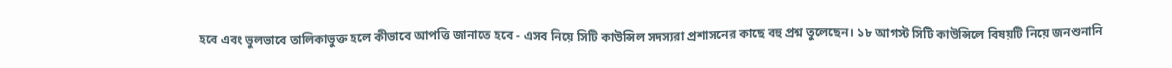হবে এবং ভুলভাবে তালিকাভুক্ত হলে কীভাবে আপত্তি জানাতে হবে - এসব নিয়ে সিটি কাউন্সিল সদস্যরা প্রশাসনের কাছে বহু প্রশ্ন তুলেছেন। ১৮ আগস্ট সিটি কাউন্সিলে বিষয়টি নিয়ে জনশুনানি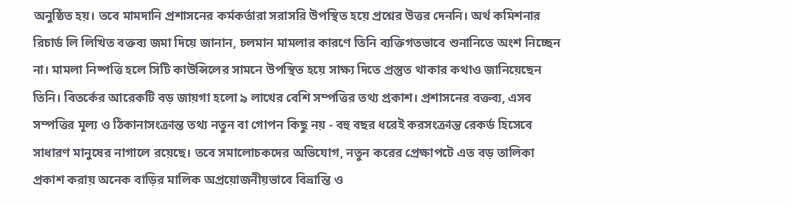অনুষ্ঠিত হয়। তবে মামদানি প্রশাসনের কর্মকর্তারা সরাসরি উপস্থিত হয়ে প্রশ্নের উত্তর দেননি। অর্থ কমিশনার রিচার্ড লি লিখিত বক্তব্য জমা দিয়ে জানান, চলমান মামলার কারণে তিনি ব্যক্তিগতভাবে শুনানিতে অংশ নিচ্ছেন না। মামলা নিষ্পত্তি হলে সিটি কাউন্সিলের সামনে উপস্থিত হয়ে সাক্ষ্য দিতে প্রস্তুত থাকার কথাও জানিয়েছেন তিনি। বিতর্কের আরেকটি বড় জায়গা হলো ৯ লাখের বেশি সম্পত্তির তথ্য প্রকাশ। প্রশাসনের বক্তব্য, এসব সম্পত্তির মূল্য ও ঠিকানাসংক্রান্ত তথ্য নতুন বা গোপন কিছু নয় - বহু বছর ধরেই করসংক্রান্ত রেকর্ড হিসেবে সাধারণ মানুষের নাগালে রয়েছে। তবে সমালোচকদের অভিযোগ, নতুন করের প্রেক্ষাপটে এত বড় তালিকা প্রকাশ করায় অনেক বাড়ির মালিক অপ্রয়োজনীয়ভাবে বিভ্রান্তি ও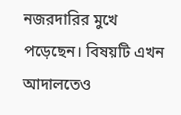নজরদারির মুখে পড়েছেন। বিষয়টি এখন আদালতেও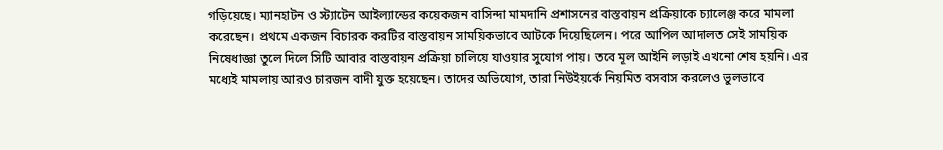গড়িয়েছে। ম্যানহাটন ও স্ট্যাটেন আইল্যান্ডের কয়েকজন বাসিন্দা মামদানি প্রশাসনের বাস্তবায়ন প্রক্রিয়াকে চ্যালেঞ্জ করে মামলা করেছেন। প্রথমে একজন বিচারক করটির বাস্তবায়ন সাময়িকভাবে আটকে দিয়েছিলেন। পরে আপিল আদালত সেই সাময়িক নিষেধাজ্ঞা তুলে দিলে সিটি আবার বাস্তবায়ন প্রক্রিয়া চালিয়ে যাওয়ার সুযোগ পায়। তবে মূল আইনি লড়াই এখনো শেষ হয়নি। এর মধ্যেই মামলায় আরও চারজন বাদী যুক্ত হয়েছেন। তাদের অভিযোগ, তারা নিউইয়র্কে নিয়মিত বসবাস করলেও ভুলভাবে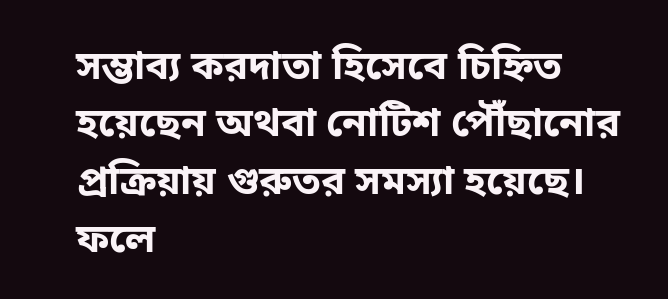সম্ভাব্য করদাতা হিসেবে চিহ্নিত হয়েছেন অথবা নোটিশ পৌঁছানোর প্রক্রিয়ায় গুরুতর সমস্যা হয়েছে। ফলে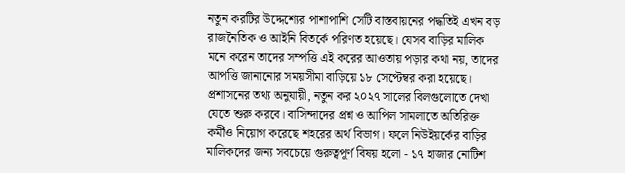নতুন করটির উদ্দেশ্যের পাশাপাশি সেটি বাস্তবায়নের পদ্ধতিই এখন বড় রাজনৈতিক ও আইনি বিতর্কে পরিণত হয়েছে। যেসব বাড়ির মালিক মনে করেন তাদের সম্পত্তি এই করের আওতায় পড়ার কথা নয়, তাদের আপত্তি জানানোর সময়সীমা বাড়িয়ে ১৮ সেপ্টেম্বর করা হয়েছে। প্রশাসনের তথ্য অনুযায়ী, নতুন কর ২০২৭ সালের বিলগুলোতে দেখা যেতে শুরু করবে। বাসিন্দাদের প্রশ্ন ও আপিল সামলাতে অতিরিক্ত কর্মীও নিয়োগ করেছে শহরের অর্থ বিভাগ। ফলে নিউইয়র্কের বাড়ির মালিকদের জন্য সবচেয়ে গুরুত্বপূর্ণ বিষয় হলো - ১৭ হাজার নোটিশ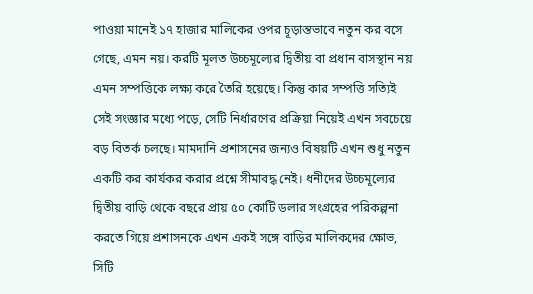পাওয়া মানেই ১৭ হাজার মালিকের ওপর চূড়ান্তভাবে নতুন কর বসে গেছে, এমন নয়। করটি মূলত উচ্চমূল্যের দ্বিতীয় বা প্রধান বাসস্থান নয় এমন সম্পত্তিকে লক্ষ্য করে তৈরি হয়েছে। কিন্তু কার সম্পত্তি সত্যিই সেই সংজ্ঞার মধ্যে পড়ে, সেটি নির্ধারণের প্রক্রিয়া নিয়েই এখন সবচেয়ে বড় বিতর্ক চলছে। মামদানি প্রশাসনের জন্যও বিষয়টি এখন শুধু নতুন একটি কর কার্যকর করার প্রশ্নে সীমাবদ্ধ নেই। ধনীদের উচ্চমূল্যের দ্বিতীয় বাড়ি থেকে বছরে প্রায় ৫০ কোটি ডলার সংগ্রহের পরিকল্পনা করতে গিয়ে প্রশাসনকে এখন একই সঙ্গে বাড়ির মালিকদের ক্ষোভ, সিটি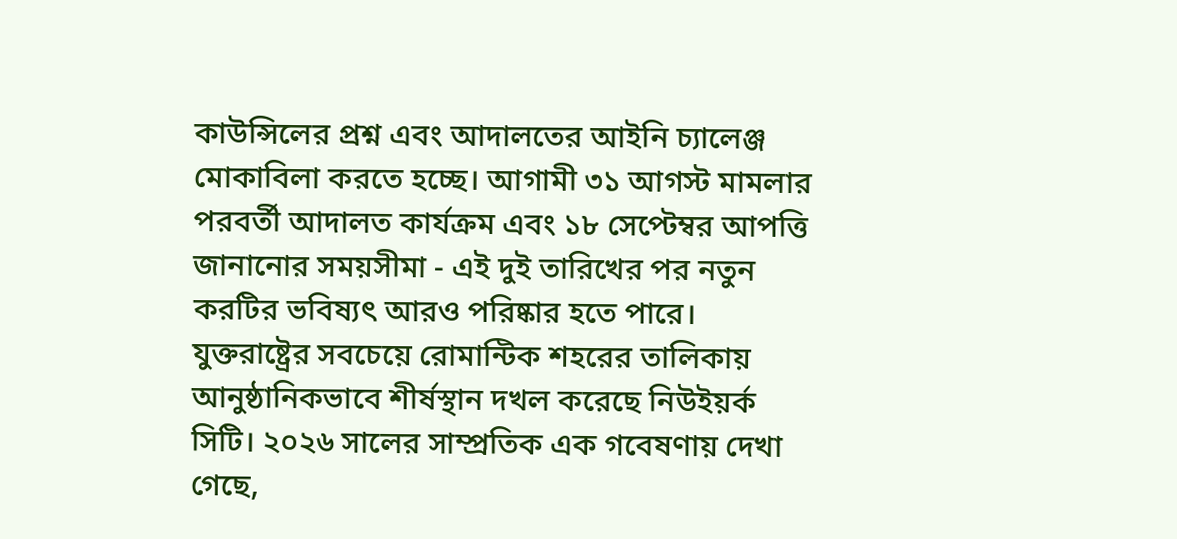কাউন্সিলের প্রশ্ন এবং আদালতের আইনি চ্যালেঞ্জ মোকাবিলা করতে হচ্ছে। আগামী ৩১ আগস্ট মামলার পরবর্তী আদালত কার্যক্রম এবং ১৮ সেপ্টেম্বর আপত্তি জানানোর সময়সীমা - এই দুই তারিখের পর নতুন করটির ভবিষ্যৎ আরও পরিষ্কার হতে পারে।
যুক্তরাষ্ট্রের সবচেয়ে রোমান্টিক শহরের তালিকায় আনুষ্ঠানিকভাবে শীর্ষস্থান দখল করেছে নিউইয়র্ক সিটি। ২০২৬ সালের সাম্প্রতিক এক গবেষণায় দেখা গেছে,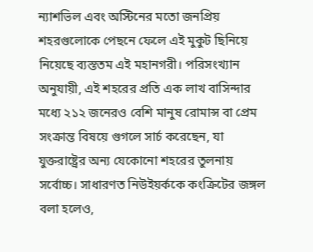ন্যাশভিল এবং অস্টিনের মতো জনপ্রিয় শহরগুলোকে পেছনে ফেলে এই মুকুট ছিনিয়ে নিয়েছে ব্যস্ততম এই মহানগরী। পরিসংখ্যান অনুযায়ী, এই শহরের প্রতি এক লাখ বাসিন্দার মধ্যে ২১২ জনেরও বেশি মানুষ রোমান্স বা প্রেম সংক্রান্ত বিষয়ে গুগলে সার্চ করেছেন, যা যুক্তরাষ্ট্রের অন্য যেকোনো শহরের তুলনায় সর্বোচ্চ। সাধারণত নিউইয়র্ককে কংক্রিটের জঙ্গল বলা হলেও,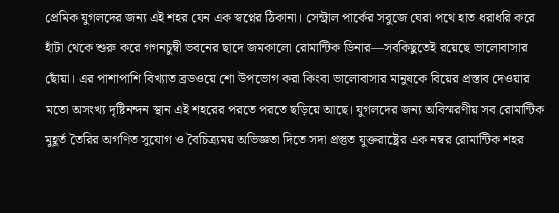প্রেমিক যুগলদের জন্য এই শহর যেন এক স্বপ্নের ঠিকানা। সেন্ট্রাল পার্কের সবুজে ঘেরা পথে হাত ধরাধরি করে হাঁটা থেকে শুরু করে গগনচুম্বী ভবনের ছাদে জমকালো রোমান্টিক ডিনার—সবকিছুতেই রয়েছে ভালোবাসার ছোঁয়া। এর পাশাপাশি বিখ্যাত ব্রডওয়ে শো উপভোগ করা কিংবা ভালোবাসার মানুষকে বিয়ের প্রস্তাব দেওয়ার মতো অসংখ্য দৃষ্টিনন্দন স্থান এই শহরের পরতে পরতে ছড়িয়ে আছে। যুগলদের জন্য অবিস্মরণীয় সব রোমান্টিক মুহূর্ত তৈরির অগণিত সুযোগ ও বৈচিত্র্যময় অভিজ্ঞতা দিতে সদা প্রস্তুত যুক্তরাষ্ট্রের এক নম্বর রোমান্টিক শহর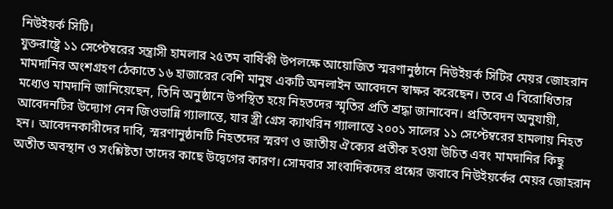নিউইয়র্ক সিটি।
যুক্তরাষ্ট্রে ১১ সেপ্টেম্বরের সন্ত্রাসী হামলার ২৫তম বার্ষিকী উপলক্ষে আয়োজিত স্মরণানুষ্ঠানে নিউইয়র্ক সিটির মেয়র জোহরান মামদানির অংশগ্রহণ ঠেকাতে ১৬ হাজারের বেশি মানুষ একটি অনলাইন আবেদনে স্বাক্ষর করেছেন। তবে এ বিরোধিতার মধ্যেও মামদানি জানিয়েছেন, তিনি অনুষ্ঠানে উপস্থিত হয়ে নিহতদের স্মৃতির প্রতি শ্রদ্ধা জানাবেন। প্রতিবেদন অনুযায়ী, আবেদনটির উদ্যোগ নেন জিওভান্নি গ্যালান্তে, যার স্ত্রী গ্রেস ক্যাথরিন গ্যালান্তে ২০০১ সালের ১১ সেপ্টেম্বরের হামলায় নিহত হন। আবেদনকারীদের দাবি, স্মরণানুষ্ঠানটি নিহতদের স্মরণ ও জাতীয় ঐক্যের প্রতীক হওয়া উচিত এবং মামদানির কিছু অতীত অবস্থান ও সংশ্লিষ্টতা তাদের কাছে উদ্বেগের কারণ। সোমবার সাংবাদিকদের প্রশ্নের জবাবে নিউইয়র্কের মেয়র জোহরান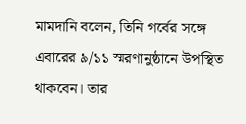মামদানি বলেন, তিনি গর্বের সঙ্গে এবারের ৯/১১ স্মরণানুষ্ঠানে উপস্থিত থাকবেন। তার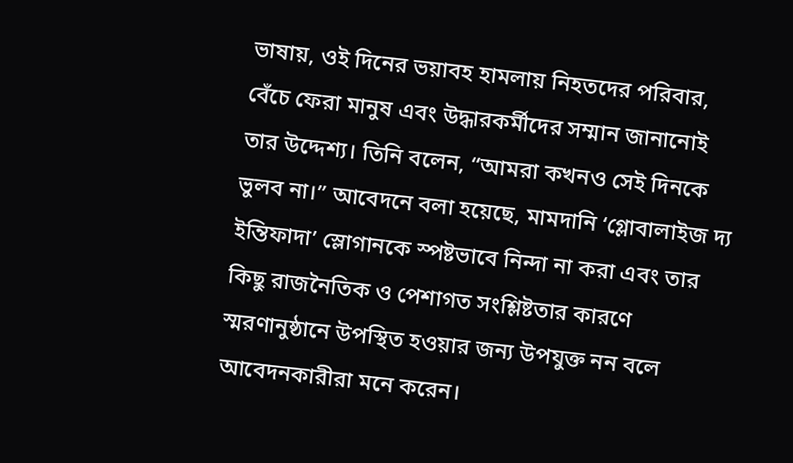ভাষায়, ওই দিনের ভয়াবহ হামলায় নিহতদের পরিবার, বেঁচে ফেরা মানুষ এবং উদ্ধারকর্মীদের সম্মান জানানোই তার উদ্দেশ্য। তিনি বলেন, “আমরা কখনও সেই দিনকে ভুলব না।” আবেদনে বলা হয়েছে, মামদানি ‘গ্লোবালাইজ দ্য ইন্তিফাদা’ স্লোগানকে স্পষ্টভাবে নিন্দা না করা এবং তার কিছু রাজনৈতিক ও পেশাগত সংশ্লিষ্টতার কারণে স্মরণানুষ্ঠানে উপস্থিত হওয়ার জন্য উপযুক্ত নন বলে আবেদনকারীরা মনে করেন।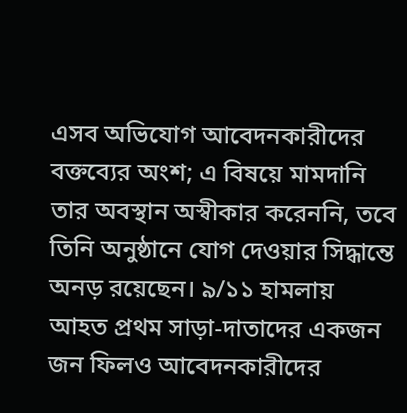এসব অভিযোগ আবেদনকারীদের বক্তব্যের অংশ; এ বিষয়ে মামদানি তার অবস্থান অস্বীকার করেননি, তবে তিনি অনুষ্ঠানে যোগ দেওয়ার সিদ্ধান্তে অনড় রয়েছেন। ৯/১১ হামলায় আহত প্রথম সাড়া-দাতাদের একজন জন ফিলও আবেদনকারীদের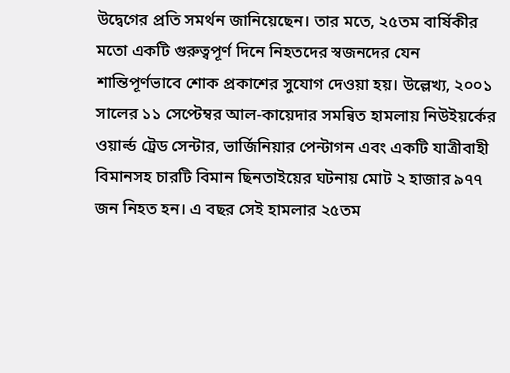উদ্বেগের প্রতি সমর্থন জানিয়েছেন। তার মতে, ২৫তম বার্ষিকীর মতো একটি গুরুত্বপূর্ণ দিনে নিহতদের স্বজনদের যেন শান্তিপূর্ণভাবে শোক প্রকাশের সুযোগ দেওয়া হয়। উল্লেখ্য, ২০০১ সালের ১১ সেপ্টেম্বর আল-কায়েদার সমন্বিত হামলায় নিউইয়র্কের ওয়ার্ল্ড ট্রেড সেন্টার, ভার্জিনিয়ার পেন্টাগন এবং একটি যাত্রীবাহী বিমানসহ চারটি বিমান ছিনতাইয়ের ঘটনায় মোট ২ হাজার ৯৭৭ জন নিহত হন। এ বছর সেই হামলার ২৫তম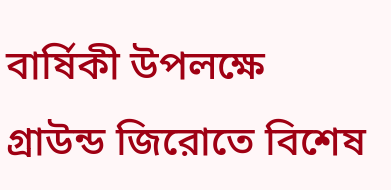বার্ষিকী উপলক্ষে গ্রাউন্ড জিরোতে বিশেষ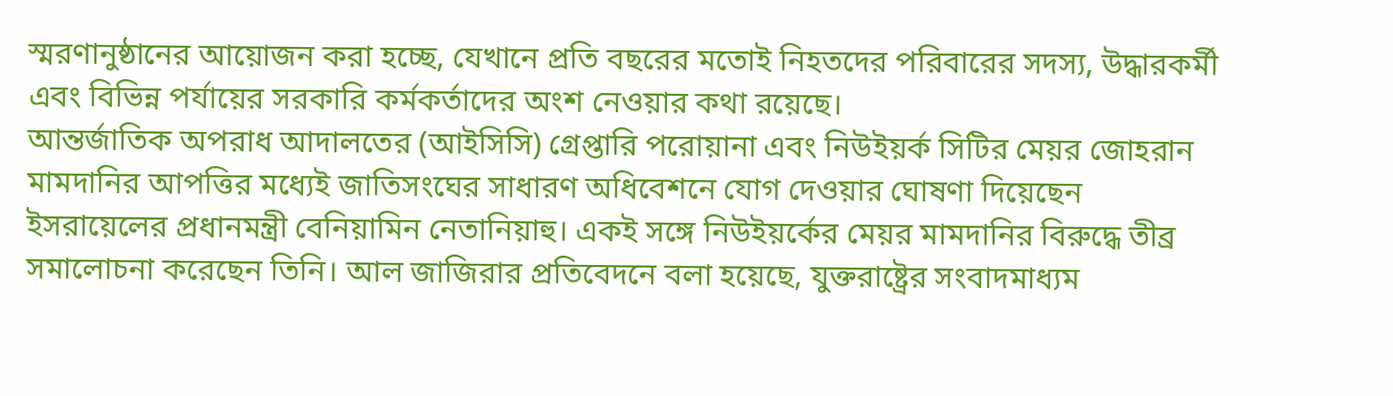স্মরণানুষ্ঠানের আয়োজন করা হচ্ছে, যেখানে প্রতি বছরের মতোই নিহতদের পরিবারের সদস্য, উদ্ধারকর্মী এবং বিভিন্ন পর্যায়ের সরকারি কর্মকর্তাদের অংশ নেওয়ার কথা রয়েছে।
আন্তর্জাতিক অপরাধ আদালতের (আইসিসি) গ্রেপ্তারি পরোয়ানা এবং নিউইয়র্ক সিটির মেয়র জোহরান মামদানির আপত্তির মধ্যেই জাতিসংঘের সাধারণ অধিবেশনে যোগ দেওয়ার ঘোষণা দিয়েছেন ইসরায়েলের প্রধানমন্ত্রী বেনিয়ামিন নেতানিয়াহু। একই সঙ্গে নিউইয়র্কের মেয়র মামদানির বিরুদ্ধে তীব্র সমালোচনা করেছেন তিনি। আল জাজিরার প্রতিবেদনে বলা হয়েছে, যুক্তরাষ্ট্রের সংবাদমাধ্যম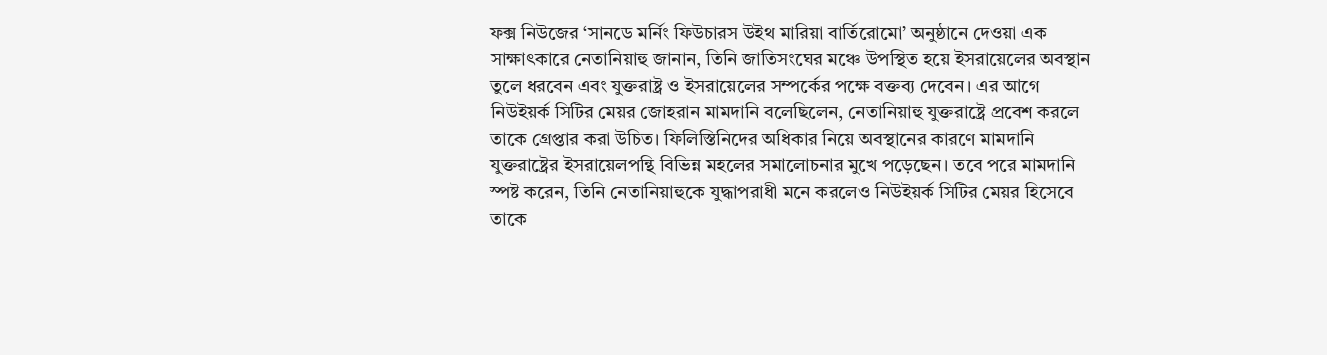ফক্স নিউজের ‘সানডে মর্নিং ফিউচারস উইথ মারিয়া বার্তিরোমো’ অনুষ্ঠানে দেওয়া এক সাক্ষাৎকারে নেতানিয়াহু জানান, তিনি জাতিসংঘের মঞ্চে উপস্থিত হয়ে ইসরায়েলের অবস্থান তুলে ধরবেন এবং যুক্তরাষ্ট্র ও ইসরায়েলের সম্পর্কের পক্ষে বক্তব্য দেবেন। এর আগে নিউইয়র্ক সিটির মেয়র জোহরান মামদানি বলেছিলেন, নেতানিয়াহু যুক্তরাষ্ট্রে প্রবেশ করলে তাকে গ্রেপ্তার করা উচিত। ফিলিস্তিনিদের অধিকার নিয়ে অবস্থানের কারণে মামদানি যুক্তরাষ্ট্রের ইসরায়েলপন্থি বিভিন্ন মহলের সমালোচনার মুখে পড়েছেন। তবে পরে মামদানি স্পষ্ট করেন, তিনি নেতানিয়াহুকে যুদ্ধাপরাধী মনে করলেও নিউইয়র্ক সিটির মেয়র হিসেবে তাকে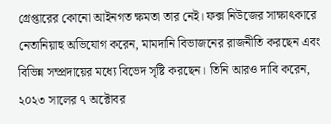গ্রেপ্তারের কোনো আইনগত ক্ষমতা তার নেই। ফক্স নিউজের সাক্ষাৎকারে নেতানিয়াহু অভিযোগ করেন, মামদানি বিভাজনের রাজনীতি করছেন এবং বিভিন্ন সম্প্রদায়ের মধ্যে বিভেদ সৃষ্টি করছেন। তিনি আরও দাবি করেন, ২০২৩ সালের ৭ অক্টোবর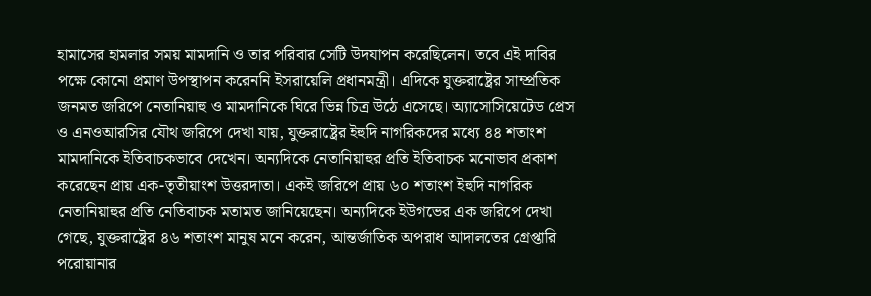হামাসের হামলার সময় মামদানি ও তার পরিবার সেটি উদযাপন করেছিলেন। তবে এই দাবির পক্ষে কোনো প্রমাণ উপস্থাপন করেননি ইসরায়েলি প্রধানমন্ত্রী। এদিকে যুক্তরাষ্ট্রের সাম্প্রতিক জনমত জরিপে নেতানিয়াহু ও মামদানিকে ঘিরে ভিন্ন চিত্র উঠে এসেছে। অ্যাসোসিয়েটেড প্রেস ও এনওআরসির যৌথ জরিপে দেখা যায়, যুক্তরাষ্ট্রের ইহুদি নাগরিকদের মধ্যে ৪৪ শতাংশ মামদানিকে ইতিবাচকভাবে দেখেন। অন্যদিকে নেতানিয়াহুর প্রতি ইতিবাচক মনোভাব প্রকাশ করেছেন প্রায় এক-তৃতীয়াংশ উত্তরদাতা। একই জরিপে প্রায় ৬০ শতাংশ ইহুদি নাগরিক নেতানিয়াহুর প্রতি নেতিবাচক মতামত জানিয়েছেন। অন্যদিকে ইউগভের এক জরিপে দেখা গেছে, যুক্তরাষ্ট্রের ৪৬ শতাংশ মানুষ মনে করেন, আন্তর্জাতিক অপরাধ আদালতের গ্রেপ্তারি পরোয়ানার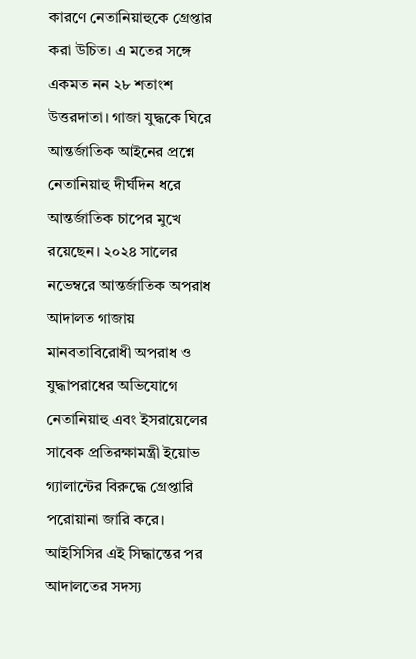কারণে নেতানিয়াহুকে গ্রেপ্তার করা উচিত। এ মতের সঙ্গে একমত নন ২৮ শতাংশ উত্তরদাতা। গাজা যুদ্ধকে ঘিরে আন্তর্জাতিক আইনের প্রশ্নে নেতানিয়াহু দীর্ঘদিন ধরে আন্তর্জাতিক চাপের মুখে রয়েছেন। ২০২৪ সালের নভেম্বরে আন্তর্জাতিক অপরাধ আদালত গাজায় মানবতাবিরোধী অপরাধ ও যুদ্ধাপরাধের অভিযোগে নেতানিয়াহু এবং ইসরায়েলের সাবেক প্রতিরক্ষামন্ত্রী ইয়োভ গ্যালান্টের বিরুদ্ধে গ্রেপ্তারি পরোয়ানা জারি করে। আইসিসির এই সিদ্ধান্তের পর আদালতের সদস্য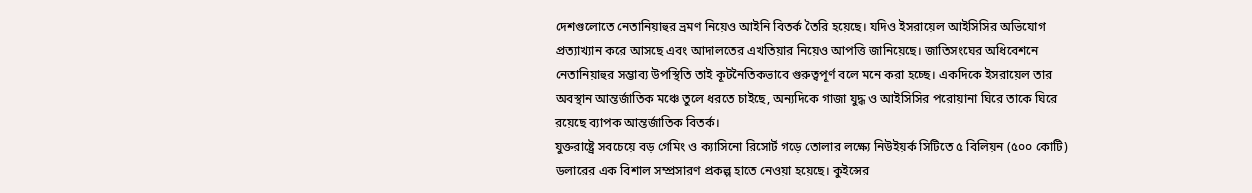দেশগুলোতে নেতানিয়াহুর ভ্রমণ নিয়েও আইনি বিতর্ক তৈরি হয়েছে। যদিও ইসরায়েল আইসিসির অভিযোগ প্রত্যাখ্যান করে আসছে এবং আদালতের এখতিয়ার নিয়েও আপত্তি জানিয়েছে। জাতিসংঘের অধিবেশনে নেতানিয়াহুর সম্ভাব্য উপস্থিতি তাই কূটনৈতিকভাবে গুরুত্বপূর্ণ বলে মনে করা হচ্ছে। একদিকে ইসরায়েল তার অবস্থান আন্তর্জাতিক মঞ্চে তুলে ধরতে চাইছে, অন্যদিকে গাজা যুদ্ধ ও আইসিসির পরোয়ানা ঘিরে তাকে ঘিরে রয়েছে ব্যাপক আন্তর্জাতিক বিতর্ক।
যুক্তরাষ্ট্রে সবচেয়ে বড় গেমিং ও ক্যাসিনো রিসোর্ট গড়ে তোলার লক্ষ্যে নিউইয়র্ক সিটিতে ৫ বিলিয়ন (৫০০ কোটি) ডলারের এক বিশাল সম্প্রসারণ প্রকল্প হাতে নেওয়া হয়েছে। কুইন্সের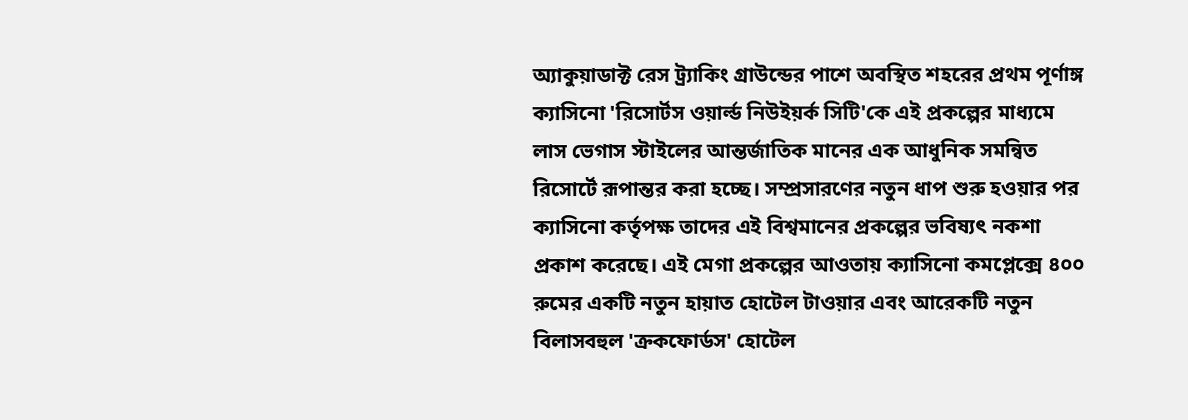অ্যাকুয়াডাক্ট রেস ট্র্যাকিং গ্রাউন্ডের পাশে অবস্থিত শহরের প্রথম পূর্ণাঙ্গ ক্যাসিনো 'রিসোর্টস ওয়ার্ল্ড নিউইয়র্ক সিটি'কে এই প্রকল্পের মাধ্যমে লাস ভেগাস স্টাইলের আন্তর্জাতিক মানের এক আধুনিক সমন্বিত রিসোর্টে রূপান্তর করা হচ্ছে। সম্প্রসারণের নতুন ধাপ শুরু হওয়ার পর ক্যাসিনো কর্তৃপক্ষ তাদের এই বিশ্বমানের প্রকল্পের ভবিষ্যৎ নকশা প্রকাশ করেছে। এই মেগা প্রকল্পের আওতায় ক্যাসিনো কমপ্লেক্সে ৪০০ রুমের একটি নতুন হায়াত হোটেল টাওয়ার এবং আরেকটি নতুন বিলাসবহুল 'ক্রকফোর্ডস' হোটেল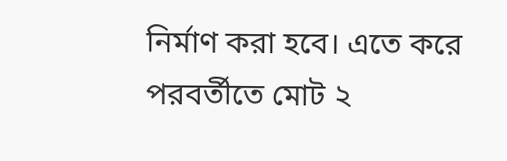নির্মাণ করা হবে। এতে করে পরবর্তীতে মোট ২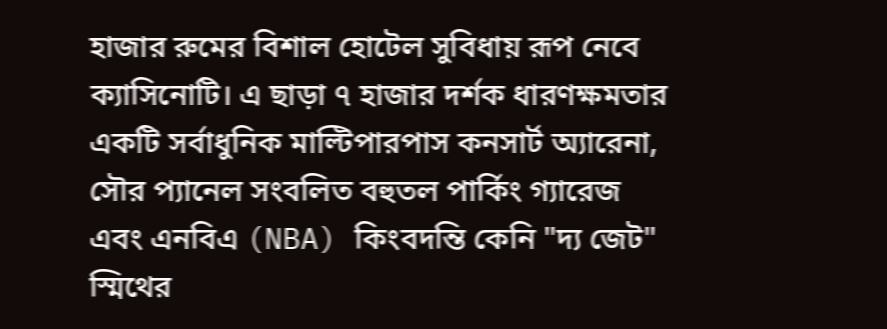হাজার রুমের বিশাল হোটেল সুবিধায় রূপ নেবে ক্যাসিনোটি। এ ছাড়া ৭ হাজার দর্শক ধারণক্ষমতার একটি সর্বাধুনিক মাল্টিপারপাস কনসার্ট অ্যারেনা, সৌর প্যানেল সংবলিত বহুতল পার্কিং গ্যারেজ এবং এনবিএ (NBA) কিংবদন্তি কেনি "দ্য জেট" স্মিথের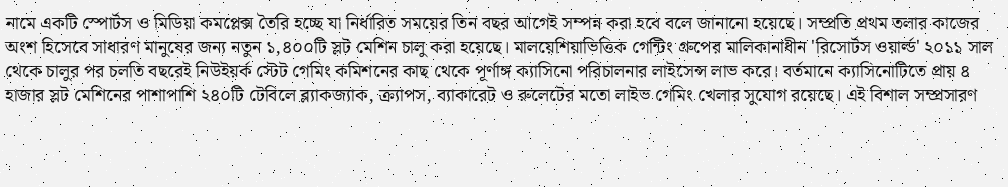নামে একটি স্পোর্টস ও মিডিয়া কমপ্লেক্স তৈরি হচ্ছে যা নির্ধারিত সময়ের তিন বছর আগেই সম্পন্ন করা হবে বলে জানানো হয়েছে। সম্প্রতি প্রথম তলার কাজের অংশ হিসেবে সাধারণ মানুষের জন্য নতুন ১,৪০০টি স্লট মেশিন চালু করা হয়েছে। মালয়েশিয়াভিত্তিক গেন্টিং গ্রুপের মালিকানাধীন 'রিসোর্টস ওয়ার্ল্ড' ২০১১ সাল থেকে চালুর পর চলতি বছরেই নিউইয়র্ক স্টেট গেমিং কমিশনের কাছ থেকে পূর্ণাঙ্গ ক্যাসিনো পরিচালনার লাইসেন্স লাভ করে। বর্তমানে ক্যাসিনোটিতে প্রায় ৪ হাজার স্লট মেশিনের পাশাপাশি ২৪০টি টেবিলে ব্ল্যাকজ্যাক, ক্র্যাপস, ব্যাকারেট ও রুলেটের মতো লাইভ গেমিং খেলার সুযোগ রয়েছে। এই বিশাল সম্প্রসারণ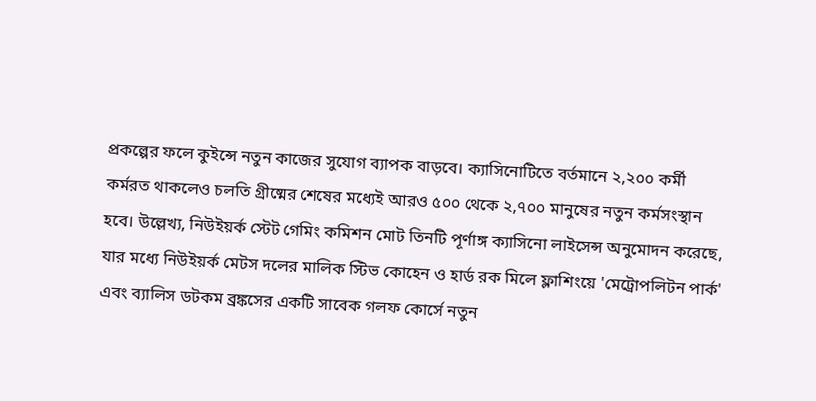প্রকল্পের ফলে কুইন্সে নতুন কাজের সুযোগ ব্যাপক বাড়বে। ক্যাসিনোটিতে বর্তমানে ২,২০০ কর্মী কর্মরত থাকলেও চলতি গ্রীষ্মের শেষের মধ্যেই আরও ৫০০ থেকে ২,৭০০ মানুষের নতুন কর্মসংস্থান হবে। উল্লেখ্য, নিউইয়র্ক স্টেট গেমিং কমিশন মোট তিনটি পূর্ণাঙ্গ ক্যাসিনো লাইসেন্স অনুমোদন করেছে, যার মধ্যে নিউইয়র্ক মেটস দলের মালিক স্টিভ কোহেন ও হার্ড রক মিলে ফ্লাশিংয়ে 'মেট্রোপলিটন পার্ক' এবং ব্যালিস ডটকম ব্রঙ্কসের একটি সাবেক গলফ কোর্সে নতুন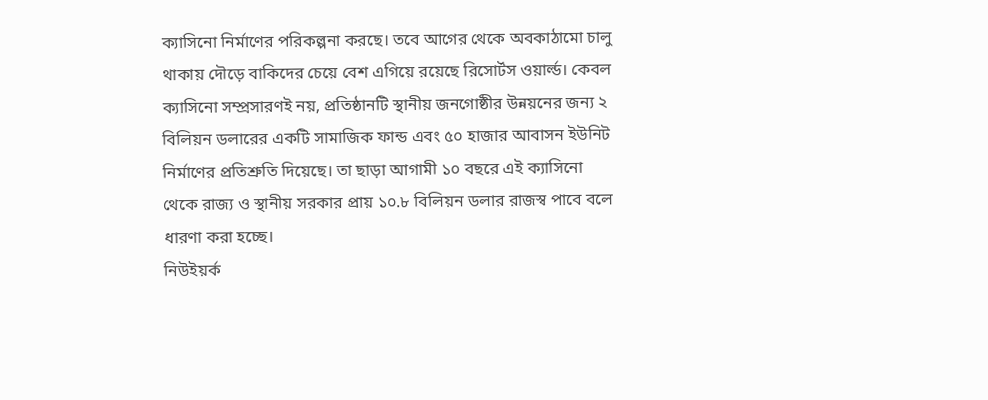ক্যাসিনো নির্মাণের পরিকল্পনা করছে। তবে আগের থেকে অবকাঠামো চালু থাকায় দৌড়ে বাকিদের চেয়ে বেশ এগিয়ে রয়েছে রিসোর্টস ওয়ার্ল্ড। কেবল ক্যাসিনো সম্প্রসারণই নয়, প্রতিষ্ঠানটি স্থানীয় জনগোষ্ঠীর উন্নয়নের জন্য ২ বিলিয়ন ডলারের একটি সামাজিক ফান্ড এবং ৫০ হাজার আবাসন ইউনিট নির্মাণের প্রতিশ্রুতি দিয়েছে। তা ছাড়া আগামী ১০ বছরে এই ক্যাসিনো থেকে রাজ্য ও স্থানীয় সরকার প্রায় ১০.৮ বিলিয়ন ডলার রাজস্ব পাবে বলে ধারণা করা হচ্ছে।
নিউইয়র্ক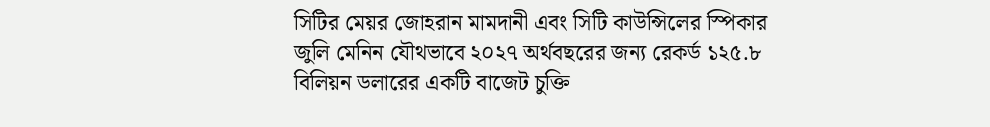সিটির মেয়র জোহরান মামদানী এবং সিটি কাউন্সিলের স্পিকার জুলি মেনিন যৌথভাবে ২০২৭ অর্থবছরের জন্য রেকর্ড ১২৫.৮ বিলিয়ন ডলারের একটি বাজেট চুক্তি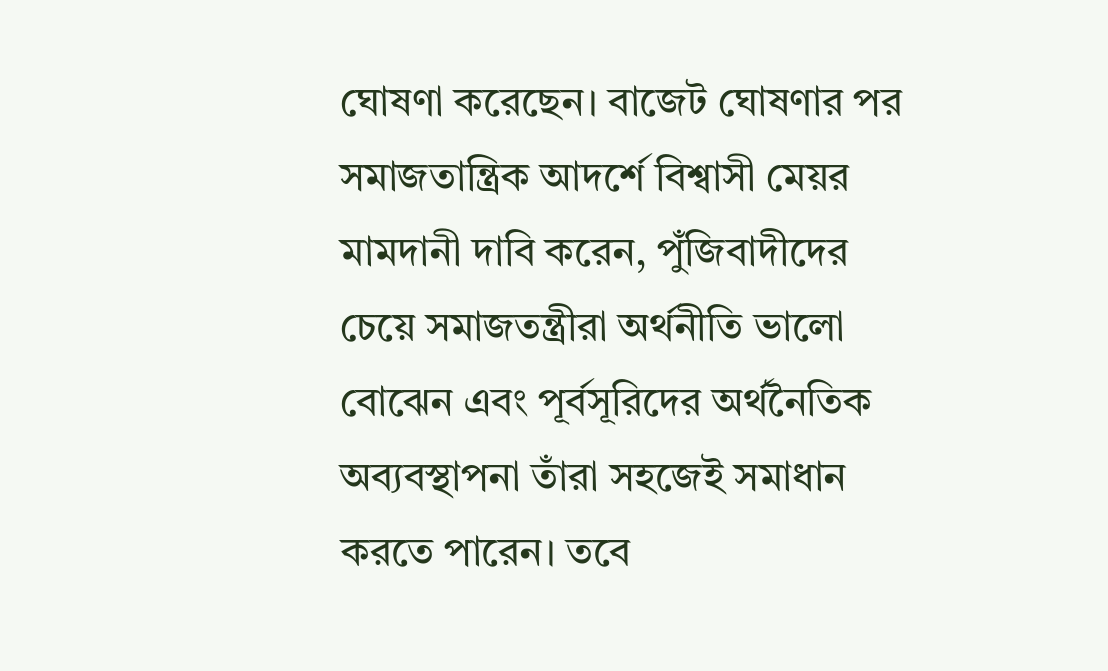ঘোষণা করেছেন। বাজেট ঘোষণার পর সমাজতান্ত্রিক আদর্শে বিশ্বাসী মেয়র মামদানী দাবি করেন, পুঁজিবাদীদের চেয়ে সমাজতন্ত্রীরা অর্থনীতি ভালো বোঝেন এবং পূর্বসূরিদের অর্থনৈতিক অব্যবস্থাপনা তাঁরা সহজেই সমাধান করতে পারেন। তবে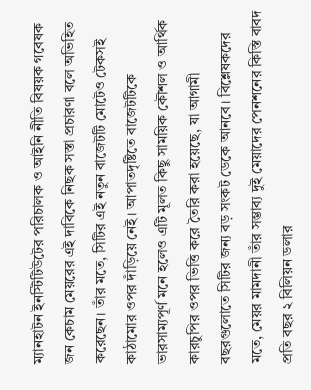ম্যানহাটন ইনস্টিটিউটের পরিচালক ও আইনি নীতি বিষয়ক গবেষক জন কেচাম মেয়রের এই দাবিকে নিছক সস্তা প্রচারণা বলে অভিহিত করেছেন। তাঁর মতে, সিটির এই নতুন বাজেটটি মোটেও টেকসই কাঠামোর ওপর দাঁড়িয়ে নেই। আপাতদৃষ্টিতে বাজেটটিকে ভারসাম্যপূর্ণ মনে হলেও এটি মূলত কিছু সাময়িক কৌশল ও আর্থিক কারচুপির ওপর ভিত্তি করে তৈরি করা হয়েছে, যা আগামী বছরগুলোতে সিটির জন্য বড় সংকট ডেকে আনবে। বিশ্লেষকদের মতে, মেয়র মামদানী তাঁর সম্ভাব্য দুই মেয়াদের পেনশনের কিস্তি বাবদ প্রতি বছর ২ বিলিয়ন ডলার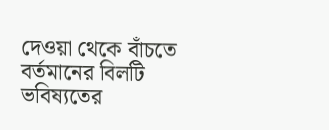দেওয়া থেকে বাঁচতে বর্তমানের বিলটি ভবিষ্যতের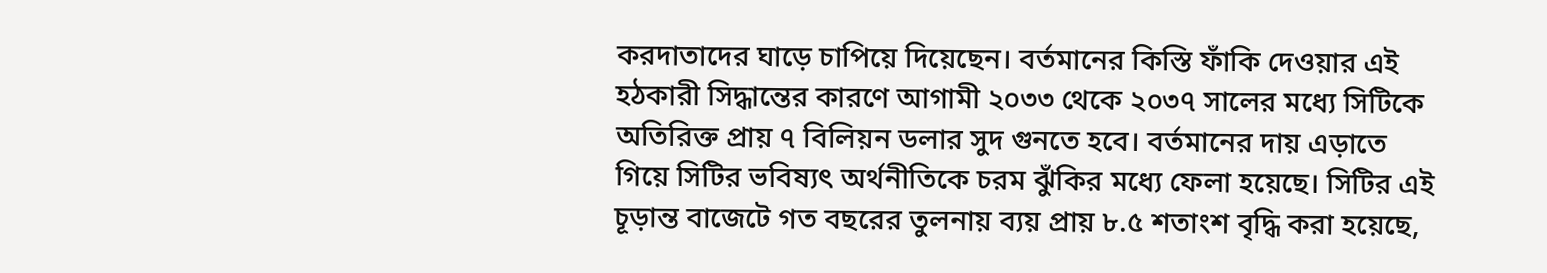করদাতাদের ঘাড়ে চাপিয়ে দিয়েছেন। বর্তমানের কিস্তি ফাঁকি দেওয়ার এই হঠকারী সিদ্ধান্তের কারণে আগামী ২০৩৩ থেকে ২০৩৭ সালের মধ্যে সিটিকে অতিরিক্ত প্রায় ৭ বিলিয়ন ডলার সুদ গুনতে হবে। বর্তমানের দায় এড়াতে গিয়ে সিটির ভবিষ্যৎ অর্থনীতিকে চরম ঝুঁকির মধ্যে ফেলা হয়েছে। সিটির এই চূড়ান্ত বাজেটে গত বছরের তুলনায় ব্যয় প্রায় ৮.৫ শতাংশ বৃদ্ধি করা হয়েছে,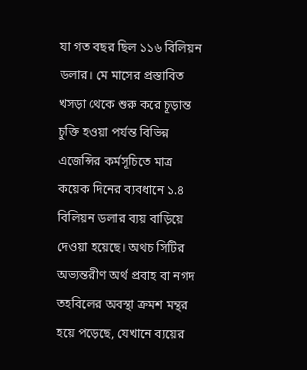যা গত বছর ছিল ১১৬ বিলিয়ন ডলার। মে মাসের প্রস্তাবিত খসড়া থেকে শুরু করে চূড়ান্ত চুক্তি হওয়া পর্যন্ত বিভিন্ন এজেন্সির কর্মসূচিতে মাত্র কয়েক দিনের ব্যবধানে ১.৪ বিলিয়ন ডলার ব্যয় বাড়িয়ে দেওয়া হয়েছে। অথচ সিটির অভ্যন্তরীণ অর্থ প্রবাহ বা নগদ তহবিলের অবস্থা ক্রমশ মন্থর হয়ে পড়েছে, যেখানে ব্যয়ের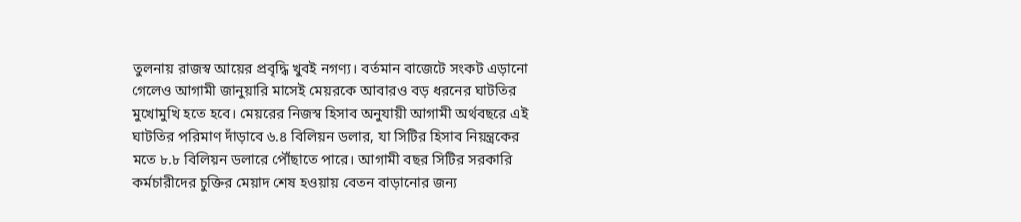তুলনায় রাজস্ব আয়ের প্রবৃদ্ধি খুবই নগণ্য। বর্তমান বাজেটে সংকট এড়ানো গেলেও আগামী জানুয়ারি মাসেই মেয়রকে আবারও বড় ধরনের ঘাটতির মুখোমুখি হতে হবে। মেয়রের নিজস্ব হিসাব অনুযায়ী আগামী অর্থবছরে এই ঘাটতির পরিমাণ দাঁড়াবে ৬.৪ বিলিয়ন ডলার, যা সিটির হিসাব নিয়ন্ত্রকের মতে ৮.৮ বিলিয়ন ডলারে পৌঁছাতে পারে। আগামী বছর সিটির সরকারি কর্মচারীদের চুক্তির মেয়াদ শেষ হওয়ায় বেতন বাড়ানোর জন্য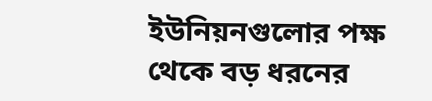ইউনিয়নগুলোর পক্ষ থেকে বড় ধরনের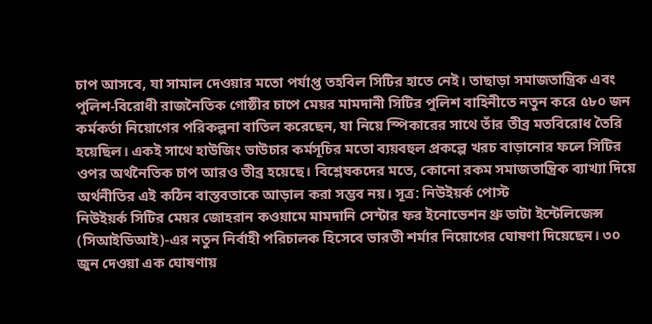চাপ আসবে, যা সামাল দেওয়ার মতো পর্যাপ্ত তহবিল সিটির হাতে নেই। তাছাড়া সমাজতান্ত্রিক এবং পুলিশ-বিরোধী রাজনৈতিক গোষ্ঠীর চাপে মেয়র মামদানী সিটির পুলিশ বাহিনীতে নতুন করে ৫৮০ জন কর্মকর্তা নিয়োগের পরিকল্পনা বাতিল করেছেন, যা নিয়ে স্পিকারের সাথে তাঁর তীব্র মতবিরোধ তৈরি হয়েছিল। একই সাথে হাউজিং ভাউচার কর্মসূচির মতো ব্যয়বহুল প্রকল্পে খরচ বাড়ানোর ফলে সিটির ওপর অর্থনৈতিক চাপ আরও তীব্র হয়েছে। বিশ্লেষকদের মতে, কোনো রকম সমাজতান্ত্রিক ব্যাখ্যা দিয়ে অর্থনীতির এই কঠিন বাস্তবতাকে আড়াল করা সম্ভব নয়। সূত্র: নিউইয়র্ক পোস্ট
নিউইয়র্ক সিটির মেয়র জোহরান কওয়ামে মামদানি সেন্টার ফর ইনোভেশন থ্রু ডাটা ইন্টেলিজেন্স (সিআইডিআই)-এর নতুন নির্বাহী পরিচালক হিসেবে ভারতী শর্মার নিয়োগের ঘোষণা দিয়েছেন। ৩০ জুন দেওয়া এক ঘোষণায়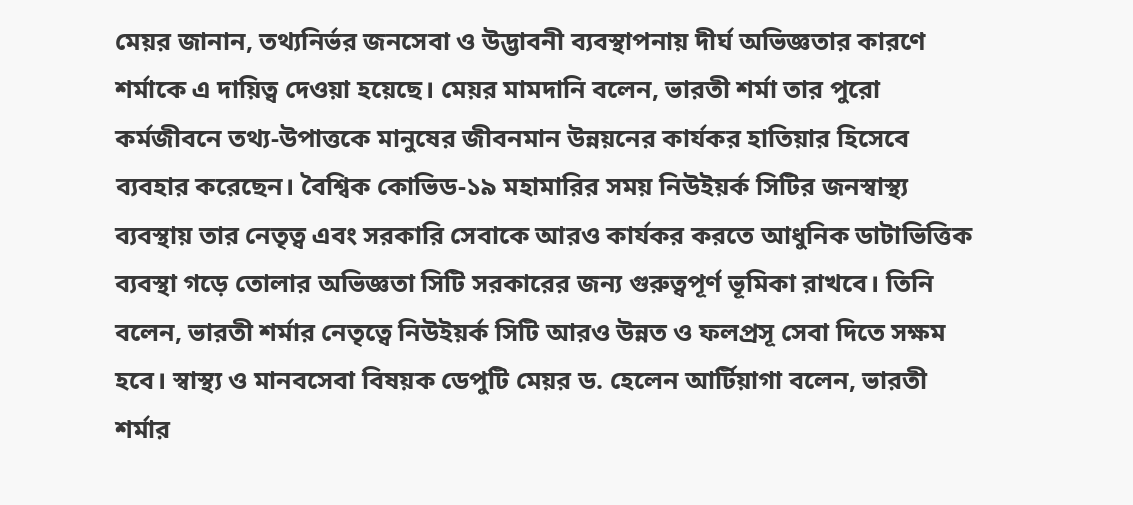মেয়র জানান, তথ্যনির্ভর জনসেবা ও উদ্ভাবনী ব্যবস্থাপনায় দীর্ঘ অভিজ্ঞতার কারণে শর্মাকে এ দায়িত্ব দেওয়া হয়েছে। মেয়র মামদানি বলেন, ভারতী শর্মা তার পুরো কর্মজীবনে তথ্য-উপাত্তকে মানুষের জীবনমান উন্নয়নের কার্যকর হাতিয়ার হিসেবে ব্যবহার করেছেন। বৈশ্বিক কোভিড-১৯ মহামারির সময় নিউইয়র্ক সিটির জনস্বাস্থ্য ব্যবস্থায় তার নেতৃত্ব এবং সরকারি সেবাকে আরও কার্যকর করতে আধুনিক ডাটাভিত্তিক ব্যবস্থা গড়ে তোলার অভিজ্ঞতা সিটি সরকারের জন্য গুরুত্বপূর্ণ ভূমিকা রাখবে। তিনি বলেন, ভারতী শর্মার নেতৃত্বে নিউইয়র্ক সিটি আরও উন্নত ও ফলপ্রসূ সেবা দিতে সক্ষম হবে। স্বাস্থ্য ও মানবসেবা বিষয়ক ডেপুটি মেয়র ড. হেলেন আর্টিয়াগা বলেন, ভারতী শর্মার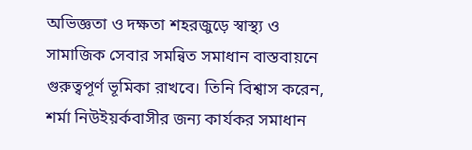অভিজ্ঞতা ও দক্ষতা শহরজুড়ে স্বাস্থ্য ও সামাজিক সেবার সমন্বিত সমাধান বাস্তবায়নে গুরুত্বপূর্ণ ভূমিকা রাখবে। তিনি বিশ্বাস করেন, শর্মা নিউইয়র্কবাসীর জন্য কার্যকর সমাধান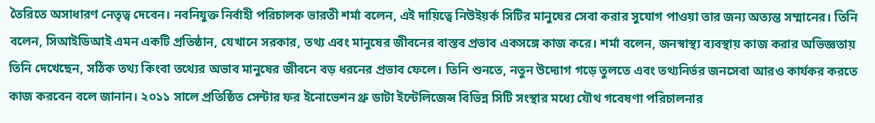তৈরিতে অসাধারণ নেতৃত্ব দেবেন। নবনিযুক্ত নির্বাহী পরিচালক ভারতী শর্মা বলেন, এই দায়িত্বে নিউইয়র্ক সিটির মানুষের সেবা করার সুযোগ পাওয়া তার জন্য অত্যন্ত সম্মানের। তিনি বলেন, সিআইডিআই এমন একটি প্রতিষ্ঠান, যেখানে সরকার, তথ্য এবং মানুষের জীবনের বাস্তব প্রভাব একসঙ্গে কাজ করে। শর্মা বলেন, জনস্বাস্থ্য ব্যবস্থায় কাজ করার অভিজ্ঞতায় তিনি দেখেছেন, সঠিক তথ্য কিংবা তথ্যের অভাব মানুষের জীবনে বড় ধরনের প্রভাব ফেলে। তিনি শুনতে, নতুন উদ্যোগ গড়ে তুলতে এবং তথ্যনির্ভর জনসেবা আরও কার্যকর করতে কাজ করবেন বলে জানান। ২০১১ সালে প্রতিষ্ঠিত সেন্টার ফর ইনোভেশন থ্রু ডাটা ইন্টেলিজেন্স বিভিন্ন সিটি সংস্থার মধ্যে যৌথ গবেষণা পরিচালনার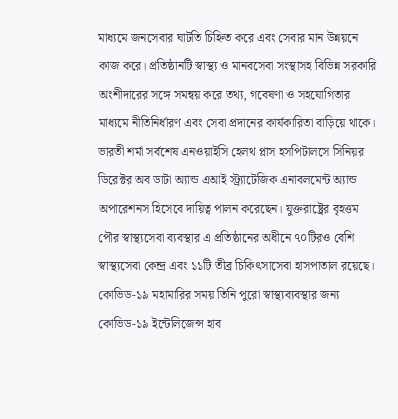মাধ্যমে জনসেবার ঘাটতি চিহ্নিত করে এবং সেবার মান উন্নয়নে কাজ করে। প্রতিষ্ঠানটি স্বাস্থ্য ও মানবসেবা সংস্থাসহ বিভিন্ন সরকারি অংশীদারের সঙ্গে সমন্বয় করে তথ্য, গবেষণা ও সহযোগিতার মাধ্যমে নীতিনির্ধারণ এবং সেবা প্রদানের কার্যকারিতা বাড়িয়ে থাকে। ভারতী শর্মা সর্বশেষ এনওয়াইসি হেলথ প্লাস হসপিটালসে সিনিয়র ডিরেক্টর অব ডাটা অ্যান্ড এআই স্ট্র্যাটেজিক এনাবলমেন্ট অ্যান্ড অপারেশনস হিসেবে দায়িত্ব পালন করেছেন। যুক্তরাষ্ট্রের বৃহত্তম পৌর স্বাস্থ্যসেবা ব্যবস্থার এ প্রতিষ্ঠানের অধীনে ৭০টিরও বেশি স্বাস্থ্যসেবা কেন্দ্র এবং ১১টি তীব্র চিকিৎসাসেবা হাসপাতাল রয়েছে। কোভিড-১৯ মহামারির সময় তিনি পুরো স্বাস্থ্যব্যবস্থার জন্য কোভিড-১৯ ইন্টেলিজেন্স হাব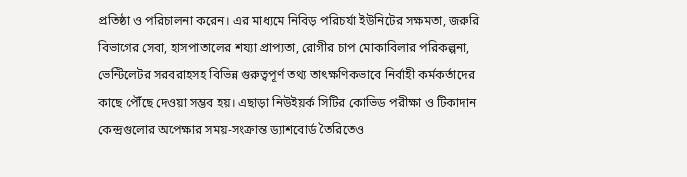প্রতিষ্ঠা ও পরিচালনা করেন। এর মাধ্যমে নিবিড় পরিচর্যা ইউনিটের সক্ষমতা, জরুরি বিভাগের সেবা, হাসপাতালের শয্যা প্রাপ্যতা, রোগীর চাপ মোকাবিলার পরিকল্পনা, ভেন্টিলেটর সরবরাহসহ বিভিন্ন গুরুত্বপূর্ণ তথ্য তাৎক্ষণিকভাবে নির্বাহী কর্মকর্তাদের কাছে পৌঁছে দেওয়া সম্ভব হয়। এছাড়া নিউইয়র্ক সিটির কোভিড পরীক্ষা ও টিকাদান কেন্দ্রগুলোর অপেক্ষার সময়-সংক্রান্ত ড্যাশবোর্ড তৈরিতেও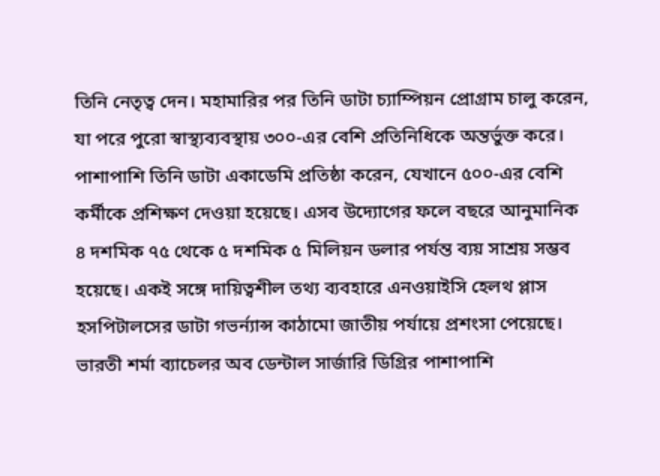তিনি নেতৃত্ব দেন। মহামারির পর তিনি ডাটা চ্যাম্পিয়ন প্রোগ্রাম চালু করেন, যা পরে পুরো স্বাস্থ্যব্যবস্থায় ৩০০-এর বেশি প্রতিনিধিকে অন্তর্ভুক্ত করে। পাশাপাশি তিনি ডাটা একাডেমি প্রতিষ্ঠা করেন, যেখানে ৫০০-এর বেশি কর্মীকে প্রশিক্ষণ দেওয়া হয়েছে। এসব উদ্যোগের ফলে বছরে আনুমানিক ৪ দশমিক ৭৫ থেকে ৫ দশমিক ৫ মিলিয়ন ডলার পর্যন্ত ব্যয় সাশ্রয় সম্ভব হয়েছে। একই সঙ্গে দায়িত্বশীল তথ্য ব্যবহারে এনওয়াইসি হেলথ প্লাস হসপিটালসের ডাটা গভর্ন্যান্স কাঠামো জাতীয় পর্যায়ে প্রশংসা পেয়েছে। ভারতী শর্মা ব্যাচেলর অব ডেন্টাল সার্জারি ডিগ্রির পাশাপাশি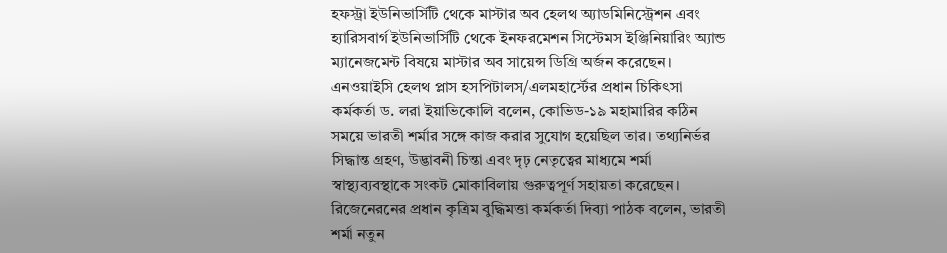হফস্ট্রা ইউনিভার্সিটি থেকে মাস্টার অব হেলথ অ্যাডমিনিস্ট্রেশন এবং হ্যারিসবার্গ ইউনিভার্সিটি থেকে ইনফরমেশন সিস্টেমস ইঞ্জিনিয়ারিং অ্যান্ড ম্যানেজমেন্ট বিষয়ে মাস্টার অব সায়েন্স ডিগ্রি অর্জন করেছেন। এনওয়াইসি হেলথ প্লাস হসপিটালস/এলমহার্স্টের প্রধান চিকিৎসা কর্মকর্তা ড. লরা ইয়াভিকোলি বলেন, কোভিড-১৯ মহামারির কঠিন সময়ে ভারতী শর্মার সঙ্গে কাজ করার সুযোগ হয়েছিল তার। তথ্যনির্ভর সিদ্ধান্ত গ্রহণ, উদ্ভাবনী চিন্তা এবং দৃঢ় নেতৃত্বের মাধ্যমে শর্মা স্বাস্থ্যব্যবস্থাকে সংকট মোকাবিলায় গুরুত্বপূর্ণ সহায়তা করেছেন। রিজেনেরনের প্রধান কৃত্রিম বুদ্ধিমত্তা কর্মকর্তা দিব্যা পাঠক বলেন, ভারতী শর্মা নতুন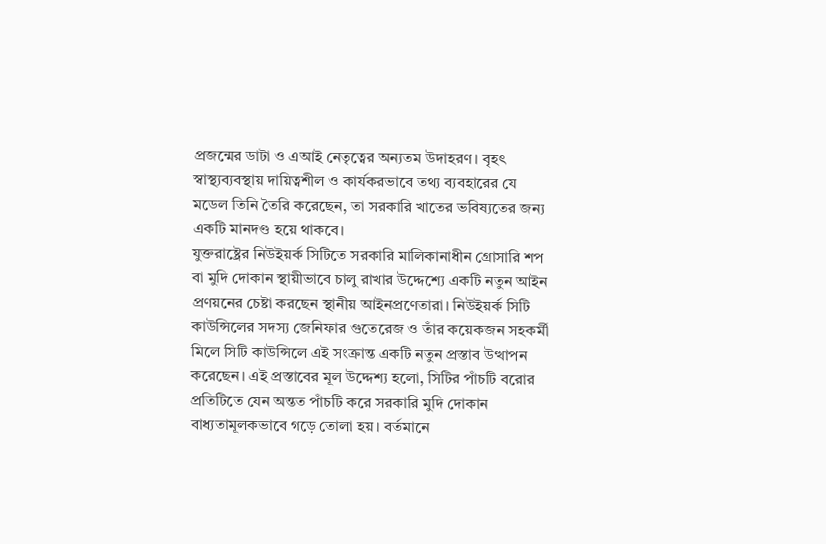প্রজন্মের ডাটা ও এআই নেতৃত্বের অন্যতম উদাহরণ। বৃহৎ স্বাস্থ্যব্যবস্থায় দায়িত্বশীল ও কার্যকরভাবে তথ্য ব্যবহারের যে মডেল তিনি তৈরি করেছেন, তা সরকারি খাতের ভবিষ্যতের জন্য একটি মানদণ্ড হয়ে থাকবে।
যুক্তরাষ্ট্রের নিউইয়র্ক সিটিতে সরকারি মালিকানাধীন গ্রোসারি শপ বা মুদি দোকান স্থায়ীভাবে চালু রাখার উদ্দেশ্যে একটি নতুন আইন প্রণয়নের চেষ্টা করছেন স্থানীয় আইনপ্রণেতারা। নিউইয়র্ক সিটি কাউন্সিলের সদস্য জেনিফার গুতেরেজ ও তাঁর কয়েকজন সহকর্মী মিলে সিটি কাউন্সিলে এই সংক্রান্ত একটি নতুন প্রস্তাব উত্থাপন করেছেন। এই প্রস্তাবের মূল উদ্দেশ্য হলো, সিটির পাঁচটি বরোর প্রতিটিতে যেন অন্তত পাঁচটি করে সরকারি মুদি দোকান বাধ্যতামূলকভাবে গড়ে তোলা হয়। বর্তমানে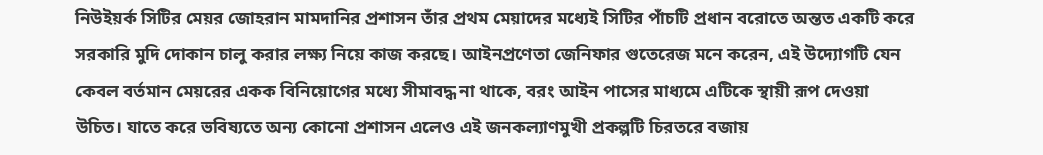নিউইয়র্ক সিটির মেয়র জোহরান মামদানির প্রশাসন তাঁর প্রথম মেয়াদের মধ্যেই সিটির পাঁচটি প্রধান বরোতে অন্তত একটি করে সরকারি মুদি দোকান চালু করার লক্ষ্য নিয়ে কাজ করছে। আইনপ্রণেতা জেনিফার গুতেরেজ মনে করেন, এই উদ্যোগটি যেন কেবল বর্তমান মেয়রের একক বিনিয়োগের মধ্যে সীমাবদ্ধ না থাকে, বরং আইন পাসের মাধ্যমে এটিকে স্থায়ী রূপ দেওয়া উচিত। যাতে করে ভবিষ্যতে অন্য কোনো প্রশাসন এলেও এই জনকল্যাণমুখী প্রকল্পটি চিরতরে বজায়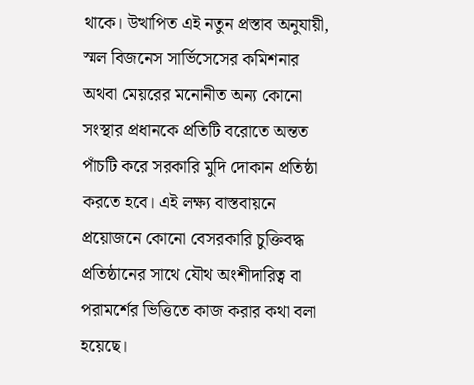থাকে। উত্থাপিত এই নতুন প্রস্তাব অনুযায়ী, স্মল বিজনেস সার্ভিসেসের কমিশনার অথবা মেয়রের মনোনীত অন্য কোনো সংস্থার প্রধানকে প্রতিটি বরোতে অন্তত পাঁচটি করে সরকারি মুদি দোকান প্রতিষ্ঠা করতে হবে। এই লক্ষ্য বাস্তবায়নে প্রয়োজনে কোনো বেসরকারি চুক্তিবদ্ধ প্রতিষ্ঠানের সাথে যৌথ অংশীদারিত্ব বা পরামর্শের ভিত্তিতে কাজ করার কথা বলা হয়েছে।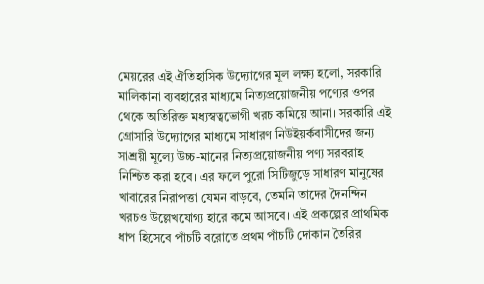মেয়রের এই ঐতিহাসিক উদ্যোগের মূল লক্ষ্য হলো, সরকারি মালিকানা ব্যবহারের মাধ্যমে নিত্যপ্রয়োজনীয় পণ্যের ওপর থেকে অতিরিক্ত মধ্যস্বত্বভোগী খরচ কমিয়ে আনা। সরকারি এই গ্রোসারি উদ্যোগের মাধ্যমে সাধারণ নিউইয়র্কবাসীদের জন্য সাশ্রয়ী মূল্যে উচ্চ-মানের নিত্যপ্রয়োজনীয় পণ্য সরবরাহ নিশ্চিত করা হবে। এর ফলে পুরো সিটিজুড়ে সাধারণ মানুষের খাবারের নিরাপত্তা যেমন বাড়বে, তেমনি তাদের দৈনন্দিন খরচও উল্লেখযোগ্য হারে কমে আসবে। এই প্রকল্পের প্রাথমিক ধাপ হিসেবে পাঁচটি বরোতে প্রথম পাঁচটি দোকান তৈরির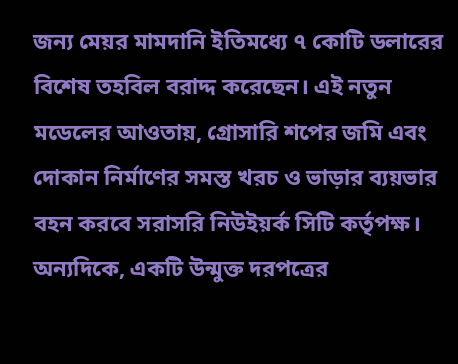জন্য মেয়র মামদানি ইতিমধ্যে ৭ কোটি ডলারের বিশেষ তহবিল বরাদ্দ করেছেন। এই নতুন মডেলের আওতায়, গ্রোসারি শপের জমি এবং দোকান নির্মাণের সমস্ত খরচ ও ভাড়ার ব্যয়ভার বহন করবে সরাসরি নিউইয়র্ক সিটি কর্তৃপক্ষ। অন্যদিকে, একটি উন্মুক্ত দরপত্রের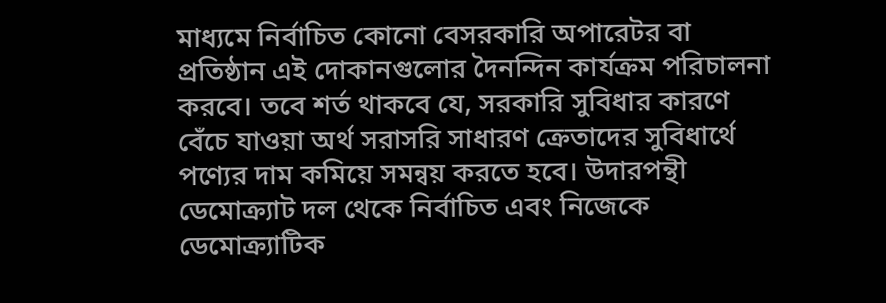মাধ্যমে নির্বাচিত কোনো বেসরকারি অপারেটর বা প্রতিষ্ঠান এই দোকানগুলোর দৈনন্দিন কার্যক্রম পরিচালনা করবে। তবে শর্ত থাকবে যে, সরকারি সুবিধার কারণে বেঁচে যাওয়া অর্থ সরাসরি সাধারণ ক্রেতাদের সুবিধার্থে পণ্যের দাম কমিয়ে সমন্বয় করতে হবে। উদারপন্থী ডেমোক্র্যাট দল থেকে নির্বাচিত এবং নিজেকে ডেমোক্র্যাটিক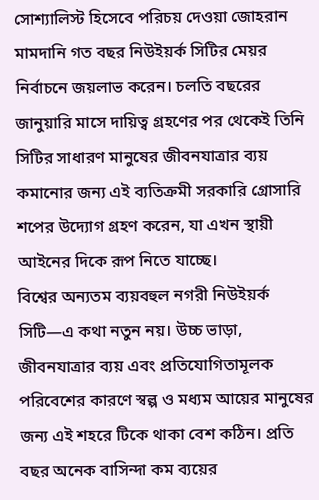সোশ্যালিস্ট হিসেবে পরিচয় দেওয়া জোহরান মামদানি গত বছর নিউইয়র্ক সিটির মেয়র নির্বাচনে জয়লাভ করেন। চলতি বছরের জানুয়ারি মাসে দায়িত্ব গ্রহণের পর থেকেই তিনি সিটির সাধারণ মানুষের জীবনযাত্রার ব্যয় কমানোর জন্য এই ব্যতিক্রমী সরকারি গ্রোসারি শপের উদ্যোগ গ্রহণ করেন, যা এখন স্থায়ী আইনের দিকে রূপ নিতে যাচ্ছে।
বিশ্বের অন্যতম ব্যয়বহুল নগরী নিউইয়র্ক সিটি—এ কথা নতুন নয়। উচ্চ ভাড়া, জীবনযাত্রার ব্যয় এবং প্রতিযোগিতামূলক পরিবেশের কারণে স্বল্প ও মধ্যম আয়ের মানুষের জন্য এই শহরে টিকে থাকা বেশ কঠিন। প্রতি বছর অনেক বাসিন্দা কম ব্যয়ের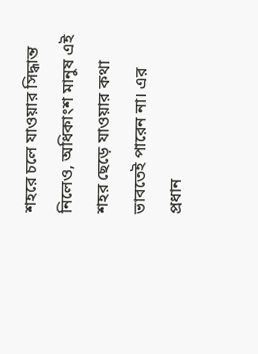শহরে চলে যাওয়ার সিদ্ধান্ত নিলেও, অধিকাংশ মানুষ এই শহর ছেড়ে যাওয়ার কথা ভাবতেই পারেন না। এর প্রধান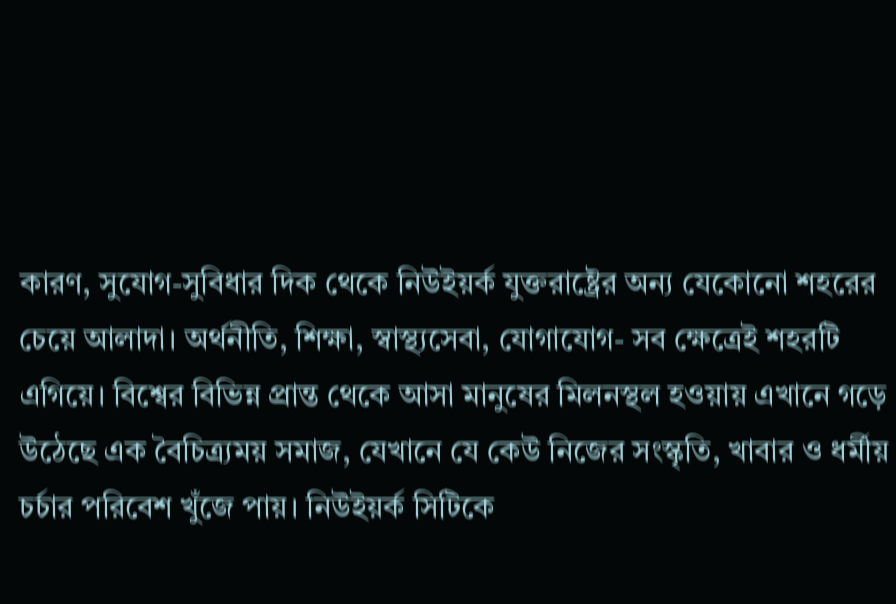কারণ, সুযোগ-সুবিধার দিক থেকে নিউইয়র্ক যুক্তরাষ্ট্রের অন্য যেকোনো শহরের চেয়ে আলাদা। অর্থনীতি, শিক্ষা, স্বাস্থ্যসেবা, যোগাযোগ- সব ক্ষেত্রেই শহরটি এগিয়ে। বিশ্বের বিভিন্ন প্রান্ত থেকে আসা মানুষের মিলনস্থল হওয়ায় এখানে গড়ে উঠেছে এক বৈচিত্র্যময় সমাজ, যেখানে যে কেউ নিজের সংস্কৃতি, খাবার ও ধর্মীয় চর্চার পরিবেশ খুঁজে পায়। নিউইয়র্ক সিটিকে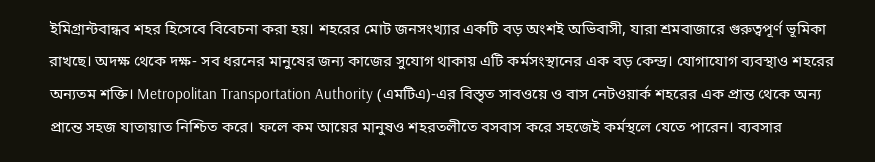ইমিগ্রান্টবান্ধব শহর হিসেবে বিবেচনা করা হয়। শহরের মোট জনসংখ্যার একটি বড় অংশই অভিবাসী, যারা শ্রমবাজারে গুরুত্বপূর্ণ ভূমিকা রাখছে। অদক্ষ থেকে দক্ষ- সব ধরনের মানুষের জন্য কাজের সুযোগ থাকায় এটি কর্মসংস্থানের এক বড় কেন্দ্র। যোগাযোগ ব্যবস্থাও শহরের অন্যতম শক্তি। Metropolitan Transportation Authority (এমটিএ)-এর বিস্তৃত সাবওয়ে ও বাস নেটওয়ার্ক শহরের এক প্রান্ত থেকে অন্য প্রান্তে সহজ যাতায়াত নিশ্চিত করে। ফলে কম আয়ের মানুষও শহরতলীতে বসবাস করে সহজেই কর্মস্থলে যেতে পারেন। ব্যবসার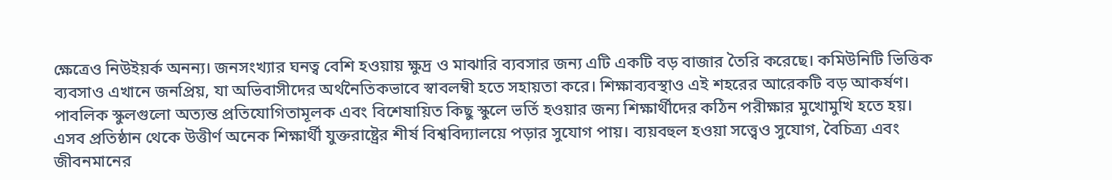ক্ষেত্রেও নিউইয়র্ক অনন্য। জনসংখ্যার ঘনত্ব বেশি হওয়ায় ক্ষুদ্র ও মাঝারি ব্যবসার জন্য এটি একটি বড় বাজার তৈরি করেছে। কমিউনিটি ভিত্তিক ব্যবসাও এখানে জনপ্রিয়, যা অভিবাসীদের অর্থনৈতিকভাবে স্বাবলম্বী হতে সহায়তা করে। শিক্ষাব্যবস্থাও এই শহরের আরেকটি বড় আকর্ষণ। পাবলিক স্কুলগুলো অত্যন্ত প্রতিযোগিতামূলক এবং বিশেষায়িত কিছু স্কুলে ভর্তি হওয়ার জন্য শিক্ষার্থীদের কঠিন পরীক্ষার মুখোমুখি হতে হয়। এসব প্রতিষ্ঠান থেকে উত্তীর্ণ অনেক শিক্ষার্থী যুক্তরাষ্ট্রের শীর্ষ বিশ্ববিদ্যালয়ে পড়ার সুযোগ পায়। ব্যয়বহুল হওয়া সত্ত্বেও সুযোগ, বৈচিত্র্য এবং জীবনমানের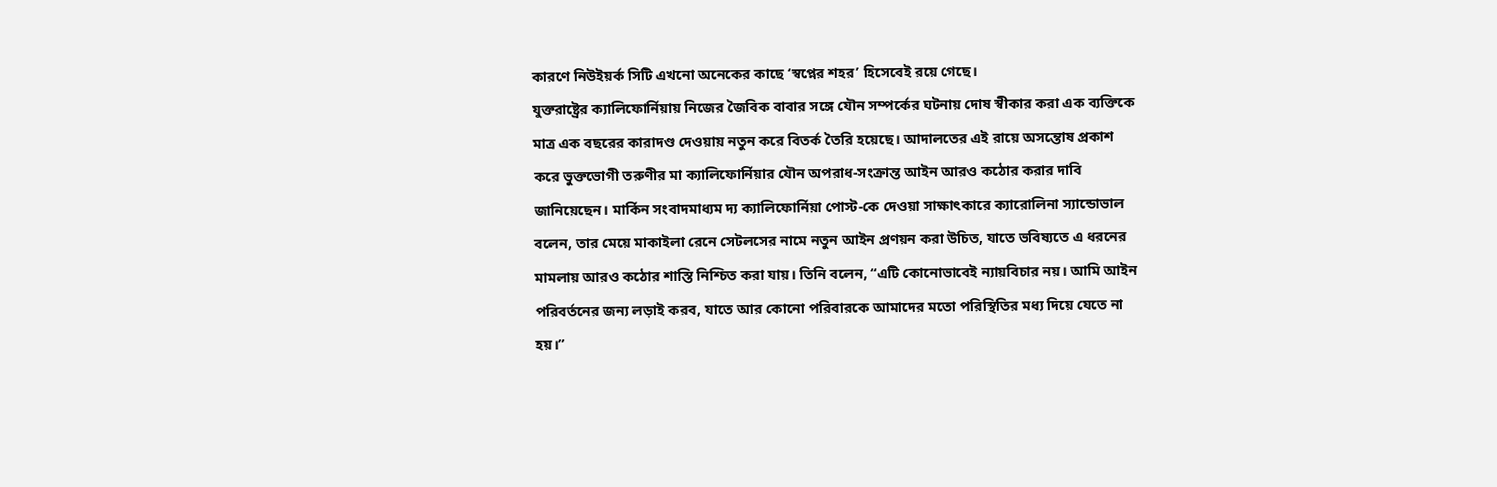কারণে নিউইয়র্ক সিটি এখনো অনেকের কাছে ‘স্বপ্নের শহর’ হিসেবেই রয়ে গেছে।
যুক্তরাষ্ট্রের ক্যালিফোর্নিয়ায় নিজের জৈবিক বাবার সঙ্গে যৌন সম্পর্কের ঘটনায় দোষ স্বীকার করা এক ব্যক্তিকে মাত্র এক বছরের কারাদণ্ড দেওয়ায় নতুন করে বিতর্ক তৈরি হয়েছে। আদালতের এই রায়ে অসন্তোষ প্রকাশ করে ভুক্তভোগী তরুণীর মা ক্যালিফোর্নিয়ার যৌন অপরাধ-সংক্রান্ত আইন আরও কঠোর করার দাবি জানিয়েছেন। মার্কিন সংবাদমাধ্যম দ্য ক্যালিফোর্নিয়া পোস্ট-কে দেওয়া সাক্ষাৎকারে ক্যারোলিনা স্যান্ডোভাল বলেন, তার মেয়ে মাকাইলা রেনে সেটলসের নামে নতুন আইন প্রণয়ন করা উচিত, যাতে ভবিষ্যতে এ ধরনের মামলায় আরও কঠোর শাস্তি নিশ্চিত করা যায়। তিনি বলেন, “এটি কোনোভাবেই ন্যায়বিচার নয়। আমি আইন পরিবর্তনের জন্য লড়াই করব, যাতে আর কোনো পরিবারকে আমাদের মতো পরিস্থিতির মধ্য দিয়ে যেতে না হয়।”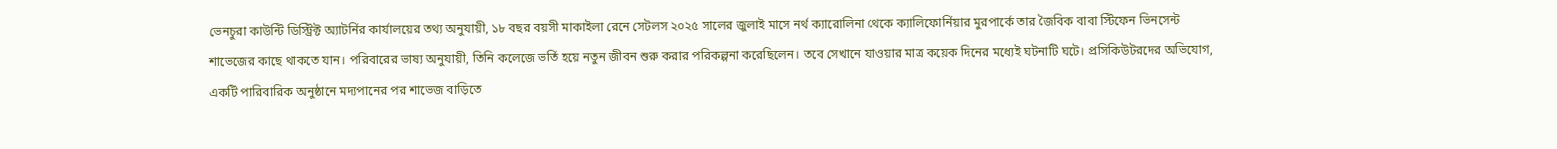ভেনচুরা কাউন্টি ডিস্ট্রিক্ট অ্যাটর্নির কার্যালয়ের তথ্য অনুযায়ী, ১৮ বছর বয়সী মাকাইলা রেনে সেটলস ২০২৫ সালের জুলাই মাসে নর্থ ক্যারোলিনা থেকে ক্যালিফোর্নিয়ার মুরপার্কে তার জৈবিক বাবা স্টিফেন ভিনসেন্ট শাভেজের কাছে থাকতে যান। পরিবারের ভাষ্য অনুযায়ী, তিনি কলেজে ভর্তি হয়ে নতুন জীবন শুরু করার পরিকল্পনা করেছিলেন। তবে সেখানে যাওয়ার মাত্র কয়েক দিনের মধ্যেই ঘটনাটি ঘটে। প্রসিকিউটরদের অভিযোগ, একটি পারিবারিক অনুষ্ঠানে মদ্যপানের পর শাভেজ বাড়িতে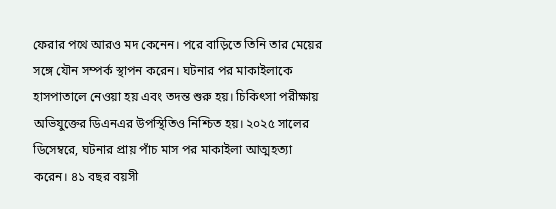ফেরার পথে আরও মদ কেনেন। পরে বাড়িতে তিনি তার মেয়ের সঙ্গে যৌন সম্পর্ক স্থাপন করেন। ঘটনার পর মাকাইলাকে হাসপাতালে নেওয়া হয় এবং তদন্ত শুরু হয়। চিকিৎসা পরীক্ষায় অভিযুক্তের ডিএনএর উপস্থিতিও নিশ্চিত হয়। ২০২৫ সালের ডিসেম্বরে, ঘটনার প্রায় পাঁচ মাস পর মাকাইলা আত্মহত্যা করেন। ৪১ বছর বয়সী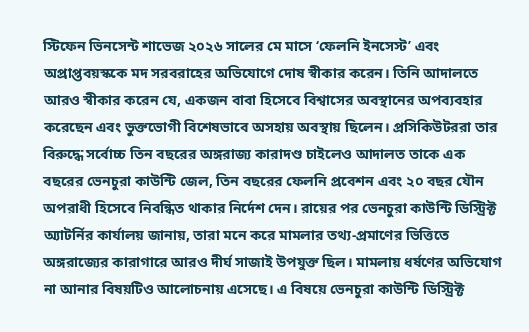স্টিফেন ভিনসেন্ট শাভেজ ২০২৬ সালের মে মাসে ‘ফেলনি ইনসেস্ট’ এবং অপ্রাপ্তবয়স্ককে মদ সরবরাহের অভিযোগে দোষ স্বীকার করেন। তিনি আদালতে আরও স্বীকার করেন যে, একজন বাবা হিসেবে বিশ্বাসের অবস্থানের অপব্যবহার করেছেন এবং ভুক্তভোগী বিশেষভাবে অসহায় অবস্থায় ছিলেন। প্রসিকিউটররা তার বিরুদ্ধে সর্বোচ্চ তিন বছরের অঙ্গরাজ্য কারাদণ্ড চাইলেও আদালত তাকে এক বছরের ভেনচুরা কাউন্টি জেল, তিন বছরের ফেলনি প্রবেশন এবং ২০ বছর যৌন অপরাধী হিসেবে নিবন্ধিত থাকার নির্দেশ দেন। রায়ের পর ভেনচুরা কাউন্টি ডিস্ট্রিক্ট অ্যাটর্নির কার্যালয় জানায়, তারা মনে করে মামলার তথ্য-প্রমাণের ভিত্তিতে অঙ্গরাজ্যের কারাগারে আরও দীর্ঘ সাজাই উপযুক্ত ছিল। মামলায় ধর্ষণের অভিযোগ না আনার বিষয়টিও আলোচনায় এসেছে। এ বিষয়ে ভেনচুরা কাউন্টি ডিস্ট্রিক্ট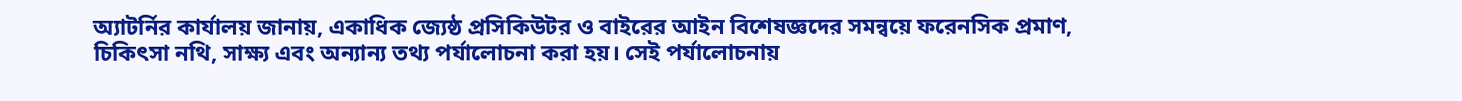অ্যাটর্নির কার্যালয় জানায়, একাধিক জ্যেষ্ঠ প্রসিকিউটর ও বাইরের আইন বিশেষজ্ঞদের সমন্বয়ে ফরেনসিক প্রমাণ, চিকিৎসা নথি, সাক্ষ্য এবং অন্যান্য তথ্য পর্যালোচনা করা হয়। সেই পর্যালোচনায়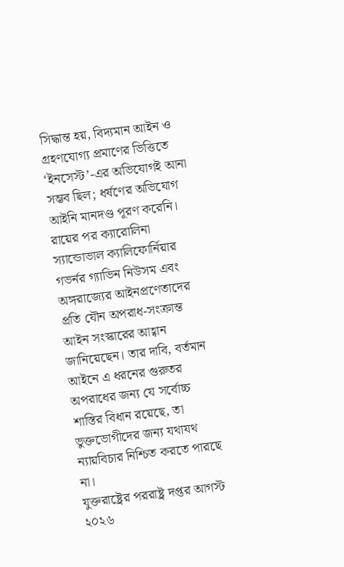সিদ্ধান্ত হয়, বিদ্যমান আইন ও গ্রহণযোগ্য প্রমাণের ভিত্তিতে ‘ইনসেস্ট’-এর অভিযোগই আনা সম্ভব ছিল; ধর্ষণের অভিযোগ আইনি মানদণ্ড পূরণ করেনি। রায়ের পর ক্যারোলিনা স্যান্ডোভাল ক্যালিফোর্নিয়ার গভর্নর গ্যাভিন নিউসম এবং অঙ্গরাজ্যের আইনপ্রণেতাদের প্রতি যৌন অপরাধ-সংক্রান্ত আইন সংস্কারের আহ্বান জানিয়েছেন। তার দাবি, বর্তমান আইনে এ ধরনের গুরুতর অপরাধের জন্য যে সর্বোচ্চ শাস্তির বিধান রয়েছে, তা ভুক্তভোগীদের জন্য যথাযথ ন্যায়বিচার নিশ্চিত করতে পারছে না।
যুক্তরাষ্ট্রের পররাষ্ট্র দপ্তর আগস্ট ২০২৬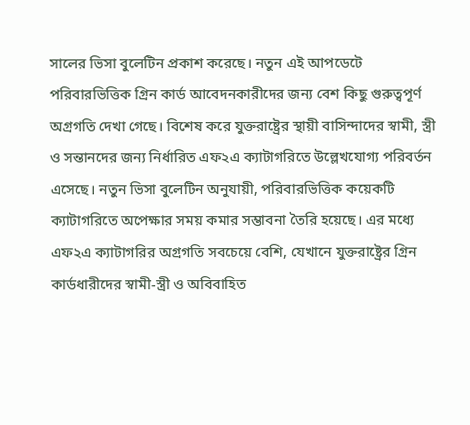সালের ভিসা বুলেটিন প্রকাশ করেছে। নতুন এই আপডেটে পরিবারভিত্তিক গ্রিন কার্ড আবেদনকারীদের জন্য বেশ কিছু গুরুত্বপূর্ণ অগ্রগতি দেখা গেছে। বিশেষ করে যুক্তরাষ্ট্রের স্থায়ী বাসিন্দাদের স্বামী, স্ত্রী ও সন্তানদের জন্য নির্ধারিত এফ২এ ক্যাটাগরিতে উল্লেখযোগ্য পরিবর্তন এসেছে। নতুন ভিসা বুলেটিন অনুযায়ী, পরিবারভিত্তিক কয়েকটি ক্যাটাগরিতে অপেক্ষার সময় কমার সম্ভাবনা তৈরি হয়েছে। এর মধ্যে এফ২এ ক্যাটাগরির অগ্রগতি সবচেয়ে বেশি, যেখানে যুক্তরাষ্ট্রের গ্রিন কার্ডধারীদের স্বামী-স্ত্রী ও অবিবাহিত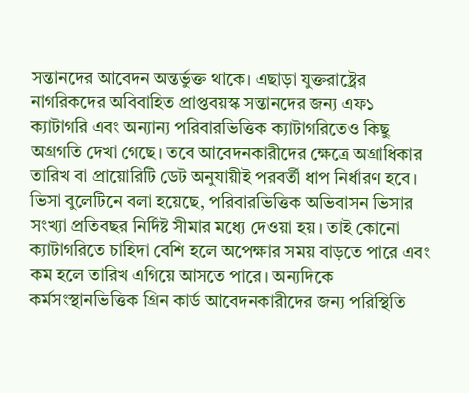সন্তানদের আবেদন অন্তর্ভুক্ত থাকে। এছাড়া যুক্তরাষ্ট্রের নাগরিকদের অবিবাহিত প্রাপ্তবয়স্ক সন্তানদের জন্য এফ১ ক্যাটাগরি এবং অন্যান্য পরিবারভিত্তিক ক্যাটাগরিতেও কিছু অগ্রগতি দেখা গেছে। তবে আবেদনকারীদের ক্ষেত্রে অগ্রাধিকার তারিখ বা প্রায়োরিটি ডেট অনুযায়ীই পরবর্তী ধাপ নির্ধারণ হবে। ভিসা বুলেটিনে বলা হয়েছে, পরিবারভিত্তিক অভিবাসন ভিসার সংখ্যা প্রতিবছর নির্দিষ্ট সীমার মধ্যে দেওয়া হয়। তাই কোনো ক্যাটাগরিতে চাহিদা বেশি হলে অপেক্ষার সময় বাড়তে পারে এবং কম হলে তারিখ এগিয়ে আসতে পারে। অন্যদিকে কর্মসংস্থানভিত্তিক গ্রিন কার্ড আবেদনকারীদের জন্য পরিস্থিতি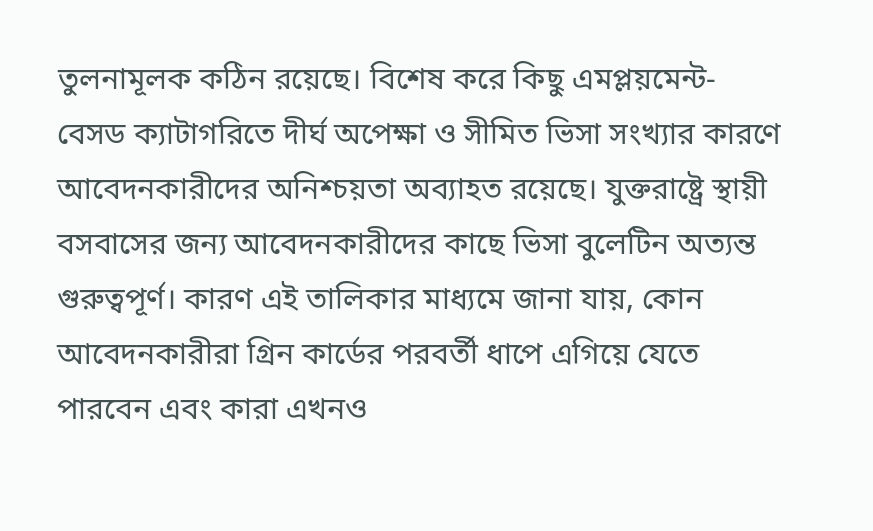তুলনামূলক কঠিন রয়েছে। বিশেষ করে কিছু এমপ্লয়মেন্ট-বেসড ক্যাটাগরিতে দীর্ঘ অপেক্ষা ও সীমিত ভিসা সংখ্যার কারণে আবেদনকারীদের অনিশ্চয়তা অব্যাহত রয়েছে। যুক্তরাষ্ট্রে স্থায়ী বসবাসের জন্য আবেদনকারীদের কাছে ভিসা বুলেটিন অত্যন্ত গুরুত্বপূর্ণ। কারণ এই তালিকার মাধ্যমে জানা যায়, কোন আবেদনকারীরা গ্রিন কার্ডের পরবর্তী ধাপে এগিয়ে যেতে পারবেন এবং কারা এখনও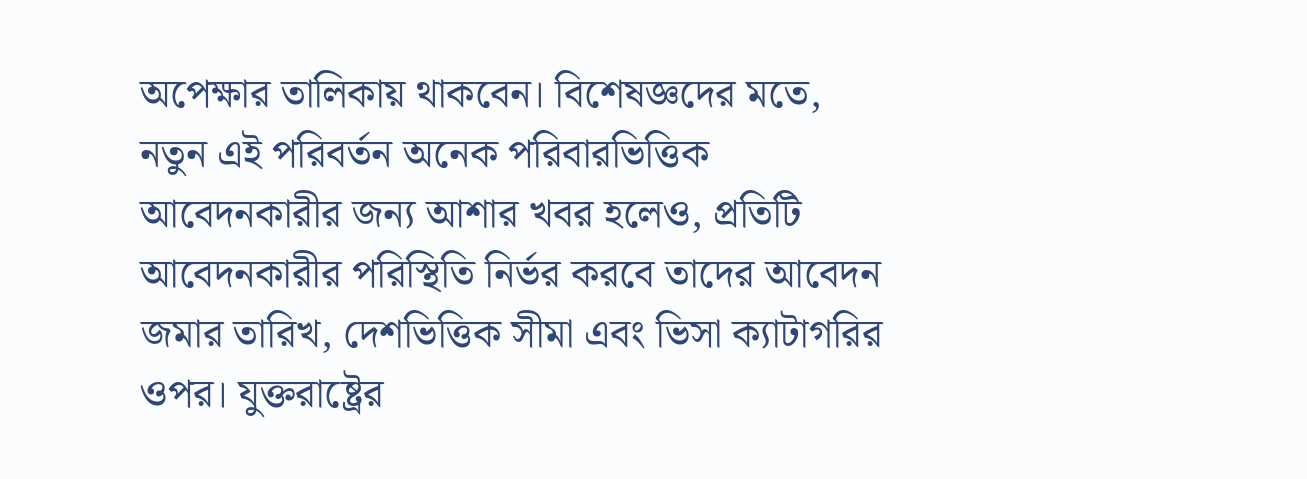অপেক্ষার তালিকায় থাকবেন। বিশেষজ্ঞদের মতে, নতুন এই পরিবর্তন অনেক পরিবারভিত্তিক আবেদনকারীর জন্য আশার খবর হলেও, প্রতিটি আবেদনকারীর পরিস্থিতি নির্ভর করবে তাদের আবেদন জমার তারিখ, দেশভিত্তিক সীমা এবং ভিসা ক্যাটাগরির ওপর। যুক্তরাষ্ট্রের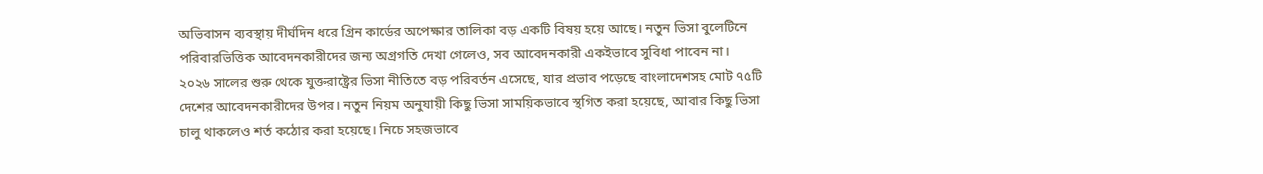অভিবাসন ব্যবস্থায় দীর্ঘদিন ধরে গ্রিন কার্ডের অপেক্ষার তালিকা বড় একটি বিষয় হয়ে আছে। নতুন ভিসা বুলেটিনে পরিবারভিত্তিক আবেদনকারীদের জন্য অগ্রগতি দেখা গেলেও, সব আবেদনকারী একইভাবে সুবিধা পাবেন না।
২০২৬ সালের শুরু থেকে যুক্তরাষ্ট্রের ভিসা নীতিতে বড় পরিবর্তন এসেছে, যার প্রভাব পড়েছে বাংলাদেশসহ মোট ৭৫টি দেশের আবেদনকারীদের উপর। নতুন নিয়ম অনুযায়ী কিছু ভিসা সাময়িকভাবে স্থগিত করা হয়েছে, আবার কিছু ভিসা চালু থাকলেও শর্ত কঠোর করা হয়েছে। নিচে সহজভাবে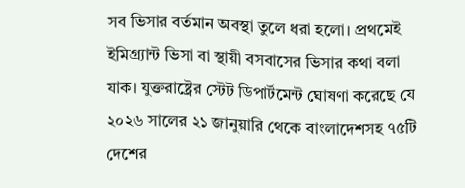সব ভিসার বর্তমান অবস্থা তুলে ধরা হলো। প্রথমেই ইমিগ্র্যান্ট ভিসা বা স্থায়ী বসবাসের ভিসার কথা বলা যাক। যুক্তরাষ্ট্রের স্টেট ডিপার্টমেন্ট ঘোষণা করেছে যে ২০২৬ সালের ২১ জানুয়ারি থেকে বাংলাদেশসহ ৭৫টি দেশের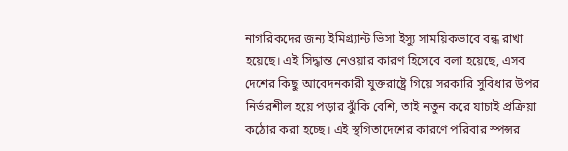নাগরিকদের জন্য ইমিগ্র্যান্ট ভিসা ইস্যু সাময়িকভাবে বন্ধ রাখা হয়েছে। এই সিদ্ধান্ত নেওয়ার কারণ হিসেবে বলা হয়েছে, এসব দেশের কিছু আবেদনকারী যুক্তরাষ্ট্রে গিয়ে সরকারি সুবিধার উপর নির্ভরশীল হয়ে পড়ার ঝুঁকি বেশি, তাই নতুন করে যাচাই প্রক্রিয়া কঠোর করা হচ্ছে। এই স্থগিতাদেশের কারণে পরিবার স্পন্সর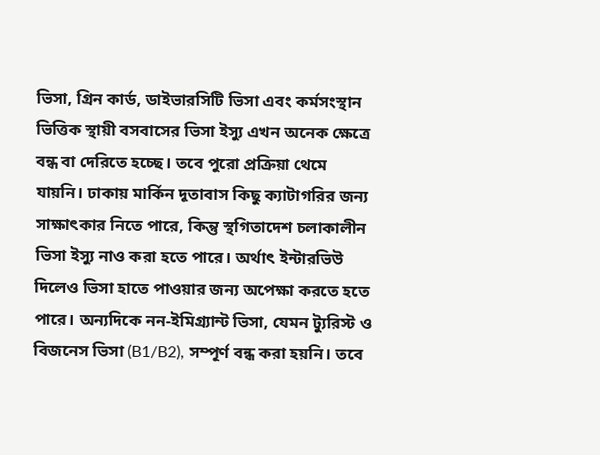ভিসা, গ্রিন কার্ড, ডাইভারসিটি ভিসা এবং কর্মসংস্থান ভিত্তিক স্থায়ী বসবাসের ভিসা ইস্যু এখন অনেক ক্ষেত্রে বন্ধ বা দেরিতে হচ্ছে। তবে পুরো প্রক্রিয়া থেমে যায়নি। ঢাকায় মার্কিন দূতাবাস কিছু ক্যাটাগরির জন্য সাক্ষাৎকার নিতে পারে, কিন্তু স্থগিতাদেশ চলাকালীন ভিসা ইস্যু নাও করা হতে পারে। অর্থাৎ ইন্টারভিউ দিলেও ভিসা হাতে পাওয়ার জন্য অপেক্ষা করতে হতে পারে। অন্যদিকে নন-ইমিগ্র্যান্ট ভিসা, যেমন ট্যুরিস্ট ও বিজনেস ভিসা (B1/B2), সম্পূর্ণ বন্ধ করা হয়নি। তবে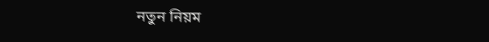নতুন নিয়ম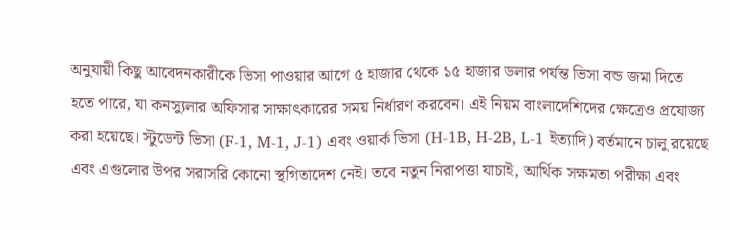অনুযায়ী কিছু আবেদনকারীকে ভিসা পাওয়ার আগে ৫ হাজার থেকে ১৫ হাজার ডলার পর্যন্ত ভিসা বন্ড জমা দিতে হতে পারে, যা কনস্যুলার অফিসার সাক্ষাৎকারের সময় নির্ধারণ করবেন। এই নিয়ম বাংলাদেশিদের ক্ষেত্রেও প্রযোজ্য করা হয়েছে। স্টুডেন্ট ভিসা (F-1, M-1, J-1) এবং ওয়ার্ক ভিসা (H-1B, H-2B, L-1 ইত্যাদি) বর্তমানে চালু রয়েছে এবং এগুলোর উপর সরাসরি কোনো স্থগিতাদেশ নেই। তবে নতুন নিরাপত্তা যাচাই, আর্থিক সক্ষমতা পরীক্ষা এবং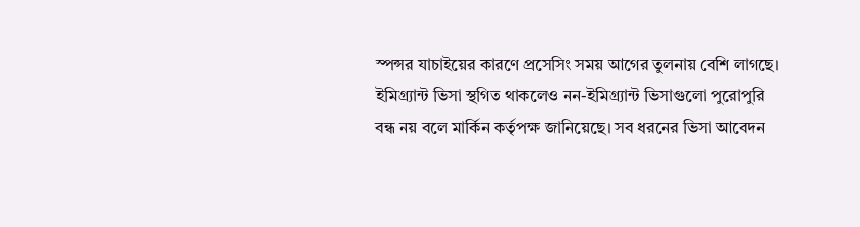স্পন্সর যাচাইয়ের কারণে প্রসেসিং সময় আগের তুলনায় বেশি লাগছে। ইমিগ্র্যান্ট ভিসা স্থগিত থাকলেও নন-ইমিগ্র্যান্ট ভিসাগুলো পুরোপুরি বন্ধ নয় বলে মার্কিন কর্তৃপক্ষ জানিয়েছে। সব ধরনের ভিসা আবেদন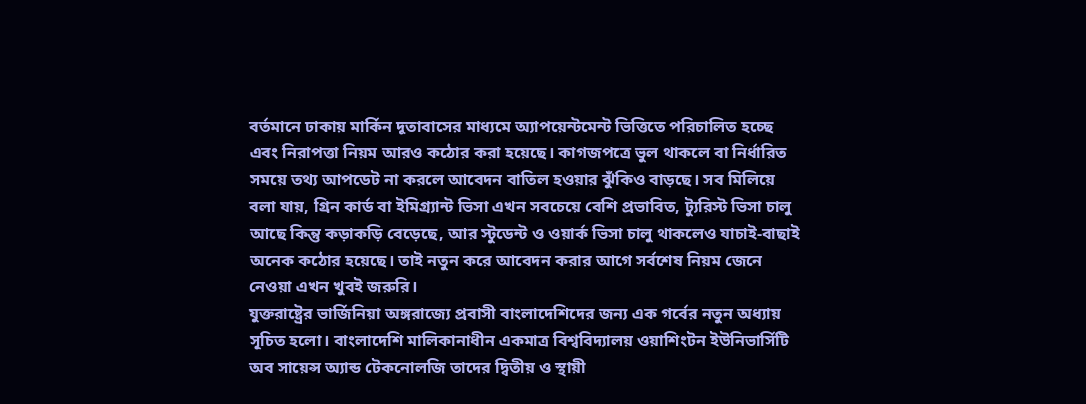বর্তমানে ঢাকায় মার্কিন দূতাবাসের মাধ্যমে অ্যাপয়েন্টমেন্ট ভিত্তিতে পরিচালিত হচ্ছে এবং নিরাপত্তা নিয়ম আরও কঠোর করা হয়েছে। কাগজপত্রে ভুল থাকলে বা নির্ধারিত সময়ে তথ্য আপডেট না করলে আবেদন বাতিল হওয়ার ঝুঁকিও বাড়ছে। সব মিলিয়ে বলা যায়, গ্রিন কার্ড বা ইমিগ্র্যান্ট ভিসা এখন সবচেয়ে বেশি প্রভাবিত, ট্যুরিস্ট ভিসা চালু আছে কিন্তু কড়াকড়ি বেড়েছে, আর স্টুডেন্ট ও ওয়ার্ক ভিসা চালু থাকলেও যাচাই-বাছাই অনেক কঠোর হয়েছে। তাই নতুন করে আবেদন করার আগে সর্বশেষ নিয়ম জেনে নেওয়া এখন খুবই জরুরি।
যুক্তরাষ্ট্রের ভার্জিনিয়া অঙ্গরাজ্যে প্রবাসী বাংলাদেশিদের জন্য এক গর্বের নতুন অধ্যায় সূচিত হলো। বাংলাদেশি মালিকানাধীন একমাত্র বিশ্ববিদ্যালয় ওয়াশিংটন ইউনিভার্সিটি অব সায়েন্স অ্যান্ড টেকনোলজি তাদের দ্বিতীয় ও স্থায়ী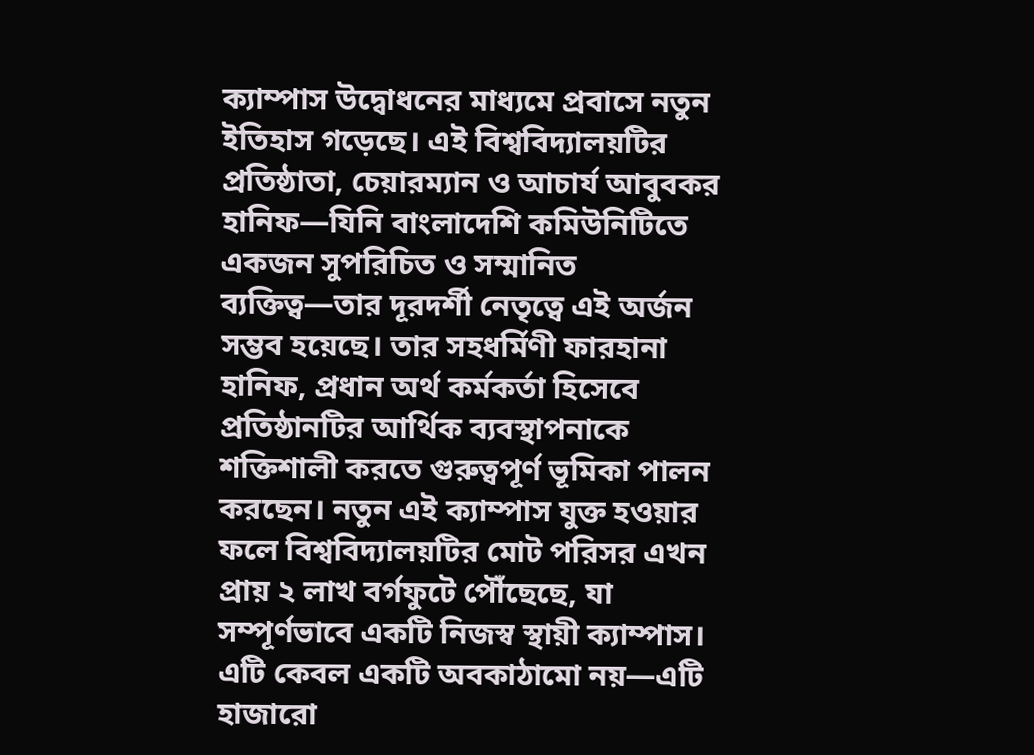ক্যাম্পাস উদ্বোধনের মাধ্যমে প্রবাসে নতুন ইতিহাস গড়েছে। এই বিশ্ববিদ্যালয়টির প্রতিষ্ঠাতা, চেয়ারম্যান ও আচার্য আবুবকর হানিফ—যিনি বাংলাদেশি কমিউনিটিতে একজন সুপরিচিত ও সম্মানিত ব্যক্তিত্ব—তার দূরদর্শী নেতৃত্বে এই অর্জন সম্ভব হয়েছে। তার সহধর্মিণী ফারহানা হানিফ, প্রধান অর্থ কর্মকর্তা হিসেবে প্রতিষ্ঠানটির আর্থিক ব্যবস্থাপনাকে শক্তিশালী করতে গুরুত্বপূর্ণ ভূমিকা পালন করছেন। নতুন এই ক্যাম্পাস যুক্ত হওয়ার ফলে বিশ্ববিদ্যালয়টির মোট পরিসর এখন প্রায় ২ লাখ বর্গফুটে পৌঁছেছে, যা সম্পূর্ণভাবে একটি নিজস্ব স্থায়ী ক্যাম্পাস। এটি কেবল একটি অবকাঠামো নয়—এটি হাজারো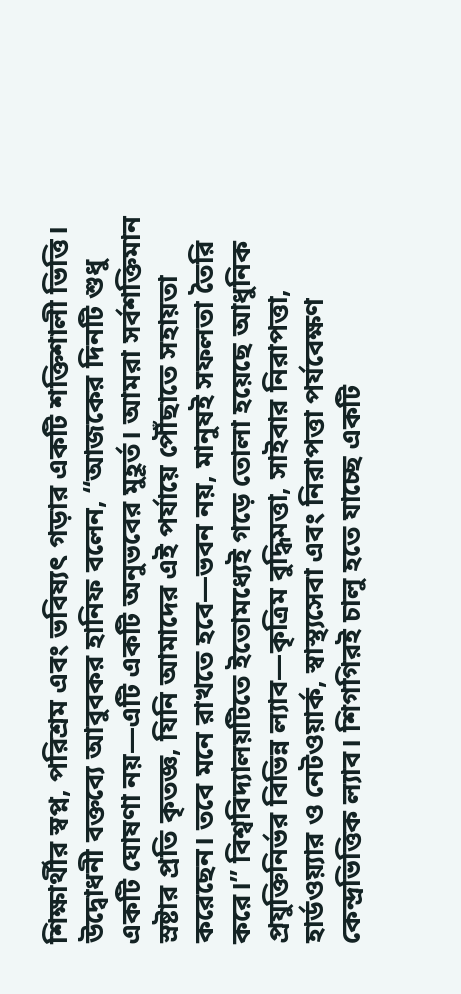শিক্ষার্থীর স্বপ্ন, পরিশ্রম এবং ভবিষ্যৎ গড়ার একটি শক্তিশালী ভিত্তি। উদ্বোধনী বক্তব্যে আবুবকর হানিফ বলেন, “আজকের দিনটি শুধু একটি ঘোষণা নয়—এটি একটি অনুভবের মুহূর্ত। আমরা সর্বশক্তিমান স্রষ্টার প্রতি কৃতজ্ঞ, যিনি আমাদের এই পর্যায়ে পৌঁছাতে সহায়তা করেছেন। তবে মনে রাখতে হবে—ভবন নয়, মানুষই সফলতা তৈরি করে।” বিশ্ববিদ্যালয়টিতে ইতোমধ্যেই গড়ে তোলা হয়েছে আধুনিক প্রযুক্তিনির্ভর বিভিন্ন ল্যাব—কৃত্রিম বুদ্ধিমত্তা, সাইবার নিরাপত্তা, হার্ডওয়্যার ও নেটওয়ার্ক, স্বাস্থ্যসেবা এবং নিরাপত্তা পর্যবেক্ষণ কেন্দ্রভিত্তিক ল্যাব। শিগগিরই চালু হতে যাচ্ছে একটি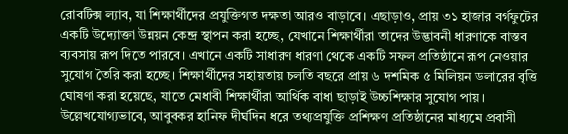রোবটিক্স ল্যাব, যা শিক্ষার্থীদের প্রযুক্তিগত দক্ষতা আরও বাড়াবে। এছাড়াও, প্রায় ৩১ হাজার বর্গফুটের একটি উদ্যোক্তা উন্নয়ন কেন্দ্র স্থাপন করা হচ্ছে, যেখানে শিক্ষার্থীরা তাদের উদ্ভাবনী ধারণাকে বাস্তব ব্যবসায় রূপ দিতে পারবে। এখানে একটি সাধারণ ধারণা থেকে একটি সফল প্রতিষ্ঠানে রূপ নেওয়ার সুযোগ তৈরি করা হচ্ছে। শিক্ষার্থীদের সহায়তায় চলতি বছরে প্রায় ৬ দশমিক ৫ মিলিয়ন ডলারের বৃত্তি ঘোষণা করা হয়েছে, যাতে মেধাবী শিক্ষার্থীরা আর্থিক বাধা ছাড়াই উচ্চশিক্ষার সুযোগ পায়। উল্লেখযোগ্যভাবে, আবুবকর হানিফ দীর্ঘদিন ধরে তথ্যপ্রযুক্তি প্রশিক্ষণ প্রতিষ্ঠানের মাধ্যমে প্রবাসী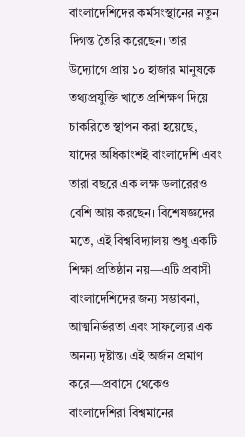বাংলাদেশিদের কর্মসংস্থানের নতুন দিগন্ত তৈরি করেছেন। তার উদ্যোগে প্রায় ১০ হাজার মানুষকে তথ্যপ্রযুক্তি খাতে প্রশিক্ষণ দিয়ে চাকরিতে স্থাপন করা হয়েছে, যাদের অধিকাংশই বাংলাদেশি এবং তারা বছরে এক লক্ষ ডলারেরও বেশি আয় করছেন। বিশেষজ্ঞদের মতে, এই বিশ্ববিদ্যালয় শুধু একটি শিক্ষা প্রতিষ্ঠান নয়—এটি প্রবাসী বাংলাদেশিদের জন্য সম্ভাবনা, আত্মনির্ভরতা এবং সাফল্যের এক অনন্য দৃষ্টান্ত। এই অর্জন প্রমাণ করে—প্রবাসে থেকেও বাংলাদেশিরা বিশ্বমানের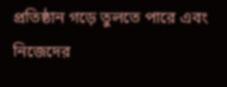প্রতিষ্ঠান গড়ে তুলতে পারে এবং নিজেদের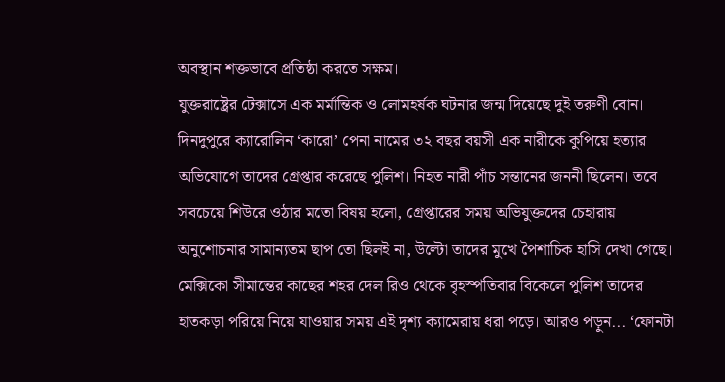অবস্থান শক্তভাবে প্রতিষ্ঠা করতে সক্ষম।
যুক্তরাষ্ট্রের টেক্সাসে এক মর্মান্তিক ও লোমহর্ষক ঘটনার জন্ম দিয়েছে দুই তরুণী বোন। দিনদুপুরে ক্যারোলিন ‘কারো’ পেনা নামের ৩২ বছর বয়সী এক নারীকে কুপিয়ে হত্যার অভিযোগে তাদের গ্রেপ্তার করেছে পুলিশ। নিহত নারী পাঁচ সন্তানের জননী ছিলেন। তবে সবচেয়ে শিউরে ওঠার মতো বিষয় হলো, গ্রেপ্তারের সময় অভিযুক্তদের চেহারায় অনুশোচনার সামান্যতম ছাপ তো ছিলই না, উল্টো তাদের মুখে পৈশাচিক হাসি দেখা গেছে। মেক্সিকো সীমান্তের কাছের শহর দেল রিও থেকে বৃহস্পতিবার বিকেলে পুলিশ তাদের হাতকড়া পরিয়ে নিয়ে যাওয়ার সময় এই দৃশ্য ক্যামেরায় ধরা পড়ে। আরও পড়ুন... ‘ফোনটা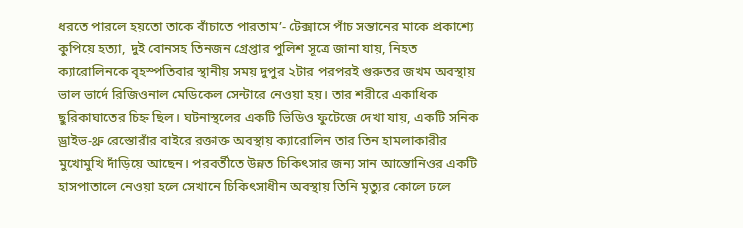ধরতে পারলে হয়তো তাকে বাঁচাতে পারতাম’- টেক্সাসে পাঁচ সন্তানের মাকে প্রকাশ্যে কুপিয়ে হত্যা, দুই বোনসহ তিনজন গ্রেপ্তার পুলিশ সূত্রে জানা যায়, নিহত ক্যারোলিনকে বৃহস্পতিবার স্থানীয় সময় দুপুর ২টার পরপরই গুরুতর জখম অবস্থায় ভাল ভার্দে রিজিওনাল মেডিকেল সেন্টারে নেওয়া হয়। তার শরীরে একাধিক ছুরিকাঘাতের চিহ্ন ছিল। ঘটনাস্থলের একটি ভিডিও ফুটেজে দেখা যায়, একটি সনিক ড্রাইভ-থ্রু রেস্তোরাঁর বাইরে রক্তাক্ত অবস্থায় ক্যারোলিন তার তিন হামলাকারীর মুখোমুখি দাঁড়িয়ে আছেন। পরবর্তীতে উন্নত চিকিৎসার জন্য সান আন্তোনিওর একটি হাসপাতালে নেওয়া হলে সেখানে চিকিৎসাধীন অবস্থায় তিনি মৃত্যুর কোলে ঢলে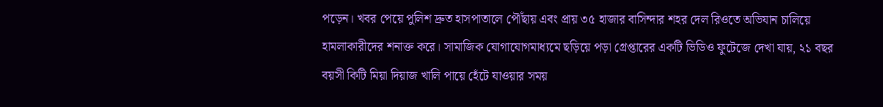পড়েন। খবর পেয়ে পুলিশ দ্রুত হাসপাতালে পৌঁছায় এবং প্রায় ৩৫ হাজার বাসিন্দার শহর দেল রিওতে অভিযান চালিয়ে হামলাকারীদের শনাক্ত করে। সামাজিক যোগাযোগমাধ্যমে ছড়িয়ে পড়া গ্রেপ্তারের একটি ভিডিও ফুটেজে দেখা যায়, ২১ বছর বয়সী কিটি মিয়া দিয়াজ খালি পায়ে হেঁটে যাওয়ার সময়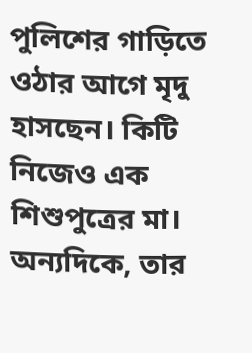পুলিশের গাড়িতে ওঠার আগে মৃদু হাসছেন। কিটি নিজেও এক শিশুপুত্রের মা। অন্যদিকে, তার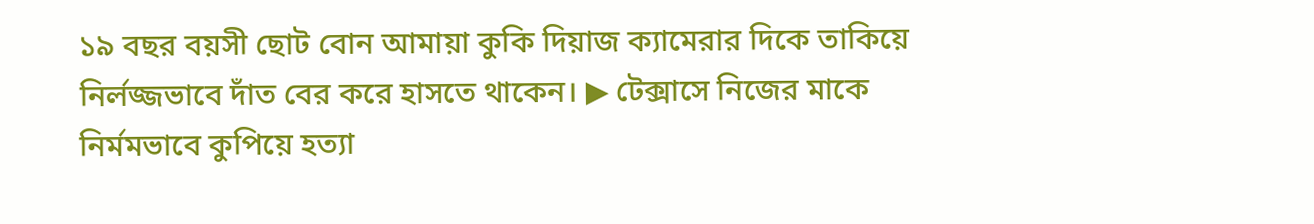১৯ বছর বয়সী ছোট বোন আমায়া কুকি দিয়াজ ক্যামেরার দিকে তাকিয়ে নির্লজ্জভাবে দাঁত বের করে হাসতে থাকেন। ▶ টেক্সাসে নিজের মাকে নির্মমভাবে কুপিয়ে হত্যা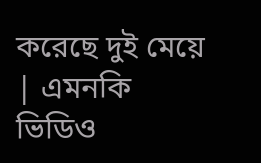করেছে দুই মেয়ে | এমনকি ভিডিও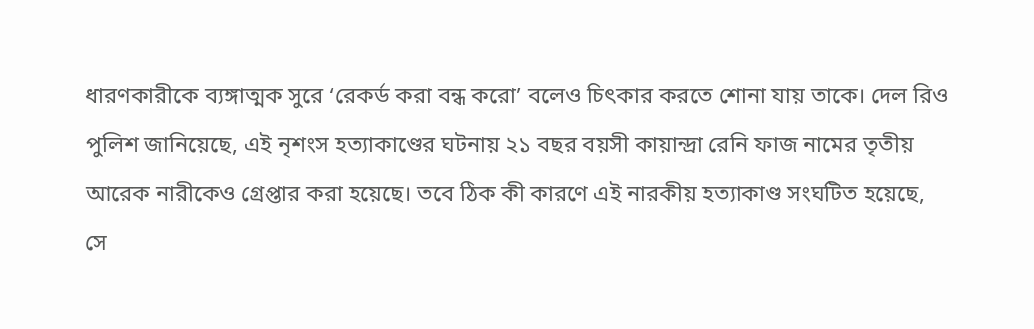ধারণকারীকে ব্যঙ্গাত্মক সুরে ‘রেকর্ড করা বন্ধ করো’ বলেও চিৎকার করতে শোনা যায় তাকে। দেল রিও পুলিশ জানিয়েছে, এই নৃশংস হত্যাকাণ্ডের ঘটনায় ২১ বছর বয়সী কায়ান্দ্রা রেনি ফাজ নামের তৃতীয় আরেক নারীকেও গ্রেপ্তার করা হয়েছে। তবে ঠিক কী কারণে এই নারকীয় হত্যাকাণ্ড সংঘটিত হয়েছে, সে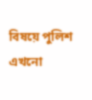বিষয়ে পুলিশ এখনো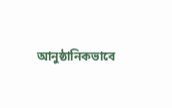আনুষ্ঠানিকভাবে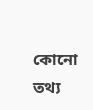কোনো তথ্য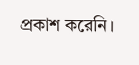প্রকাশ করেনি।